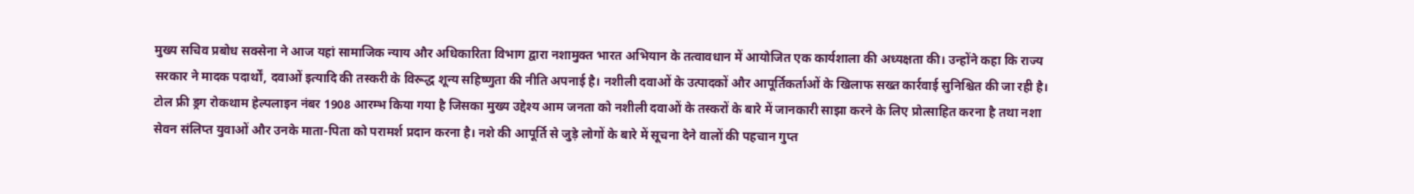मुख्य सचिव प्रबोध सक्सेना ने आज यहां सामाजिक न्याय और अधिकारिता विभाग द्वारा नशामुक्त भारत अभियान के तत्वावधान में आयोजित एक कार्यशाला की अध्यक्षता की। उन्होंने कहा कि राज्य सरकार ने मादक पदार्थों, दवाओं इत्यादि की तस्करी के विरूद्ध शून्य सहिष्णुता की नीति अपनाई है। नशीली दवाओं के उत्पादकों और आपूर्तिकर्ताओं के खिलाफ सख्त कार्रवाई सुनिश्चित की जा रही है। टोल फ्री ड्रग रोकथाम हेल्पलाइन नंबर 1908 आरम्भ किया गया है जिसका मुख्य उद्देश्य आम जनता को नशीली दवाओं के तस्करों के बारे में जानकारी साझा करने के लिए प्रोत्साहित करना है तथा नशा सेवन संलिप्त युवाओं और उनके माता-पिता को परामर्श प्रदान करना है। नशे की आपूर्ति से जुड़े लोगों के बारे में सूचना देने वालों की पहचान गुप्त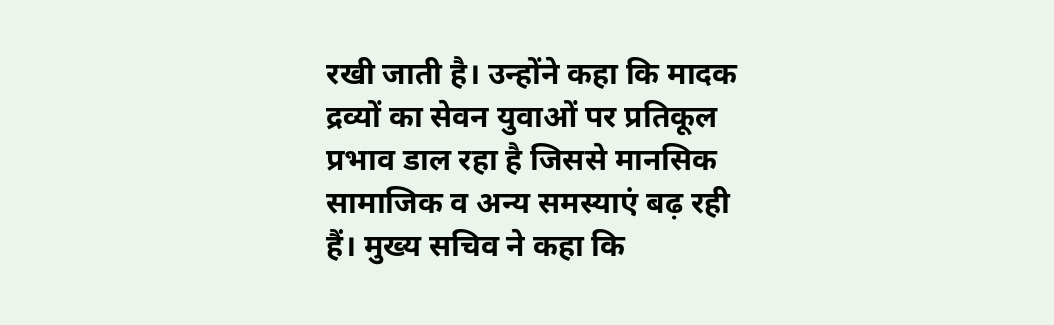रखी जाती है। उन्होंने कहा कि मादक द्रव्यों का सेवन युवाओं पर प्रतिकूल प्रभाव डाल रहा है जिससे मानसिक सामाजिक व अन्य समस्याएं बढ़ रही हैं। मुख्य सचिव ने कहा कि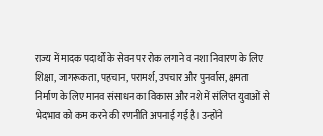राज्य में मादक पदार्थों के सेवन पर रोक लगाने व नशा निवारण के लिए शिक्षा, जागरूकता, पहचान, परामर्श, उपचार और पुनर्वास, क्षमता निर्माण के लिए मानव संसाधन का विकास और नशे में संलिप्त युवाओं से भेदभाव को कम करने की रणनीति अपनाई गई है। उन्होंने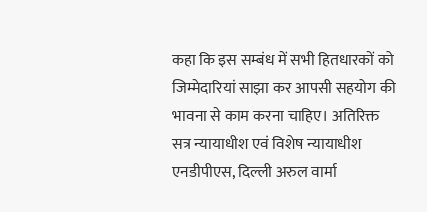कहा कि इस सम्बंध में सभी हितधारकों को जिम्मेदारियां साझा कर आपसी सहयोग की भावना से काम करना चाहिए। अतिरिक्त सत्र न्यायाधीश एवं विशेष न्यायाधीश एनडीपीएस, दिल्ली अरुल वार्मा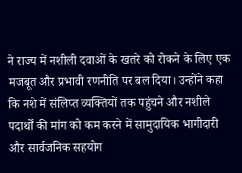ने राज्य में नशीली दवाओं के खतरे को रोकने के लिए एक मजबूत और प्रभावी रणनीति पर बल दिया। उन्होंने कहा कि नशे में संलिप्त व्यक्तियों तक पहुंचने और नशीले पदार्थों की मांग को कम करने में सामुदायिक भागीदारी और सार्वजनिक सहयोग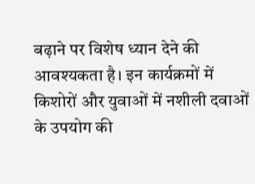बढ़ाने पर विशेष ध्यान देने की आवश्यकता है। इन कार्यक्रमों में किशोरों और युवाओं में नशीली दवाओं के उपयोग की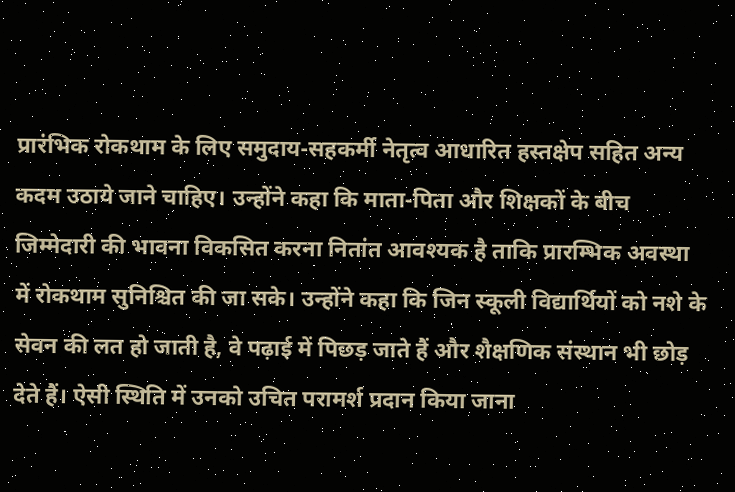प्रारंभिक रोकथाम के लिए समुदाय-सहकर्मी नेतृत्व आधारित हस्तक्षेप सहित अन्य कदम उठाये जाने चाहिए। उन्होंने कहा कि माता-पिता और शिक्षकों के बीच जिम्मेदारी की भावना विकसित करना नितांत आवश्यक है ताकि प्रारम्भिक अवस्था में रोकथाम सुनिश्चित की जा सके। उन्होंने कहा कि जिन स्कूली विद्यार्थियों को नशे के सेवन की लत हो जाती है, वे पढ़ाई में पिछड़ जाते हैं और शैक्षणिक संस्थान भी छोड़ देते हैं। ऐसी स्थिति में उनको उचित परामर्श प्रदान किया जाना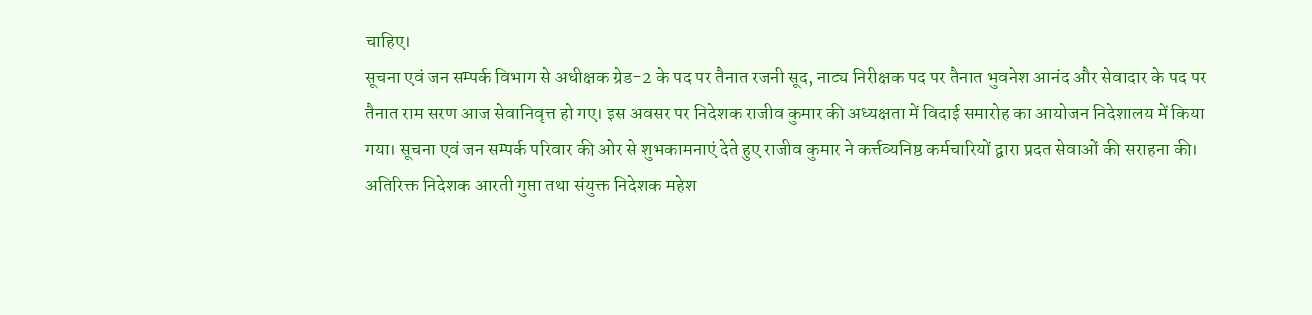चाहिए।
सूचना एवं जन सम्पर्क विभाग से अधीक्षक ग्रेड-2 के पद पर तैनात रजनी सूद, नाट्य निरीक्षक पद पर तैनात भुवनेश आनंद और सेवादार के पद पर तैनात राम सरण आज सेवानिवृत्त हो गए। इस अवसर पर निदेशक राजीव कुमार की अध्यक्षता में विदाई समारोह का आयोजन निदेशालय में किया गया। सूचना एवं जन सम्पर्क परिवार की ओर से शुभकामनाएं देते हुए राजीव कुमार ने कर्त्तव्यनिष्ठ कर्मचारियों द्वारा प्रदत सेवाओं की सराहना की। अतिरिक्त निदेशक आरती गुप्ता तथा संयुक्त निदेशक महेश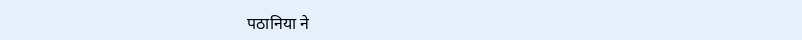पठानिया ने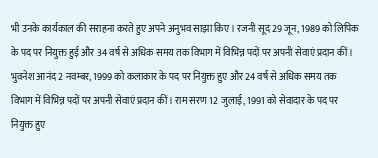भी उनके कार्यकाल की सराहना करते हुए अपने अनुभव साझा किए। रजनी सूद 29 जून, 1989 को लिपिक के पद पर नियुक्त हुई और 34 वर्ष से अधिक समय तक विभाग में विभिन्न पदों पर अपनी सेवाएं प्रदान कीं। भुवनेश आनंद 2 नवम्बर, 1999 को कलाकार के पद पर नियुक्त हुए और 24 वर्ष से अधिक समय तक विभाग में विभिन्न पदों पर अपनी सेवाएं प्रदान कीं। राम सरण 12 जुलाई, 1991 को सेवादार के पद पर नियुक्त हुए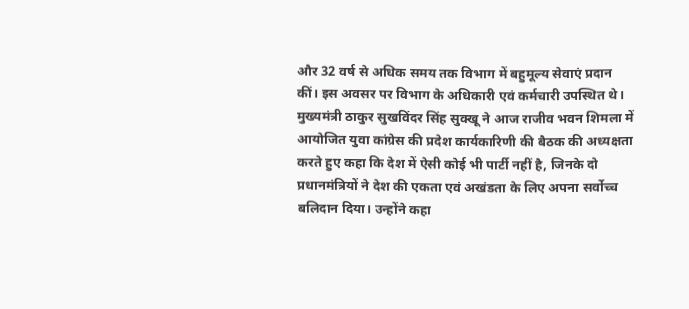और 32 वर्ष से अधिक समय तक विभाग में बहुमूल्य सेवाएं प्रदान कीं। इस अवसर पर विभाग के अधिकारी एवं कर्मचारी उपस्थित थे।
मुख्यमंत्री ठाकुर सुखविंदर सिंह सुक्खू ने आज राजीव भवन शिमला में आयोजित युवा कांग्रेस की प्रदेश कार्यकारिणी की बैठक की अध्यक्षता करते हुए कहा कि देश में ऐसी कोई भी पार्टी नहीं है, जिनके दो प्रधानमंत्रियों ने देश की एकता एवं अखंडता के लिए अपना सर्वोच्च बलिदान दिया। उन्होंने कहा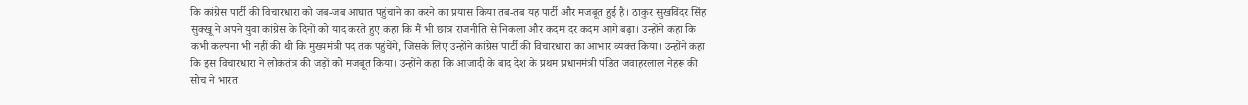कि कांग्रेस पार्टी की विचारधारा को जब-जब आघात पहुंचाने का करने का प्रयास किया तब-तब यह पार्टी और मजबूत हुई है। ठाकुर सुखविंदर सिंह सुक्खू ने अपने युवा कांग्रेस के दिनों को याद करते हुए कहा कि मैं भी छात्र राजनीति से निकला और कदम दर कदम आगे बढ़ा। उन्होंने कहा कि कभी कल्पना भी नहीं की थी कि मुख्यमंत्री पद तक पहुंचेंगे, जिसके लिए उन्होंने कांग्रेस पार्टी की विचारधारा का आभार व्यक्त किया। उन्होंने कहा कि इस विचारधारा ने लोकतंत्र की जड़ों को मजबूत किया। उन्होंने कहा कि आजादी के बाद देश के प्रथम प्रधानमंत्री पंडित जवाहरलाल नेहरू की सोच ने भारत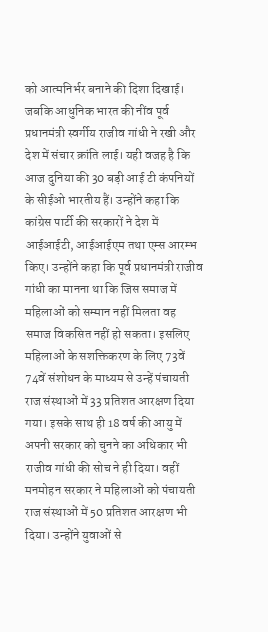को आत्मनिर्भर बनाने की दिशा दिखाई। जबकि आधुनिक भारत की नींव पूर्व प्रधानमंत्री स्वर्गीय राजीव गांधी ने रखी और देश में संचार क्रांति लाई। यही वजह है कि आज दुनिया की 30 बड़ी आई टी कंपनियों के सीईओ भारतीय हैं। उन्होंने कहा कि कांग्रेस पार्टी की सरकारों ने देश में आईआईटी, आईआईएम तथा एम्स आरम्भ किए। उन्होंने कहा कि पूर्व प्रधानमंत्री राजीव गांधी का मानना था कि जिस समाज में महिलाओं को सम्मान नहीं मिलता वह समाज विकसित नहीं हो सकता। इसलिए महिलाओं के सशक्तिकरण के लिए 73वें 74वें संशोधन के माध्यम से उन्हें पंचायती राज संस्थाओं में 33 प्रतिशत आरक्षण दिया गया। इसके साथ ही 18 वर्ष की आयु में अपनी सरकार को चुनने का अधिकार भी राजीव गांधी की सोच ने ही दिया। वहीं मनमोहन सरकार ने महिलाओं को पंचायती राज संस्थाओं में 50 प्रतिशत आरक्षण भी दिया। उन्होंने युवाओं से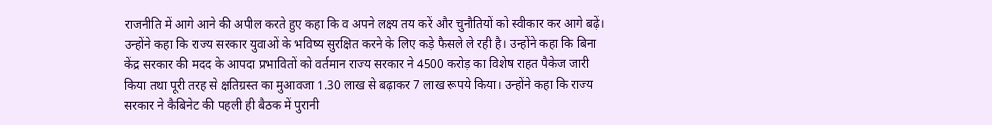राजनीति में आगे आने की अपील करते हुए कहा कि व अपने लक्ष्य तय करें और चुनौतियों को स्वीकार कर आगे बढ़ें। उन्होंने कहा कि राज्य सरकार युवाओं के भविष्य सुरक्षित करने के लिए कड़े फैसले ले रही है। उन्होंने कहा कि बिना केंद्र सरकार की मदद के आपदा प्रभावितों को वर्तमान राज्य सरकार ने 4500 करोड़ का विशेष राहत पैकेज जारी किया तथा पूरी तरह से क्षतिग्रस्त का मुआवजा 1.30 लाख से बढ़ाकर 7 लाख रूपये किया। उन्होंने कहा कि राज्य सरकार ने कैबिनेट की पहली ही बैठक में पुरानी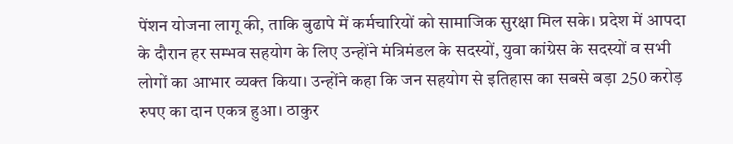पेंशन योजना लागू की, ताकि बुढापे में कर्मचारियों को सामाजिक सुरक्षा मिल सके। प्रदेश में आपदा के दौरान हर सम्भव सहयोग के लिए उन्होंने मंत्रिमंडल के सदस्यों, युवा कांग्रेस के सदस्यों व सभी लोगों का आभार व्यक्त किया। उन्होंने कहा कि जन सहयोग से इतिहास का सबसे बड़ा 250 करोड़ रुपए का दान एकत्र हुआ। ठाकुर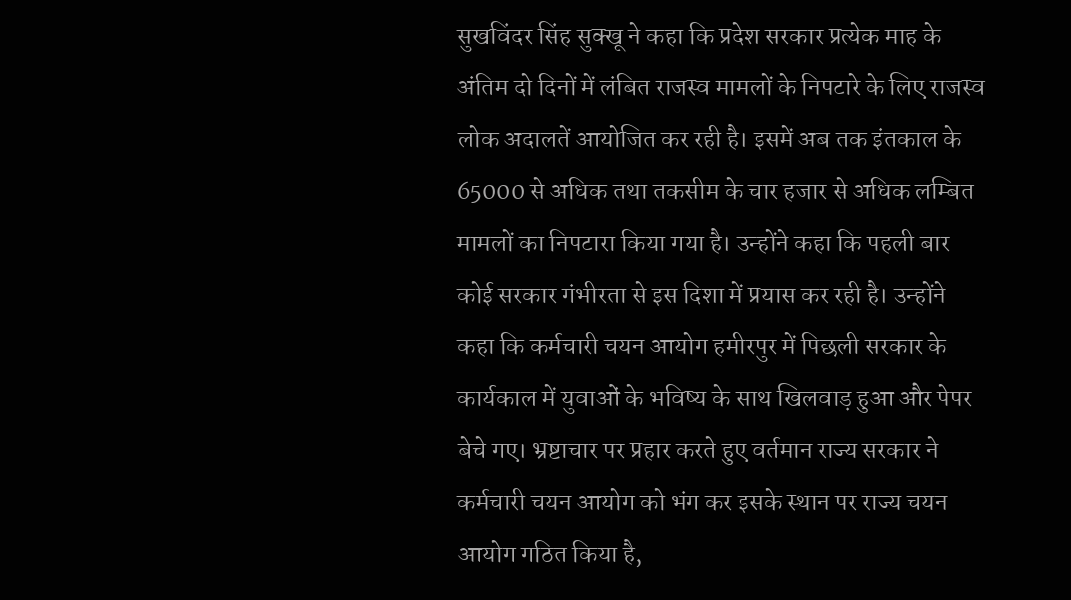सुखविंदर सिंह सुक्खू ने कहा कि प्रदेश सरकार प्रत्येक माह के अंतिम दो दिनों में लंबित राजस्व मामलों के निपटारे के लिए राजस्व लोक अदालतें आयोजित कर रही है। इसमें अब तक इंतकाल के 65000 से अधिक तथा तकसीम के चार हजार से अधिक लम्बित मामलों का निपटारा किया गया है। उन्होंने कहा कि पहली बार कोई सरकार गंभीरता से इस दिशा में प्रयास कर रही है। उन्होंने कहा कि कर्मचारी चयन आयोग हमीरपुर में पिछली सरकार के कार्यकाल में युवाओं के भविष्य के साथ खिलवाड़ हुआ और पेपर बेचे गए। भ्रष्टाचार पर प्रहार करते हुए वर्तमान राज्य सरकार ने कर्मचारी चयन आयोग को भंग कर इसके स्थान पर राज्य चयन आयोग गठित किया है,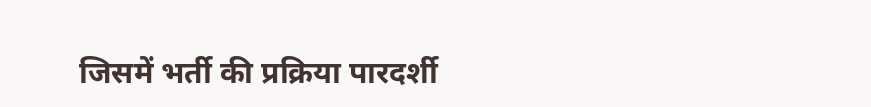जिसमें भर्ती की प्रक्रिया पारदर्शी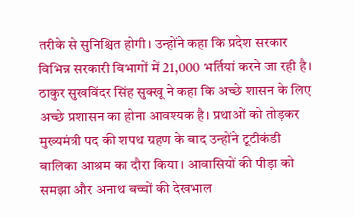तरीके से सुनिश्चित होगी। उन्होंने कहा कि प्रदेश सरकार विभिन्न सरकारी विभागों में 21,000 भर्तियां करने जा रही है। ठाकुर सुखविंदर सिंह सुक्खू ने कहा कि अच्छे शासन के लिए अच्छे प्रशासन का होना आवश्यक है। प्रथाओं को तोड़कर मुख्यमंत्री पद की शपथ ग्रहण के बाद उन्होंने टूटीकंडी बालिका आश्रम का दौरा किया। आवासियों की पीड़ा को समझा और अनाथ बच्चों की देखभाल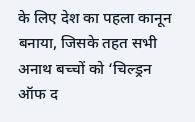के लिए देश का पहला कानून बनाया, जिसके तहत सभी अनाथ बच्चों को ‘चिल्ड्रन ऑफ द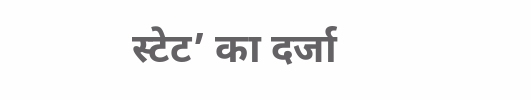स्टेट’ का दर्जा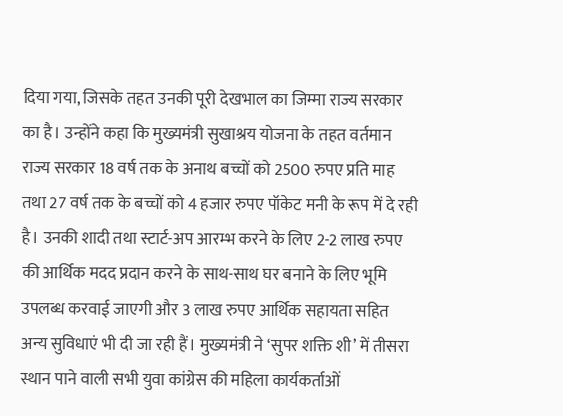दिया गया, जिसके तहत उनकी पूरी देखभाल का जिम्मा राज्य सरकार का है। उन्होंने कहा कि मुख्यमंत्री सुखाश्रय योजना के तहत वर्तमान राज्य सरकार 18 वर्ष तक के अनाथ बच्चों को 2500 रुपए प्रति माह तथा 27 वर्ष तक के बच्चों को 4 हजार रुपए पॉकेट मनी के रूप में दे रही है। उनकी शादी तथा स्टार्ट-अप आरम्भ करने के लिए 2-2 लाख रुपए की आर्थिक मदद प्रदान करने के साथ-साथ घर बनाने के लिए भूमि उपलब्ध करवाई जाएगी और 3 लाख रुपए आर्थिक सहायता सहित अन्य सुविधाएं भी दी जा रही हैं। मुख्यमंत्री ने ‘सुपर शक्ति शी’ में तीसरा स्थान पाने वाली सभी युवा कांग्रेस की महिला कार्यकर्ताओं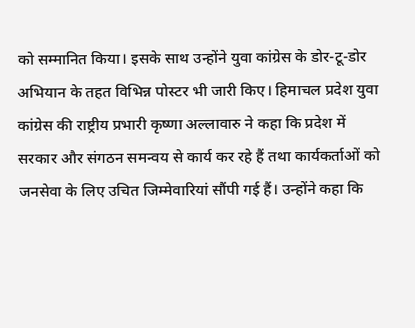को सम्मानित किया। इसके साथ उन्होंने युवा कांग्रेस के डोर-टू-डोर अभियान के तहत विभिन्न पोस्टर भी जारी किए। हिमाचल प्रदेश युवा कांग्रेस की राष्ट्रीय प्रभारी कृष्णा अल्लावारु ने कहा कि प्रदेश में सरकार और संगठन समन्वय से कार्य कर रहे हैं तथा कार्यकर्ताओं को जनसेवा के लिए उचित जिम्मेवारियां सौंपी गई हैं। उन्होंने कहा कि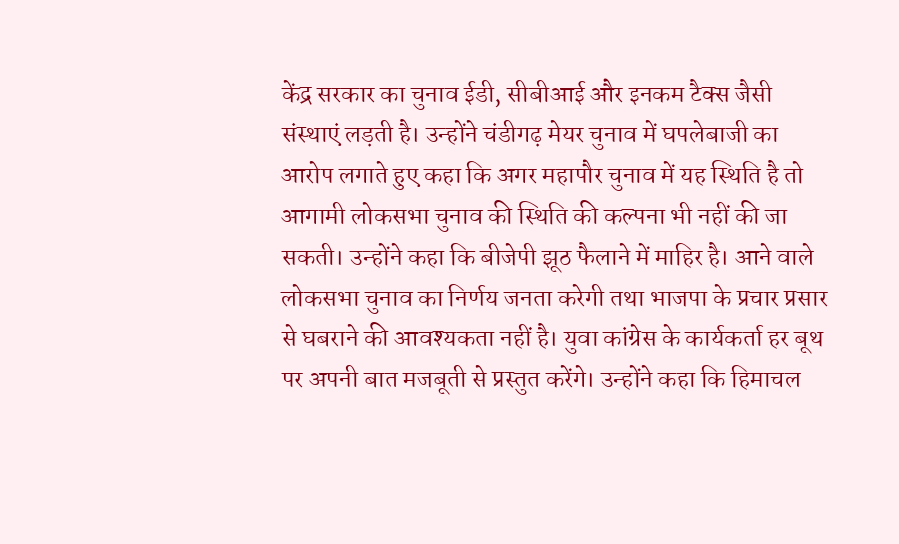केंद्र सरकार का चुनाव ईडी, सीबीआई और इनकम टैक्स जैसी संस्थाएं लड़ती है। उन्होंने चंडीगढ़ मेयर चुनाव में घपलेबाजी का आरोप लगाते हुए कहा कि अगर महापौर चुनाव में यह स्थिति है तो आगामी लोकसभा चुनाव की स्थिति की कल्पना भी नहीं की जा सकती। उन्होंने कहा कि बीजेपी झूठ फैलाने में माहिर है। आने वाले लोकसभा चुनाव का निर्णय जनता करेगी तथा भाजपा के प्रचार प्रसार से घबराने की आवश्यकता नहीं है। युवा कांग्रेस के कार्यकर्ता हर बूथ पर अपनी बात मजबूती से प्रस्तुत करेंगे। उन्होंने कहा कि हिमाचल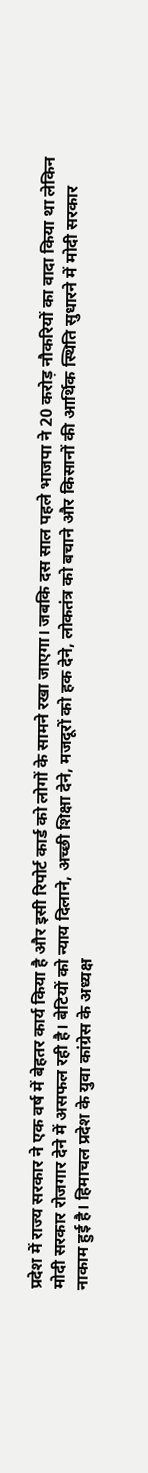प्रदेश में राज्य सरकार ने एक वर्ष में बेहतर कार्य किया है और इसी रिपोर्ट कार्ड को लोगों के सामने रखा जाएगा। जबकि दस साल पहले भाजपा ने 20 करोड़ नौकरियों का वादा किया था लेकिन मोदी सरकार रोजगार देने में असफल रही है। बेटियों को न्याय दिलाने, अच्छी शिक्षा देने, मजदूरों को हक देने, लोकतंत्र को बचाने और किसानों की आर्थिक स्थिति सुधारने में मोदी सरकार नाकाम हुई है। हिमाचल प्रदेश के युवा कांग्रेस के अध्यक्ष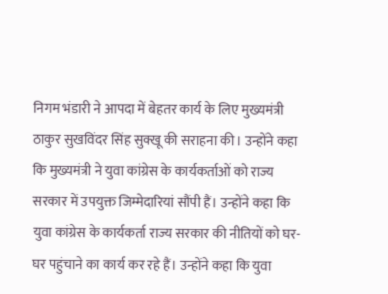निगम भंडारी ने आपदा में बेहतर कार्य के लिए मुख्यमंत्री ठाकुर सुखविंदर सिंह सुक्खू की सराहना की। उन्होंने कहा कि मुख्यमंत्री ने युवा कांग्रेस के कार्यकर्ताओं को राज्य सरकार में उपयुक्त जिम्मेदारियां सौंपी हैं। उन्होंने कहा कि युवा कांग्रेस के कार्यकर्ता राज्य सरकार की नीतियों को घर-घर पहुंचाने का कार्य कर रहे हैं। उन्होंने कहा कि युवा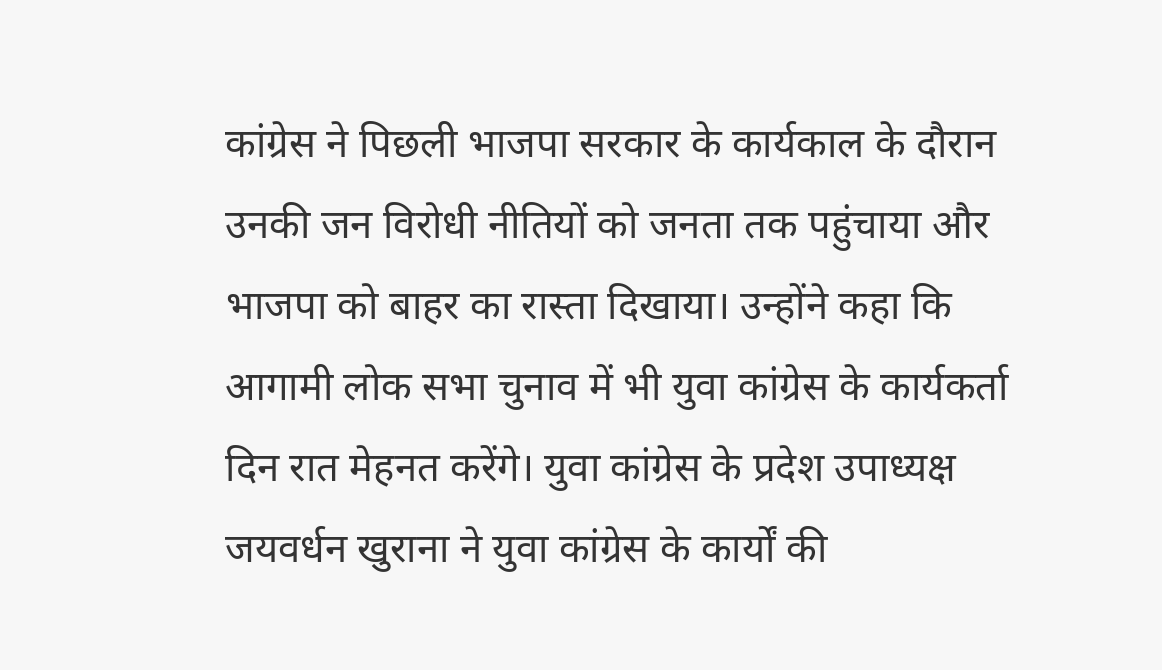कांग्रेस ने पिछली भाजपा सरकार के कार्यकाल के दौरान उनकी जन विरोधी नीतियों को जनता तक पहुंचाया और भाजपा को बाहर का रास्ता दिखाया। उन्होंने कहा कि आगामी लोक सभा चुनाव में भी युवा कांग्रेस के कार्यकर्ता दिन रात मेहनत करेंगे। युवा कांग्रेस के प्रदेश उपाध्यक्ष जयवर्धन खुराना ने युवा कांग्रेस के कार्यों की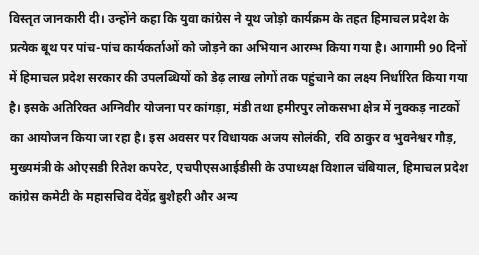विस्तृत जानकारी दी। उन्होंने कहा कि युवा कांग्रेस ने यूथ जोड़ो कार्यक्रम के तहत हिमाचल प्रदेश के प्रत्येक बूथ पर पांच-पांच कार्यकर्ताओं को जोड़ने का अभियान आरम्भ किया गया है। आगामी 90 दिनों में हिमाचल प्रदेश सरकार की उपलब्धियों को डेढ़ लाख लोगों तक पहुंचाने का लक्ष्य निर्धारित किया गया है। इसके अतिरिक्त अग्निवीर योजना पर कांगड़ा, मंडी तथा हमीरपुर लोकसभा क्षेत्र में नुक्कड़ नाटकों का आयोजन किया जा रहा है। इस अवसर पर विधायक अजय सोलंकी, रवि ठाकुर व भुवनेश्वर गौड़, मुख्यमंत्री के ओएसडी रितेश कपरेट, एचपीएसआईडीसी के उपाध्यक्ष विशाल चंबियाल, हिमाचल प्रदेश कांग्रेस कमेटी के महासचिव देवेंद्र बुशैहरी और अन्य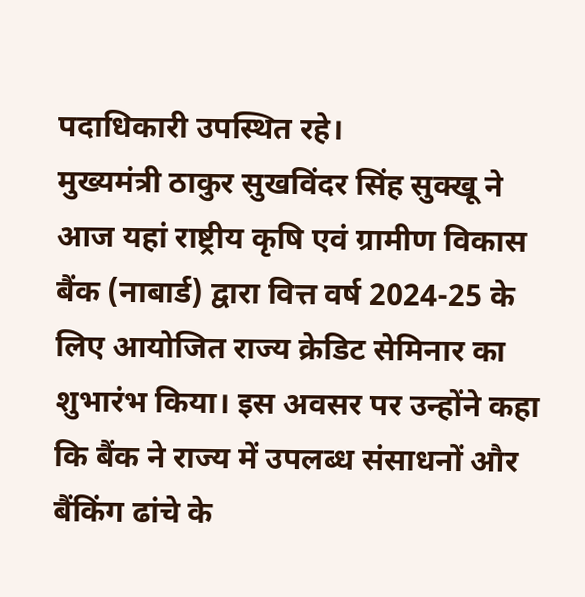पदाधिकारी उपस्थित रहे।
मुख्यमंत्री ठाकुर सुखविंदर सिंह सुक्खू ने आज यहां राष्ट्रीय कृषि एवं ग्रामीण विकास बैंक (नाबार्ड) द्वारा वित्त वर्ष 2024-25 के लिए आयोजित राज्य क्रेडिट सेमिनार का शुभारंभ किया। इस अवसर पर उन्होंने कहा कि बैंक ने राज्य में उपलब्ध संसाधनों और बैंकिंग ढांचे के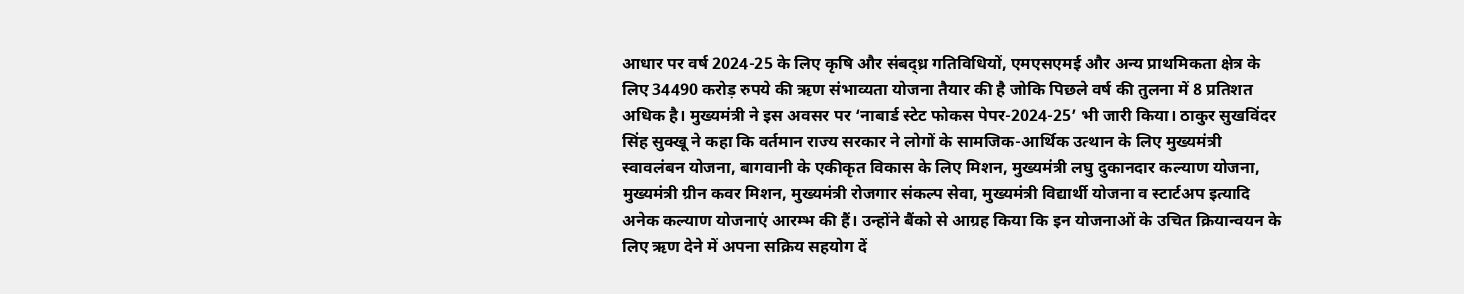आधार पर वर्ष 2024-25 के लिए कृषि और संबद्ध्र गतिविधियों, एमएसएमई और अन्य प्राथमिकता क्षेत्र के लिए 34490 करोड़ रुपये की ऋण संभाव्यता योजना तैयार की है जोकि पिछले वर्ष की तुलना में 8 प्रतिशत अधिक है। मुख्यमंत्री ने इस अवसर पर ‘नाबार्ड स्टेट फोकस पेपर-2024-25’ भी जारी किया। ठाकुर सुखविंदर सिंह सुक्खू ने कहा कि वर्तमान राज्य सरकार ने लोगों के सामजिक-आर्थिक उत्थान के लिए मुख्यमंत्री स्वावलंबन योजना, बागवानी के एकीकृत विकास के लिए मिशन, मुख्यमंत्री लघु दुकानदार कल्याण योजना, मुख्यमंत्री ग्रीन कवर मिशन, मुख्यमंत्री रोजगार संकल्प सेवा, मुख्यमंत्री विद्यार्थी योजना व स्टार्टअप इत्यादि अनेक कल्याण योजनाएं आरम्भ की हैं। उन्होंने बैंको से आग्रह किया कि इन योजनाओं के उचित क्रियान्वयन के लिए ऋण देने में अपना सक्रिय सहयोग दें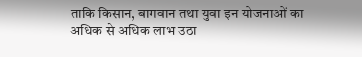ताकि किसान, बागवान तथा युवा इन योजनाओं का अधिक से अधिक लाभ उठा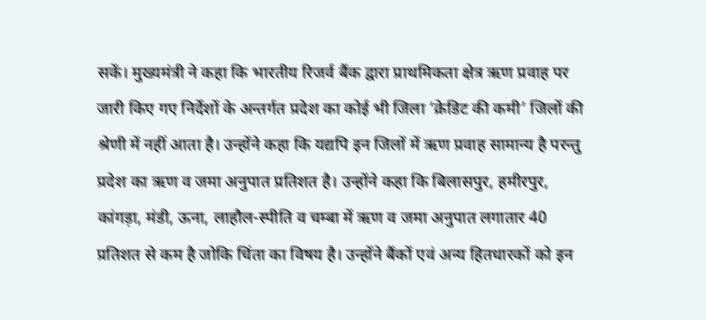सकें। मुख्यमंत्री ने कहा कि भारतीय रिजर्व बैंक द्वारा प्राथमिकता क्षेत्र ऋण प्रवाह पर जारी किए गए निर्देशों के अन्तर्गत प्रदेश का कोई भी जिला ‘क्रेडिट की कमी’ जिलों की श्रेणी में नहीं आता है। उन्होंने कहा कि यद्यपि इन जिलों में ऋण प्रवाह सामान्य है परन्तु प्रदेश का ऋण व जमा अनुपात प्रतिशत है। उन्होंने कहा कि बिलासपुर, हमीरपुर, कांगड़ा, मंडी, ऊना, लाहौल-स्पीति व चम्बा में ऋण व जमा अनुपात लगातार 40 प्रतिशत से कम है जोकि चिंता का विषय है। उन्होंने बैंकों एवं अन्य हितधारकों को इन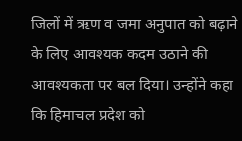जिलों में ऋण व जमा अनुपात को बढ़ाने के लिए आवश्यक कदम उठाने की आवश्यकता पर बल दिया। उन्होंने कहा कि हिमाचल प्रदेश को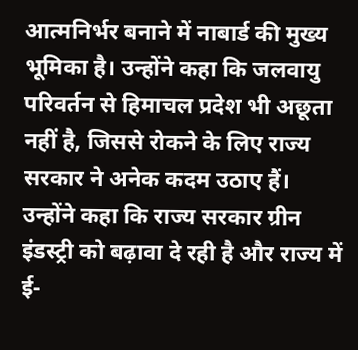आत्मनिर्भर बनाने में नाबार्ड की मुख्य भूमिका है। उन्होंने कहा कि जलवायु परिवर्तन से हिमाचल प्रदेश भी अछूता नहीं है, जिससे रोकने के लिए राज्य सरकार ने अनेक कदम उठाए हैं। उन्होंने कहा कि राज्य सरकार ग्रीन इंडस्ट्री को बढ़ावा दे रही है और राज्य में ई-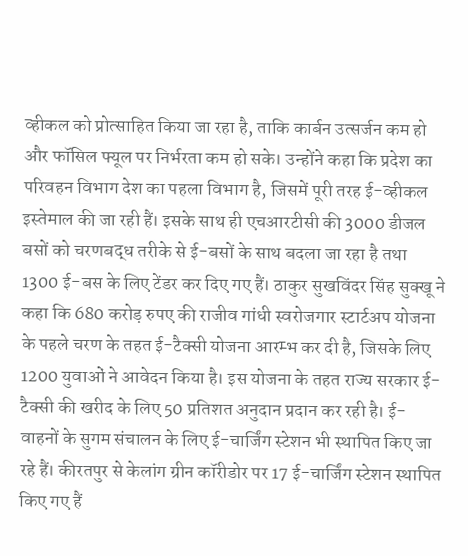व्हीकल को प्रोत्साहित किया जा रहा है, ताकि कार्बन उत्सर्जन कम हो और फॉसिल फ्यूल पर निर्भरता कम हो सके। उन्होंने कहा कि प्रदेश का परिवहन विभाग देश का पहला विभाग है, जिसमें पूरी तरह ई-व्हीकल इस्तेमाल की जा रही हैं। इसके साथ ही एचआरटीसी की 3000 डीजल बसों को चरणबद्ध तरीके से ई-बसों के साथ बदला जा रहा है तथा 1300 ई-बस के लिए टेंडर कर दिए गए हैं। ठाकुर सुखविंदर सिंह सुक्खू ने कहा कि 680 करोड़ रुपए की राजीव गांधी स्वरोजगार स्टार्टअप योजना के पहले चरण के तहत ई-टैक्सी योजना आरम्भ कर दी है, जिसके लिए 1200 युवाओं ने आवेदन किया है। इस योजना के तहत राज्य सरकार ई-टैक्सी की खरीद के लिए 50 प्रतिशत अनुदान प्रदान कर रही है। ई-वाहनों के सुगम संचालन के लिए ई-चार्जिंग स्टेशन भी स्थापित किए जा रहे हैं। कीरतपुर से केलांग ग्रीन कॉरीडोर पर 17 ई-चार्जिंग स्टेशन स्थापित किए गए हैं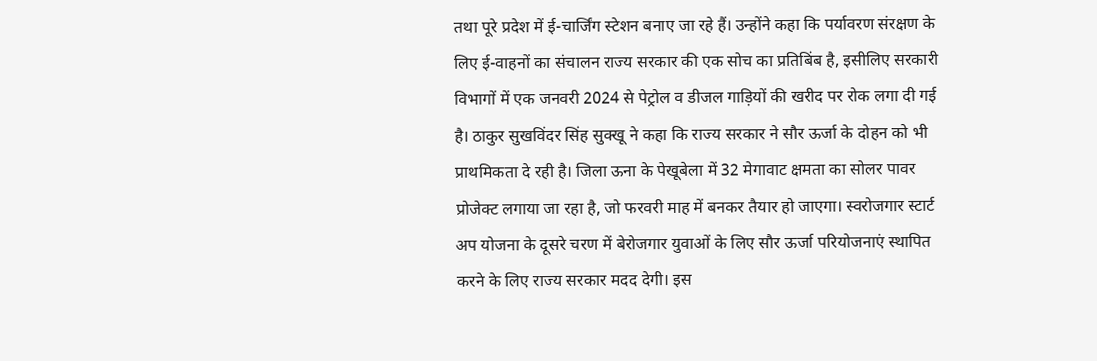तथा पूरे प्रदेश में ई-चार्जिंग स्टेशन बनाए जा रहे हैं। उन्होंने कहा कि पर्यावरण संरक्षण के लिए ई-वाहनों का संचालन राज्य सरकार की एक सोच का प्रतिबिंब है, इसीलिए सरकारी विभागों में एक जनवरी 2024 से पेट्रोल व डीजल गाड़ियों की खरीद पर रोक लगा दी गई है। ठाकुर सुखविंदर सिंह सुक्खू ने कहा कि राज्य सरकार ने सौर ऊर्जा के दोहन को भी प्राथमिकता दे रही है। जिला ऊना के पेखूबेला में 32 मेगावाट क्षमता का सोलर पावर प्रोजेक्ट लगाया जा रहा है, जो फरवरी माह में बनकर तैयार हो जाएगा। स्वरोजगार स्टार्ट अप योजना के दूसरे चरण में बेरोजगार युवाओं के लिए सौर ऊर्जा परियोजनाएं स्थापित करने के लिए राज्य सरकार मदद देगी। इस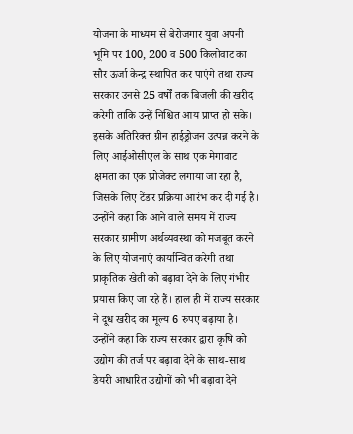योजना के माध्यम से बेरोजगार युवा अपनी भूमि पर 100, 200 व 500 किलोवाट का सौर ऊर्जा केन्द्र स्थापित कर पाएंगे तथा राज्य सरकार उनसे 25 वर्षों तक बिजली की खरीद करेगी ताकि उन्हें निश्चित आय प्राप्त हो सके। इसके अतिरिक्त ग्रीन हाईड्रोजन उत्पन्न करने के लिए आईओसीएल के साथ एक मेगावाट क्षमता का एक प्रोजेक्ट लगाया जा रहा है, जिसके लिए टेंडर प्रक्रिया आरंभ कर दी गई है। उन्होंने कहा कि आने वाले समय में राज्य सरकार ग्रामीण अर्थव्यवस्था को मजबूत करने के लिए योजनाएं कार्यान्वित करेगी तथा प्राकृतिक खेती को बढ़ावा देने के लिए गंभीर प्रयास किए जा रहे हैं। हाल ही में राज्य सरकार ने दूध खरीद का मूल्य 6 रुपए बढ़ाया है। उन्होंने कहा कि राज्य सरकार द्वारा कृषि को उद्योग की तर्ज पर बढ़ावा देने के साथ-साथ डेयरी आधारित उद्योगों को भी बढ़ावा देने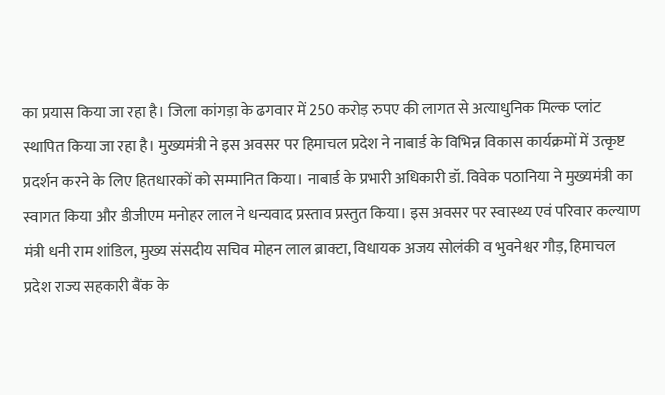का प्रयास किया जा रहा है। जिला कांगड़ा के ढगवार में 250 करोड़ रुपए की लागत से अत्याधुनिक मिल्क प्लांट स्थापित किया जा रहा है। मुख्यमंत्री ने इस अवसर पर हिमाचल प्रदेश ने नाबार्ड के विभिन्न विकास कार्यक्रमों में उत्कृष्ट प्रदर्शन करने के लिए हितधारकों को सम्मानित किया। नाबार्ड के प्रभारी अधिकारी डॉ. विवेक पठानिया ने मुख्यमंत्री का स्वागत किया और डीजीएम मनोहर लाल ने धन्यवाद प्रस्ताव प्रस्तुत किया। इस अवसर पर स्वास्थ्य एवं परिवार कल्याण मंत्री धनी राम शांडिल, मुख्य संसदीय सचिव मोहन लाल ब्राक्टा, विधायक अजय सोलंकी व भुवनेश्वर गौड़, हिमाचल प्रदेश राज्य सहकारी बैंक के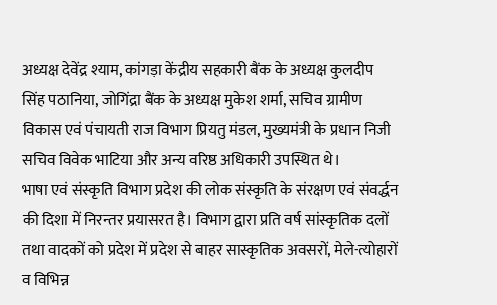अध्यक्ष देवेंद्र श्याम, कांगड़ा केंद्रीय सहकारी बैंक के अध्यक्ष कुलदीप सिंह पठानिया, जोगिंद्रा बैंक के अध्यक्ष मुकेश शर्मा, सचिव ग्रामीण विकास एवं पंचायती राज विभाग प्रियतु मंडल, मुख्यमंत्री के प्रधान निजी सचिव विवेक भाटिया और अन्य वरिष्ठ अधिकारी उपस्थित थे।
भाषा एवं संस्कृति विभाग प्रदेश की लोक संस्कृति के संरक्षण एवं संवर्द्धन की दिशा में निरन्तर प्रयासरत है। विभाग द्वारा प्रति वर्ष सांस्कृतिक दलों तथा वादकों को प्रदेश में प्रदेश से बाहर सास्कृतिक अवसरों, मेले-त्योहारों व विभिन्न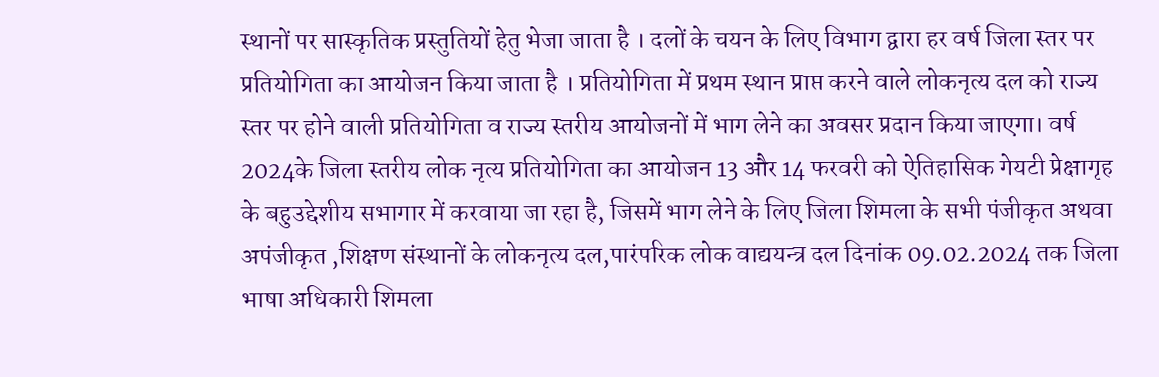स्थानों पर सास्कृतिक प्रस्तुतियों हेतु भेजा जाता है । दलों के चयन के लिए विभाग द्वारा हर वर्ष जिला स्तर पर प्रतियोगिता का आयोजन किया जाता है । प्रतियोगिता में प्रथम स्थान प्राप्त करने वाले लोकनृत्य दल को राज्य स्तर पर होने वाली प्रतियोगिता व राज्य स्तरीय आयोजनों में भाग लेने का अवसर प्रदान किया जाएगा। वर्ष 2024के जिला स्तरीय लोक नृत्य प्रतियोगिता का आयोजन 13 और 14 फरवरी को ऐतिहासिक गेयटी प्रेक्षागृह के बहुउद्देशीय सभागार में करवाया जा रहा है, जिसमें भाग लेने के लिए जिला शिमला के सभी पंजीकृत अथवा अपंजीकृत ,शिक्षण संस्थानों के लोकनृत्य दल,पारंपरिक लोक वाद्ययन्त्र दल दिनांक 09.02.2024 तक जिला भाषा अधिकारी शिमला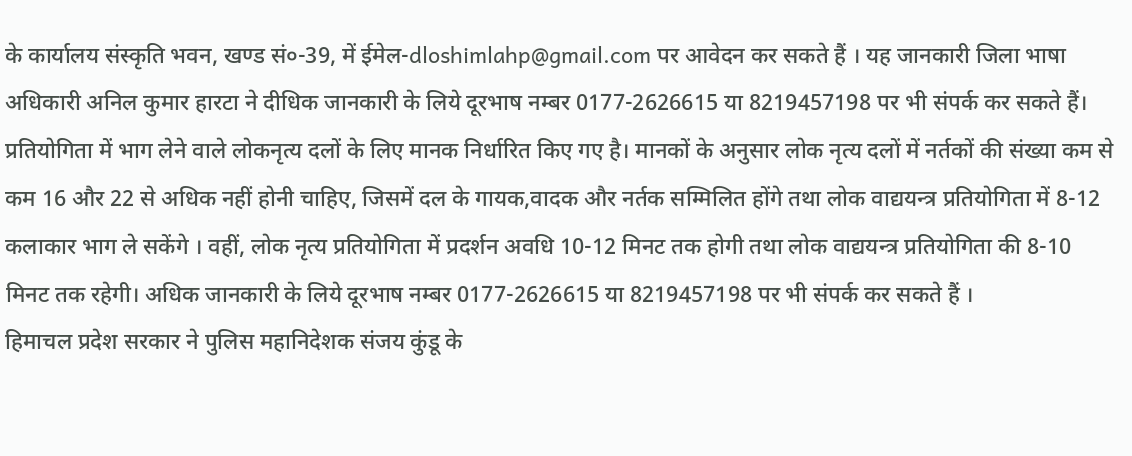के कार्यालय संस्कृति भवन, खण्ड सं०-39, में ईमेल-dloshimlahp@gmail.com पर आवेदन कर सकते हैं । यह जानकारी जिला भाषा अधिकारी अनिल कुमार हारटा ने दीधिक जानकारी के लिये दूरभाष नम्बर 0177-2626615 या 8219457198 पर भी संपर्क कर सकते हैं। प्रतियोगिता में भाग लेने वाले लोकनृत्य दलों के लिए मानक निर्धारित किए गए है। मानकों के अनुसार लोक नृत्य दलों में नर्तकों की संख्या कम से कम 16 और 22 से अधिक नहीं होनी चाहिए, जिसमें दल के गायक,वादक और नर्तक सम्मिलित होंगे तथा लोक वाद्ययन्त्र प्रतियोगिता में 8-12 कलाकार भाग ले सकेंगे । वहीं, लोक नृत्य प्रतियोगिता में प्रदर्शन अवधि 10-12 मिनट तक होगी तथा लोक वाद्ययन्त्र प्रतियोगिता की 8-10 मिनट तक रहेगी। अधिक जानकारी के लिये दूरभाष नम्बर 0177-2626615 या 8219457198 पर भी संपर्क कर सकते हैं ।
हिमाचल प्रदेश सरकार ने पुलिस महानिदेशक संजय कुंडू के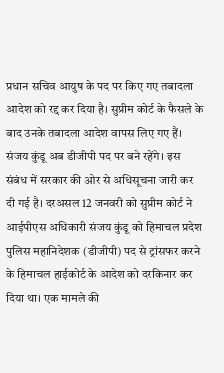प्रधान सचिव आयुष के पद पर किए गए तबादला आदेश को रद्द कर दिया है। सुप्रीम कोर्ट के फैसले के बाद उनके तबादला आदेश वापस लिए गए हैं। संजय कुंडू अब डीजीपी पद पर बने रहेंगे। इस संबंध में सरकार की ओर से अधिसूचना जारी कर दी गई है। दरअसल 12 जनवरी को सुप्रीम कोर्ट ने आईपीएस अधिकारी संजय कुंडू को हिमाचल प्रदेश पुलिस महानिदेशक (डीजीपी) पद से ट्रांसफर करने के हिमाचल हाईकोर्ट के आदेश को दरकिनार कर दिया था। एक मामले की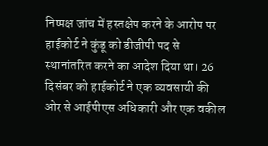निष्पक्ष जांच में हस्तक्षेप करने के आरोप पर हाईकोर्ट ने कुंडू को डीजीपी पद से स्थानांतरित करने का आदेश दिया था। 26 दिसंबर को हाईकोर्ट ने एक व्यवसायी की ओर से आईपीएस अधिकारी और एक वकील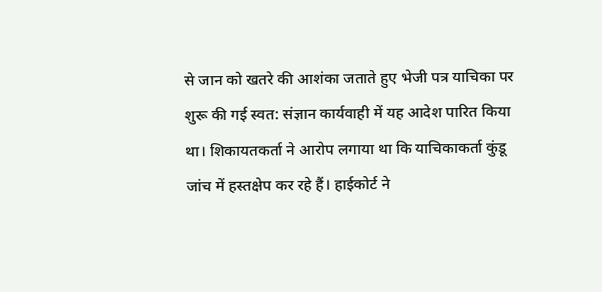से जान को खतरे की आशंका जताते हुए भेजी पत्र याचिका पर शुरू की गई स्वत: संज्ञान कार्यवाही में यह आदेश पारित किया था। शिकायतकर्ता ने आरोप लगाया था कि याचिकाकर्ता कुंडू जांच में हस्तक्षेप कर रहे हैं। हाईकोर्ट ने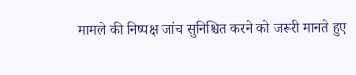मामले की निष्पक्ष जांच सुनिश्चित करने को जरूरी मानते हुए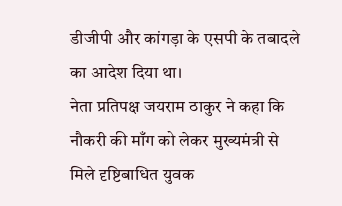डीजीपी और कांगड़ा के एसपी के तबादले का आदेश दिया था।
नेता प्रतिपक्ष जयराम ठाकुर ने कहा कि नौकरी की माँग को लेकर मुख्यमंत्री से मिले दृष्टिबाधित युवक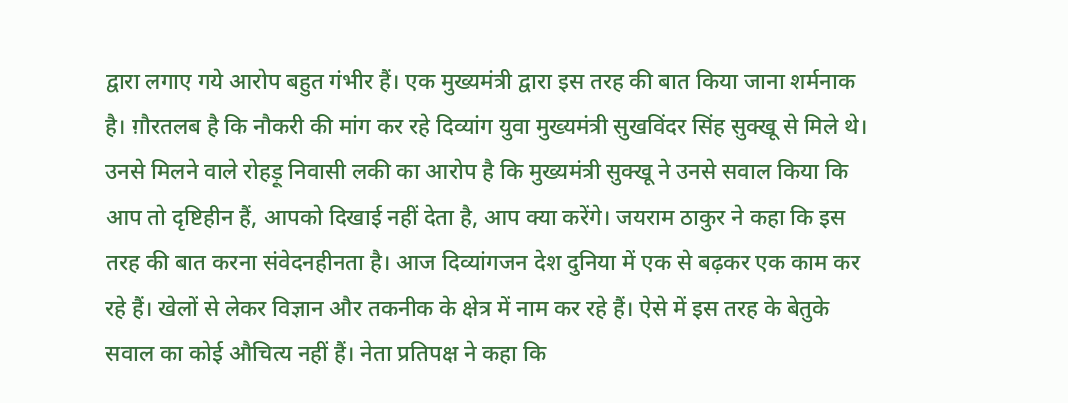द्वारा लगाए गये आरोप बहुत गंभीर हैं। एक मुख्यमंत्री द्वारा इस तरह की बात किया जाना शर्मनाक है। ग़ौरतलब है कि नौकरी की मांग कर रहे दिव्यांग युवा मुख्यमंत्री सुखविंदर सिंह सुक्खू से मिले थे। उनसे मिलने वाले रोहड़ू निवासी लकी का आरोप है कि मुख्यमंत्री सुक्खू ने उनसे सवाल किया कि आप तो दृष्टिहीन हैं, आपको दिखाई नहीं देता है, आप क्या करेंगे। जयराम ठाकुर ने कहा कि इस तरह की बात करना संवेदनहीनता है। आज दिव्यांगजन देश दुनिया में एक से बढ़कर एक काम कर रहे हैं। खेलों से लेकर विज्ञान और तकनीक के क्षेत्र में नाम कर रहे हैं। ऐसे में इस तरह के बेतुके सवाल का कोई औचित्य नहीं हैं। नेता प्रतिपक्ष ने कहा कि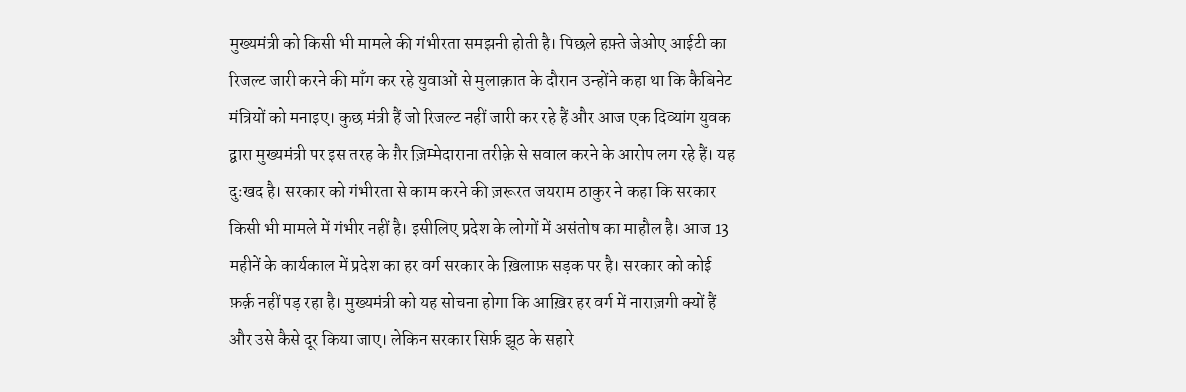मुख्यमंत्री को किसी भी मामले की गंभीरता समझनी होती है। पिछले हफ़्ते जेओए आईटी का रिजल्ट जारी करने की माँग कर रहे युवाओं से मुलाक़ात के दौरान उन्होंने कहा था कि कैबिनेट मंत्रियों को मनाइए। कुछ मंत्री हैं जो रिजल्ट नहीं जारी कर रहे हैं और आज एक दिव्यांग युवक द्वारा मुख्यमंत्री पर इस तरह के ग़ैर ज़िम्मेदाराना तरीक़े से सवाल करने के आरोप लग रहे हैं। यह दुःखद है। सरकार को गंभीरता से काम करने की ज़रूरत जयराम ठाकुर ने कहा कि सरकार किसी भी मामले में गंभीर नहीं है। इसीलिए प्रदेश के लोगों में असंतोष का माहौल है। आज 13 महीनें के कार्यकाल में प्रदेश का हर वर्ग सरकार के ख़िलाफ़ सड़क पर है। सरकार को कोई फ़र्क़ नहीं पड़ रहा है। मुख्यमंत्री को यह सोचना होगा कि आख़िर हर वर्ग में नाराज़गी क्यों हैं और उसे कैसे दूर किया जाए। लेकिन सरकार सिर्फ़ झूठ के सहारे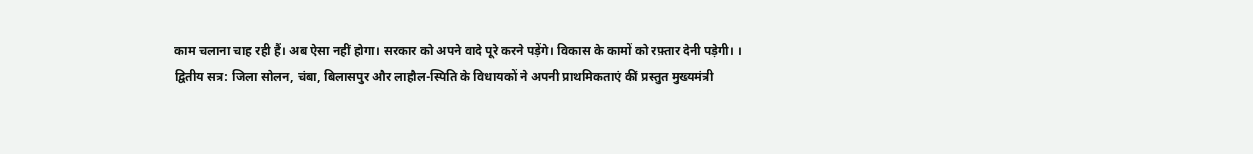काम चलाना चाह रही हैं। अब ऐसा नहीं होगा। सरकार को अपने वादे पूरे करने पड़ेंगे। विकास के कामों को रफ़्तार देनी पड़ेगी। ।
द्वितीय सत्र: जिला सोलन, चंबा, बिलासपुर और लाहौल-स्पिति के विधायकों ने अपनी प्राथमिकताएं कीं प्रस्तुत मुख्यमंत्री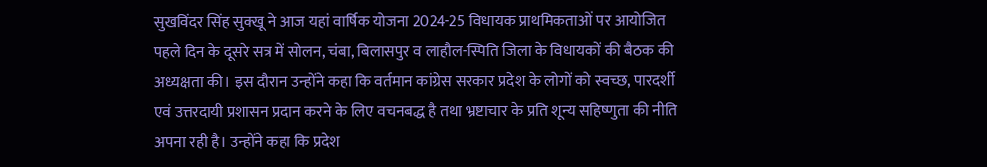सुखविंदर सिंह सुक्खू ने आज यहां वार्षिक योजना 2024-25 विधायक प्राथमिकताओं पर आयोजित पहले दिन के दूसरे सत्र में सोलन, चंबा, बिलासपुर व लाहौल-स्पिति जिला के विधायकों की बैठक की अध्यक्षता की। इस दौरान उन्होंने कहा कि वर्तमान कांग्रेस सरकार प्रदेश के लोगों को स्वच्छ, पारदर्शी एवं उत्तरदायी प्रशासन प्रदान करने के लिए वचनबद्ध है तथा भ्रष्टाचार के प्रति शून्य सहिष्णुता की नीति अपना रही है। उन्होंने कहा कि प्रदेश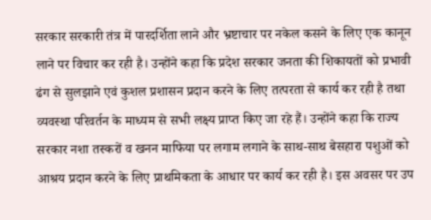सरकार सरकारी तंत्र में पारदर्शिता लाने और भ्रष्टाचार पर नकेल कसने के लिए एक कानून लाने पर विचार कर रही है। उन्होंने कहा कि प्रदेश सरकार जनता की शिकायतों को प्रभावी ढंग से सुलझाने एवं कुशल प्रशासन प्रदान करने के लिए तत्परता से कार्य कर रही है तथा व्यवस्था परिवर्तन के माध्यम से सभी लक्ष्य प्राप्त किए जा रहे हैं। उन्होंने कहा कि राज्य सरकार नशा तस्करों व खनन माफिया पर लगाम लगाने के साथ-साथ बेसहारा पशुओं को आश्रय प्रदान करने के लिए प्राथमिकता के आधार पर कार्य कर रही है। इस अवसर पर उप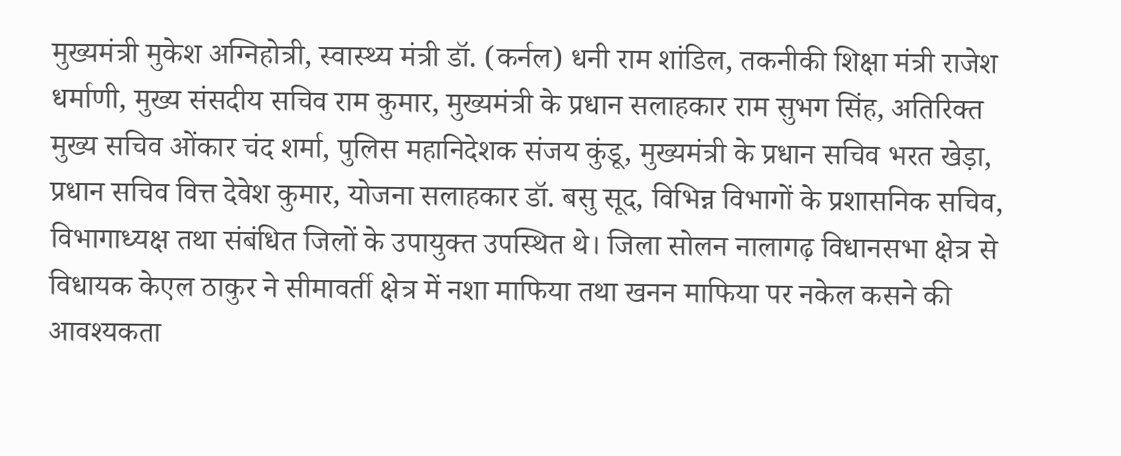मुख्यमंत्री मुकेश अग्निहोत्री, स्वास्थ्य मंत्री डॉ. (कर्नल) धनी राम शांडिल, तकनीकी शिक्षा मंत्री राजेश धर्माणी, मुख्य संसदीय सचिव राम कुमार, मुख्यमंत्री के प्रधान सलाहकार राम सुभग सिंह, अतिरिक्त मुख्य सचिव ओंकार चंद शर्मा, पुलिस महानिदेशक संजय कुंडू, मुख्यमंत्री के प्रधान सचिव भरत खेड़ा, प्रधान सचिव वित्त देवेश कुमार, योजना सलाहकार डॉ. बसु सूद, विभिन्न विभागों के प्रशासनिक सचिव, विभागाध्यक्ष तथा संबंधित जिलों के उपायुक्त उपस्थित थे। जिला सोलन नालागढ़ विधानसभा क्षेत्र से विधायक केएल ठाकुर ने सीमावर्ती क्षेत्र में नशा माफिया तथा खनन माफिया पर नकेल कसने की आवश्यकता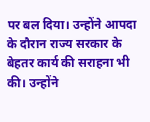पर बल दिया। उन्होंने आपदा के दौरान राज्य सरकार के बेहतर कार्य की सराहना भी की। उन्होंने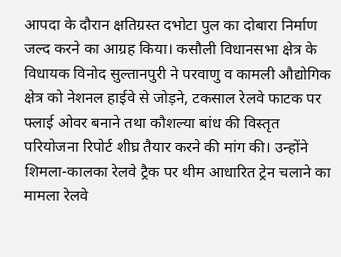आपदा के दौरान क्षतिग्रस्त दभोटा पुल का दोबारा निर्माण जल्द करने का आग्रह किया। कसौली विधानसभा क्षेत्र के विधायक विनोद सुल्तानपुरी ने परवाणु व कामली औद्योगिक क्षेत्र को नेशनल हाईवे से जोड़ने, टकसाल रेलवे फाटक पर फ्लाई ओवर बनाने तथा कौशल्या बांध की विस्तृत परियोजना रिपोर्ट शीघ्र तैयार करने की मांग की। उन्होंने शिमला-कालका रेलवे ट्रैक पर थीम आधारित ट्रेन चलाने का मामला रेलवे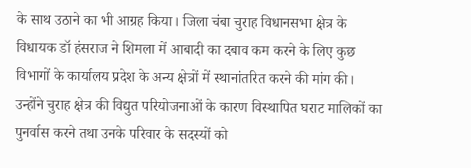के साथ उठाने का भी आग्रह किया। जिला चंबा चुराह विधानसभा क्षेत्र के विधायक डॉ हंसराज ने शिमला में आबादी का दबाव कम करने के लिए कुछ विभागों के कार्यालय प्रदेश के अन्य क्षेत्रों में स्थानांतरित करने की मांग की। उन्होंने चुराह क्षेत्र की विद्युत परियोजनाओं के कारण विस्थापित घराट मालिकों का पुनर्वास करने तथा उनके परिवार के सदस्यों को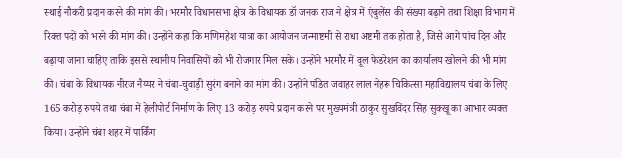स्थाई नौकरी प्रदान करने की मांग की। भरमौर विधानसभा क्षेत्र के विधायक डॉ जनक राज ने क्षेत्र में एंबुलेंस की संख्या बढ़ाने तथा शिक्षा विभाग में रिक्त पदों को भरने की मांग की। उन्होंने कहा कि मणिमहेश यात्रा का आयोजन जन्माष्टमी से राधा अष्टमी तक होता है, जिसे आगे पांच दिन और बढ़ाया जाना चाहिए ताकि इससे स्थानीय निवासियों को भी रोजगार मिल सके। उन्होंने भरमौर में वूल फेडरेशन का कार्यालय खोलने की भी मांग की। चंबा के विधायक नीरज नैय्यर ने चंबा-चुवाड़ी सुरंग बनाने का मांग की। उन्होंने पंडित जवाहर लाल नेहरू चिकित्सा महाविद्यालय चंबा के लिए 165 करोड़ रुपये तथा चंबा में हेलीपोर्ट निर्माण के लिए 13 करोड़ रुपये प्रदान करने पर मुख्यमंत्री ठाकुर सुखविंदर सिंह सुक्खू का आभार व्यक्त किया। उन्होंने चंबा शहर में पार्किंग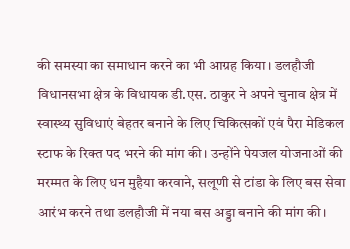की समस्या का समाधान करने का भी आग्रह किया। डलहौजी विधानसभा क्षेत्र के विधायक डी.एस. ठाकुर ने अपने चुनाव क्षेत्र में स्वास्थ्य सुविधाएं बेहतर बनाने के लिए चिकित्सकों एवं पैरा मेडिकल स्टाफ के रिक्त पद भरने की मांग की। उन्होंने पेयजल योजनाओं की मरम्मत के लिए धन मुहैया करवाने, सलूणी से टांडा के लिए बस सेवा आरंभ करने तथा डलहौजी में नया बस अड्डा बनाने की मांग की।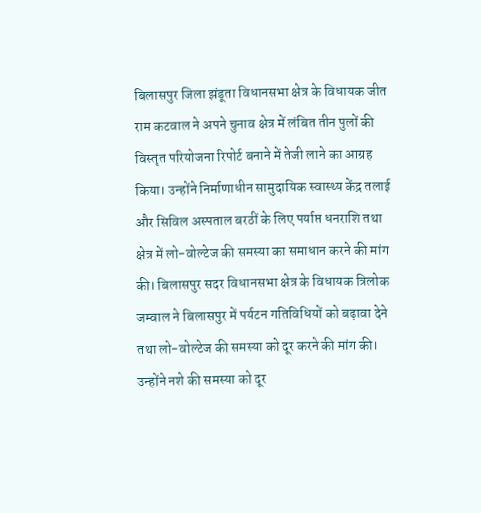बिलासपुर जिला झंडूता विधानसभा क्षेत्र के विधायक जीत राम कटवाल ने अपने चुनाव क्षेत्र में लंबित तीन पुलों की विस्तृत परियोजना रिपोर्ट बनाने में तेजी लाने का आग्रह किया। उन्होंने निर्माणाधीन सामुदायिक स्वास्थ्य केंद्र तलाई और सिविल अस्पताल बरठीं के लिए पर्याप्त धनराशि तथा क्षेत्र में लो-वोल्टेज की समस्या का समाधान करने की मांग की। बिलासपुर सदर विधानसभा क्षेत्र के विधायक त्रिलोक जम्वाल ने बिलासपुर में पर्यटन गतिविधियों को बढ़ावा देने तथा लो-वोल्टेज की समस्या को दूर करने की मांग की। उन्होंने नशे की समस्या को दूर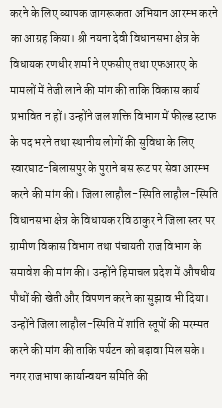करने के लिए व्यापक जागरूकता अभियान आरम्भ करने का आग्रह किया। श्री नयना देवी विधानसभा क्षेत्र के विधायक रणधीर शर्मा ने एफसीए तथा एफआरए के मामलों में तेजी लाने की मांग की ताकि विकास कार्य प्रभावित न हों। उन्होंने जल शक्ति विभाग में फील्ड स्टाफ के पद भरने तथा स्थानीय लोगों की सुविधा के लिए स्वारघाट-बिलासपुर के पुराने बस रूट पर सेवा आरम्भ करने की मांग की। जिला लाहौल-स्पिति लाहौल-स्पिति विधानसभा क्षेत्र के विधायक रवि ठाकुर ने जिला स्तर पर ग्रामीण विकास विभाग तथा पंचायती राज विभाग के समावेश की मांग की। उन्होंने हिमाचल प्रदेश में औषधीय पौधों की खेती और विपणन करने का सुझाव भी दिया। उन्होंने जिला लाहौल-स्पिति में शांति स्तूपों की मरम्मत करने की मांग की ताकि पर्यटन को बढ़ावा मिल सके।
नगर राजभाषा कार्यान्वयन समिति की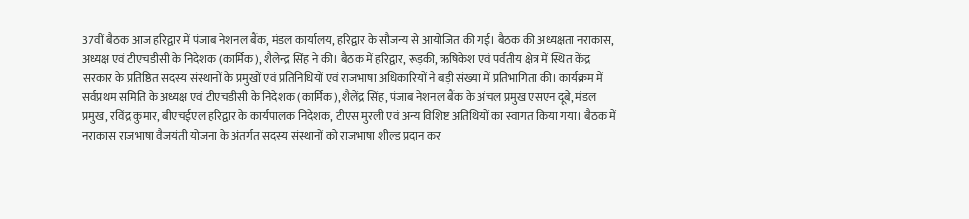37वीं बैठक आज हरिद्वार में पंजाब नेशनल बैंक, मंडल कार्यालय, हरिद्वार के सौजन्य से आयोजित की गई। बैठक की अध्यक्षता नराकास, अध्यक्ष एवं टीएचडीसी के निदेशक (कार्मिक), शैलेन्द्र सिंह ने की। बैठक में हरिद्वार, रूड़की, ऋषिकेश एवं पर्वतीय क्षेत्र में स्थित केंद्र सरकार के प्रतिष्ठित सदस्य संस्थानों के प्रमुखों एवं प्रतिनिधियों एवं राजभाषा अधिकारियों ने बड़ी संख्या में प्रतिभागिता की। कार्यक्रम में सर्वप्रथम समिति के अध्यक्ष एवं टीएचडीसी के निदेशक (कार्मिक), शैलेंद्र सिंह, पंजाब नेशनल बैंक के अंचल प्रमुख एसएन दूबे, मंडल प्रमुख, रविंद्र कुमार, बीएचईएल हरिद्वार के कार्यपालक निदेशक, टीएस मुरली एवं अन्य विशिष्ट अतिथियों का स्वागत किया गया। बैठक में नराकास राजभाषा वैजयंती योजना के अंतर्गत सदस्य संस्थानों को राजभाषा शील्ड प्रदान कर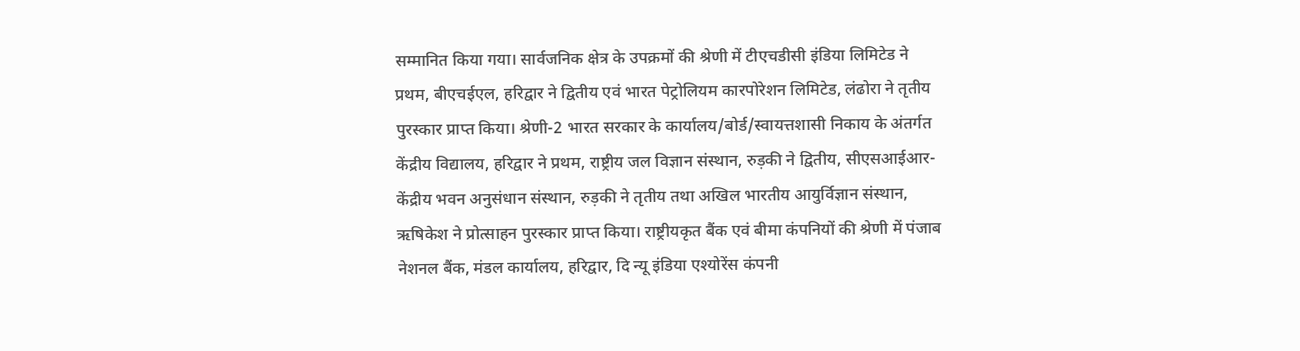सम्मानित किया गया। सार्वजनिक क्षेत्र के उपक्रमों की श्रेणी में टीएचडीसी इंडिया लिमिटेड ने प्रथम, बीएचईएल, हरिद्वार ने द्वितीय एवं भारत पेट्रोलियम कारपोरेशन लिमिटेड, लंढोरा ने तृतीय पुरस्कार प्राप्त किया। श्रेणी-2 भारत सरकार के कार्यालय/बोर्ड/स्वायत्तशासी निकाय के अंतर्गत केंद्रीय विद्यालय, हरिद्वार ने प्रथम, राष्ट्रीय जल विज्ञान संस्थान, रुड़की ने द्वितीय, सीएसआईआर-केंद्रीय भवन अनुसंधान संस्थान, रुड़की ने तृतीय तथा अखिल भारतीय आयुर्विज्ञान संस्थान, ऋषिकेश ने प्रोत्साहन पुरस्कार प्राप्त किया। राष्ट्रीयकृत बैंक एवं बीमा कंपनियों की श्रेणी में पंजाब नेशनल बैंक, मंडल कार्यालय, हरिद्वार, दि न्यू इंडिया एश्योरेंस कंपनी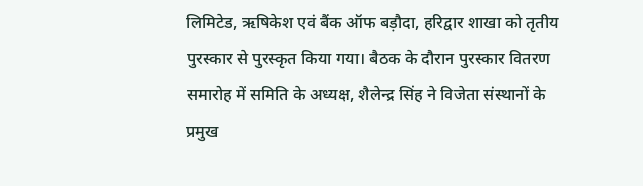लिमिटेड, ऋषिकेश एवं बैंक ऑफ बड़ौदा, हरिद्वार शाखा को तृतीय पुरस्कार से पुरस्कृत किया गया। बैठक के दौरान पुरस्कार वितरण समारोह में समिति के अध्यक्ष, शैलेन्द्र सिंह ने विजेता संस्थानों के प्रमुख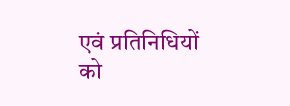एवं प्रतिनिधियों को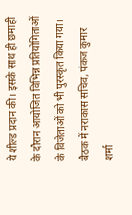ये शील्ड प्रदान की। इसके साथ ही छमाही के दौरान आयोजित विभिन्न प्रतियोगिताओं के विजेताओं को भी पुरस्कृत किया गया। बैठक में नराकास सचिव, पंकज कुमार शर्मा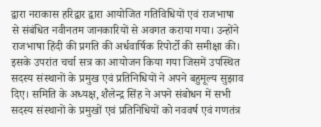द्वारा नराकास हरिद्वार द्वारा आयोजित गतिविधियों एवं राजभाषा से संबंधित नवीनतम जानकारियों से अवगत कराया गया। उन्होंने राजभाषा हिंदी की प्रगति की अर्धवार्षिक रिपोर्टो की समीक्षा की। इसके उपरांत चर्चा सत्र का आयोजन किया गया जिसमें उपस्थित सदस्य संस्थानों के प्रमुख एवं प्रतिनिधियों ने अपने बहुमूल्य सुझाव दिए। समिति के अध्यक्ष, शैलेन्द्र सिंह ने अपने संबोधन में सभी सदस्य संस्थानों के प्रमुखों एवं प्रतिनिधियों को नववर्ष एवं गणतंत्र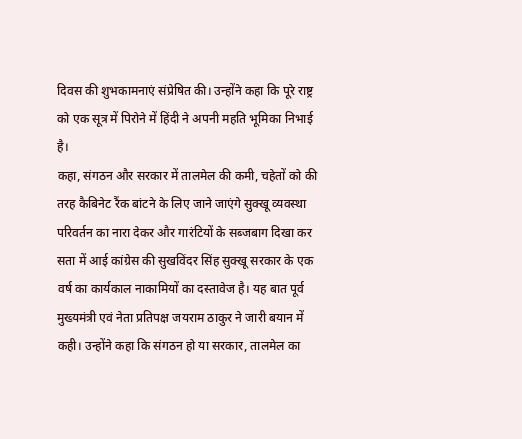दिवस की शुभकामनाएं संप्रेषित की। उन्होंने कहा कि पूरे राष्ट्र को एक सूत्र में पिरोने में हिंदी ने अपनी महति भूमिका निभाई है।
कहा, संगठन और सरकार में तालमेल की कमी, चहेतों को की तरह कैबिनेट रैंक बांटने के लिए जाने जाएंगे सुक्खू व्यवस्था परिवर्तन का नारा देकर और गारंटियों के सब्जबाग दिखा कर सता में आई कांग्रेस की सुखविंदर सिंह सुक्खू सरकार के एक वर्ष का कार्यकाल नाकामियों का दस्तावेज है। यह बात पूर्व मुख्यमंत्री एवं नेता प्रतिपक्ष जयराम ठाकुर ने जारी बयान में कही। उन्होंने कहा कि संगठन हो या सरकार, तालमेल का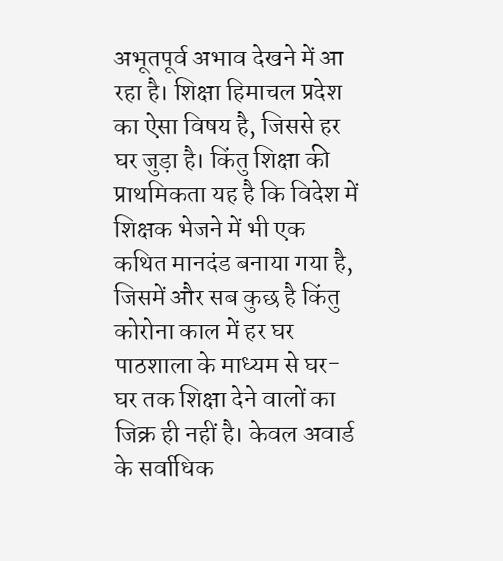अभूतपूर्व अभाव देखने में आ रहा है। शिक्षा हिमाचल प्रदेश का ऐसा विषय है, जिससे हर घर जुड़ा है। किंतु शिक्षा की प्राथमिकता यह है कि विदेश में शिक्षक भेजने में भी एक कथित मानदंड बनाया गया है, जिसमें और सब कुछ है किंतु कोरोना काल में हर घर पाठशाला के माध्यम से घर-घर तक शिक्षा देने वालों का जिक्र ही नहीं है। केवल अवार्ड के सर्वाधिक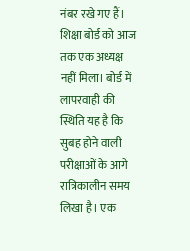नंबर रखे गए हैं। शिक्षा बोर्ड को आज तक एक अध्यक्ष नहीं मिला। बोर्ड में लापरवाही की स्थिति यह है कि सुबह होने वाली परीक्षाओं के आगे रात्रिकालीन समय लिखा है। एक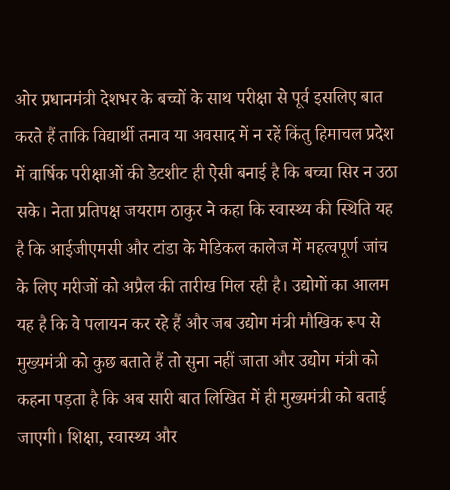ओर प्रधानमंत्री देशभर के बच्चों के साथ परीक्षा से पूर्व इसलिए बात करते हैं ताकि विद्यार्थी तनाव या अवसाद में न रहें किंतु हिमाचल प्रदेश में वार्षिक परीक्षाओं की डेटशीट ही ऐसी बनाई है कि बच्चा सिर न उठा सके। नेता प्रतिपक्ष जयराम ठाकुर ने कहा कि स्वास्थ्य की स्थिति यह है कि आईजीएमसी और टांडा के मेडिकल कालेज में महत्वपूर्ण जांच के लिए मरीजों को अप्रैल की तारीख मिल रही है। उद्योगों का आलम यह है कि वे पलायन कर रहे हैं और जब उद्योग मंत्री मौखिक रूप से मुख्यमंत्री को कुछ बताते हैं तो सुना नहीं जाता और उद्योग मंत्री को कहना पड़ता है कि अब सारी बात लिखित में ही मुख्यमंत्री को बताई जाएगी। शिक्षा, स्वास्थ्य और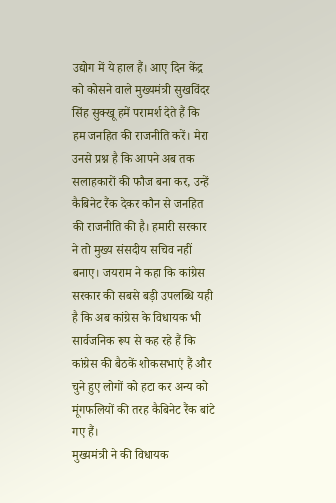उद्योग में ये हाल हैं। आए दिन केंद्र को कोसने वाले मुख्यमंत्री सुखविंदर सिंह सुक्खू हमें परामर्श देते हैं कि हम जनहित की राजनीति करें। मेरा उनसे प्रश्न है कि आपने अब तक सलाहकारों की फौज बना कर, उन्हें कैबिनेट रैंक देकर कौन से जनहित की राजनीति की है। हमारी सरकार ने तो मुख्य संसदीय सचिव नहीं बनाए। जयराम ने कहा कि कांग्रेस सरकार की सबसे बड़ी उपलब्धि यही है कि अब कांग्रेस के विधायक भी सार्वजनिक रूप से कह रहे हैं कि कांग्रेस की बैठकें शोकसभाएं हैं और चुने हुए लोगों को हटा कर अन्य को मूंगफलियों की तरह कैबिनेट रैंक बांटे गए हैं।
मुख्यमंत्री ने की विधायक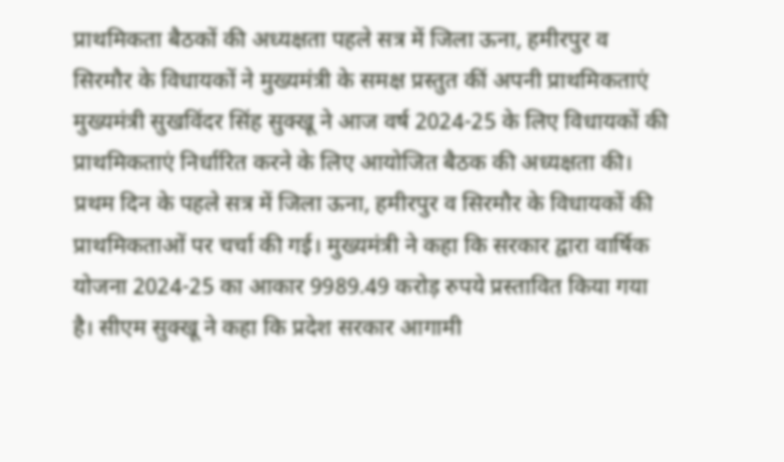प्राथमिकता बैठकों की अध्यक्षता पहले सत्र में जिला ऊना, हमीरपुर व सिरमौर के विधायकों ने मुख्यमंत्री के समक्ष प्रस्तुत कीं अपनी प्राथमिकताएं मुख्यमंत्री सुखविंदर सिंह सुक्खू ने आज वर्ष 2024-25 के लिए विधायकों की प्राथमिकताएं निर्धारित करने के लिए आयोजित बैठक की अध्यक्षता की। प्रथम दिन के पहले सत्र में जिला ऊना, हमीरपुर व सिरमौर के विधायकों की प्राथमिकताओं पर चर्चा की गई। मुख्यमंत्री ने कहा कि सरकार द्वारा वार्षिक योजना 2024-25 का आकार 9989.49 करोड़ रुपये प्रस्तावित किया गया है। सीएम सुक्खू ने कहा कि प्रदेश सरकार आगामी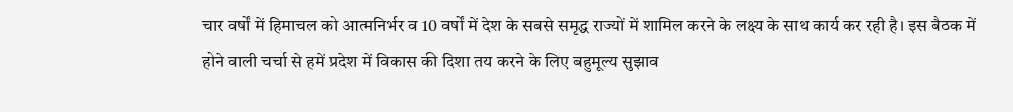चार वर्षों में हिमाचल को आत्मनिर्भर व 10 वर्षों में देश के सबसे समृद्ध राज्यों में शामिल करने के लक्ष्य के साथ कार्य कर रही है। इस बैठक में होने वाली चर्चा से हमें प्रदेश में विकास की दिशा तय करने के लिए बहुमूल्य सुझाव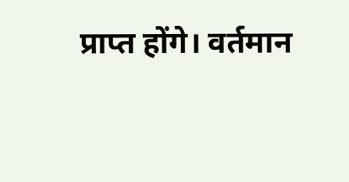प्राप्त होंगे। वर्तमान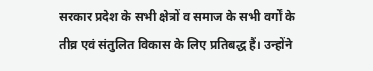सरकार प्रदेश के सभी क्षेत्रों व समाज के सभी वर्गों के तीव्र एवं संतुलित विकास के लिए प्रतिबद्ध हैं। उन्होंने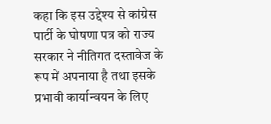कहा कि इस उद्देश्य से कांग्रेस पार्टी के घोषणा पत्र को राज्य सरकार ने नीतिगत दस्तावेज के रूप में अपनाया है तथा इसके प्रभावी कार्यान्वयन के लिए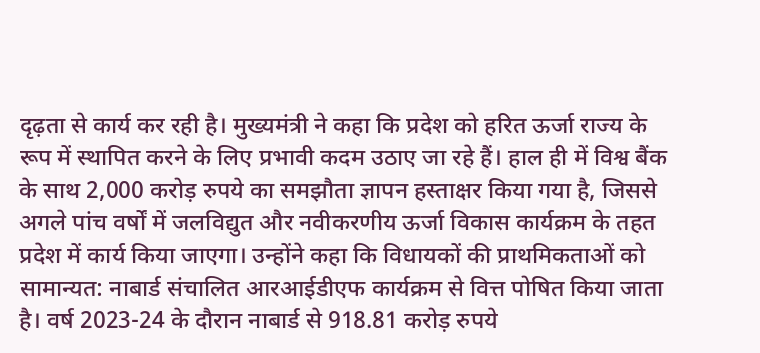दृढ़ता से कार्य कर रही है। मुख्यमंत्री ने कहा कि प्रदेश को हरित ऊर्जा राज्य के रूप में स्थापित करने के लिए प्रभावी कदम उठाए जा रहे हैं। हाल ही में विश्व बैंक के साथ 2,000 करोड़ रुपये का समझौता ज्ञापन हस्ताक्षर किया गया है, जिससे अगले पांच वर्षों में जलविद्युत और नवीकरणीय ऊर्जा विकास कार्यक्रम के तहत प्रदेश में कार्य किया जाएगा। उन्होंने कहा कि विधायकों की प्राथमिकताओं को सामान्यत: नाबार्ड संचालित आरआईडीएफ कार्यक्रम से वित्त पोषित किया जाता है। वर्ष 2023-24 के दौरान नाबार्ड से 918.81 करोड़ रुपये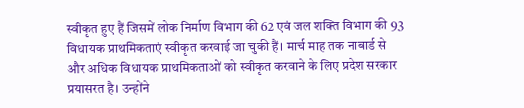स्वीकृत हुए हैं जिसमें लोक निर्माण विभाग की 62 एवं जल शक्ति विभाग की 93 विधायक प्राथमिकताएं स्वीकृत करवाई जा चुकी हैं। मार्च माह तक नाबार्ड से और अधिक विधायक प्राथमिकताओं को स्वीकृत करवाने के लिए प्रदेश सरकार प्रयासरत है। उन्होंने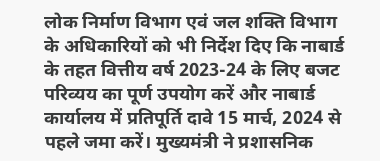लोक निर्माण विभाग एवं जल शक्ति विभाग के अधिकारियों को भी निर्देश दिए कि नाबार्ड के तहत वित्तीय वर्ष 2023-24 के लिए बजट परिव्यय का पूर्ण उपयोग करें और नाबार्ड कार्यालय में प्रतिपूर्ति दावे 15 मार्च, 2024 से पहले जमा करें। मुख्यमंत्री ने प्रशासनिक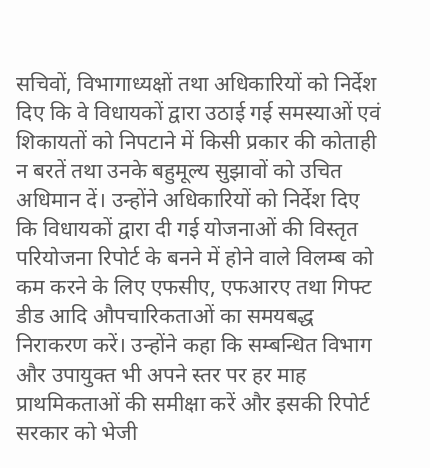सचिवों, विभागाध्यक्षों तथा अधिकारियों को निर्देश दिए कि वे विधायकों द्वारा उठाई गई समस्याओं एवं शिकायतों को निपटाने में किसी प्रकार की कोताही न बरतें तथा उनके बहुमूल्य सुझावों को उचित अधिमान दें। उन्होंने अधिकारियों को निर्देश दिए कि विधायकों द्वारा दी गई योजनाओं की विस्तृत परियोजना रिपोर्ट के बनने में होने वाले विलम्ब को कम करने के लिए एफसीए, एफआरए तथा गिफ्ट डीड आदि औपचारिकताओं का समयबद्ध निराकरण करें। उन्होंने कहा कि सम्बन्धित विभाग और उपायुक्त भी अपने स्तर पर हर माह प्राथमिकताओं की समीक्षा करें और इसकी रिपोर्ट सरकार को भेजी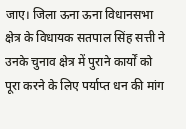जाए। जिला ऊना ऊना विधानसभा क्षेत्र के विधायक सतपाल सिंह सत्ती ने उनके चुनाव क्षेत्र में पुराने कार्यों को पूरा करने के लिए पर्याप्त धन की मांग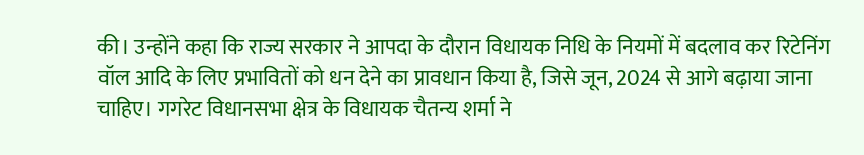की। उन्होंने कहा कि राज्य सरकार ने आपदा के दौरान विधायक निधि के नियमों में बदलाव कर रिटेनिंग वॉल आदि के लिए प्रभावितों को धन देने का प्रावधान किया है, जिसे जून, 2024 से आगे बढ़ाया जाना चाहिए। गगरेट विधानसभा क्षेत्र के विधायक चैतन्य शर्मा ने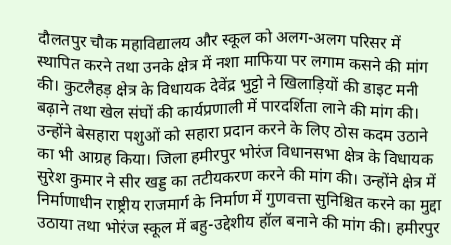दौलतपुर चौक महाविद्यालय और स्कूल को अलग-अलग परिसर में स्थापित करने तथा उनके क्षेत्र में नशा माफिया पर लगाम कसने की मांग की। कुटलैहड़ क्षेत्र के विधायक देवेंद्र भुट्टो ने खिलाड़ियों की डाइट मनी बढ़ाने तथा खेल संघों की कार्यप्रणाली में पारदर्शिता लाने की मांग की। उन्होंने बेसहारा पशुओं को सहारा प्रदान करने के लिए ठोस कदम उठाने का भी आग्रह किया। जिला हमीरपुर भोरंज विधानसभा क्षेत्र के विधायक सुरेश कुमार ने सीर खड्ड का तटीयकरण करने की मांग की। उन्होंने क्षेत्र में निर्माणाधीन राष्ट्रीय राजमार्ग के निर्माण में गुणवत्ता सुनिश्चित करने का मुद्दा उठाया तथा भोरंज स्कूल में बहु-उद्देशीय हॉल बनाने की मांग की। हमीरपुर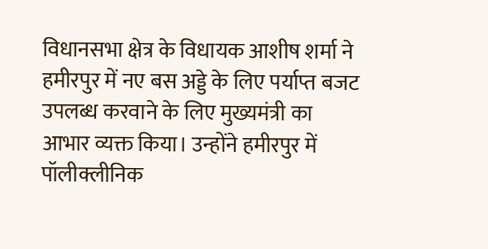विधानसभा क्षेत्र के विधायक आशीष शर्मा ने हमीरपुर में नए बस अड्डे के लिए पर्याप्त बजट उपलब्ध करवाने के लिए मुख्यमंत्री का आभार व्यक्त किया। उन्होंने हमीरपुर में पॉलीक्लीनिक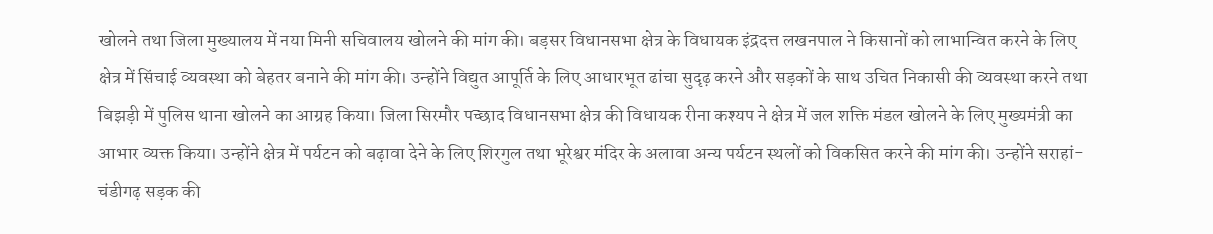खोलने तथा जिला मुख्यालय में नया मिनी सचिवालय खोलने की मांग की। बड़सर विधानसभा क्षेत्र के विधायक इंद्रदत्त लखनपाल ने किसानों को लाभान्वित करने के लिए क्षेत्र में सिंचाई व्यवस्था को बेहतर बनाने की मांग की। उन्होंने विद्युत आपूर्ति के लिए आधारभूत ढांचा सुदृढ़ करने और सड़कों के साथ उचित निकासी की व्यवस्था करने तथा बिझड़ी में पुलिस थाना खोलने का आग्रह किया। जिला सिरमौर पच्छाद विधानसभा क्षेत्र की विधायक रीना कश्यप ने क्षेत्र में जल शक्ति मंडल खोलने के लिए मुख्यमंत्री का आभार व्यक्त किया। उन्होंने क्षेत्र में पर्यटन को बढ़ावा देने के लिए शिरगुल तथा भूरेश्वर मंदिर के अलावा अन्य पर्यटन स्थलों को विकसित करने की मांग की। उन्होंने सराहां-चंडीगढ़ सड़क की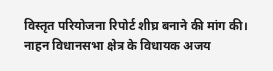विस्तृत परियोजना रिपोर्ट शीघ्र बनाने की मांग की। नाहन विधानसभा क्षेत्र के विधायक अजय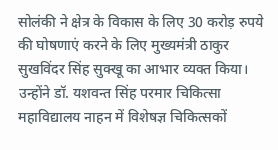सोलंकी ने क्षेत्र के विकास के लिए 30 करोड़ रुपये की घोषणाएं करने के लिए मुख्यमंत्री ठाकुर सुखविंदर सिंह सुक्खू का आभार व्यक्त किया। उन्होंने डॉ. यशवन्त सिंह परमार चिकित्सा महाविद्यालय नाहन में विशेषज्ञ चिकित्सकों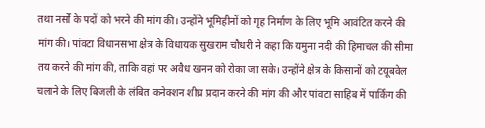तथा नर्सों के पदों को भरने की मांग की। उन्होंने भूमिहीनों को गृह निर्माण के लिए भूमि आवंटित करने की मांग की। पांवटा विधानसभा क्षेत्र के विधायक सुखराम चौधरी ने कहा कि यमुना नदी की हिमाचल की सीमा तय करने की मांग की, ताकि वहां पर अवैध खनन को रोका जा सके। उन्होंने क्षेत्र के किसानों को टयूबवेल चलाने के लिए बिजली के लंबित कनेक्शन शीघ्र प्रदान करने की मांग की और पांवटा साहिब में पार्किंग की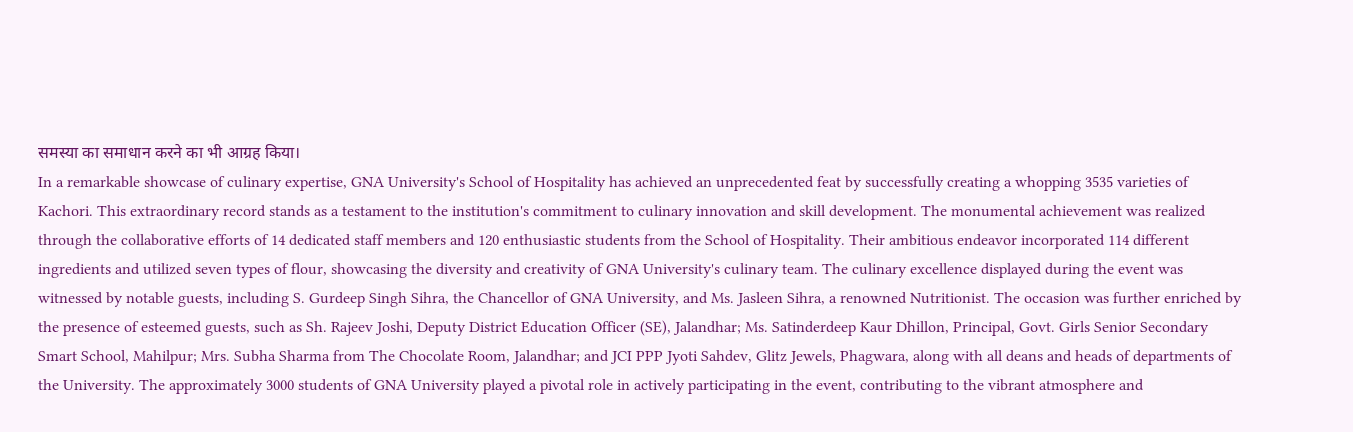समस्या का समाधान करने का भी आग्रह किया।
In a remarkable showcase of culinary expertise, GNA University's School of Hospitality has achieved an unprecedented feat by successfully creating a whopping 3535 varieties of Kachori. This extraordinary record stands as a testament to the institution's commitment to culinary innovation and skill development. The monumental achievement was realized through the collaborative efforts of 14 dedicated staff members and 120 enthusiastic students from the School of Hospitality. Their ambitious endeavor incorporated 114 different ingredients and utilized seven types of flour, showcasing the diversity and creativity of GNA University's culinary team. The culinary excellence displayed during the event was witnessed by notable guests, including S. Gurdeep Singh Sihra, the Chancellor of GNA University, and Ms. Jasleen Sihra, a renowned Nutritionist. The occasion was further enriched by the presence of esteemed guests, such as Sh. Rajeev Joshi, Deputy District Education Officer (SE), Jalandhar; Ms. Satinderdeep Kaur Dhillon, Principal, Govt. Girls Senior Secondary Smart School, Mahilpur; Mrs. Subha Sharma from The Chocolate Room, Jalandhar; and JCI PPP Jyoti Sahdev, Glitz Jewels, Phagwara, along with all deans and heads of departments of the University. The approximately 3000 students of GNA University played a pivotal role in actively participating in the event, contributing to the vibrant atmosphere and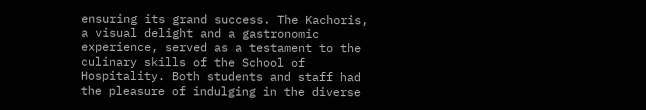ensuring its grand success. The Kachoris, a visual delight and a gastronomic experience, served as a testament to the culinary skills of the School of Hospitality. Both students and staff had the pleasure of indulging in the diverse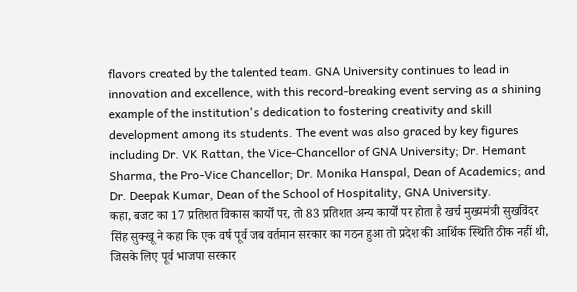flavors created by the talented team. GNA University continues to lead in innovation and excellence, with this record-breaking event serving as a shining example of the institution's dedication to fostering creativity and skill development among its students. The event was also graced by key figures including Dr. VK Rattan, the Vice-Chancellor of GNA University; Dr. Hemant Sharma, the Pro-Vice Chancellor; Dr. Monika Hanspal, Dean of Academics; and Dr. Deepak Kumar, Dean of the School of Hospitality, GNA University.
कहा, बजट का 17 प्रतिशत विकास कार्यों पर, तो 83 प्रतिशत अन्य कार्यों पर होता है खर्च मुख्यमंत्री सुखविंदर सिंह सुक्खू ने कहा कि एक वर्ष पूर्व जब वर्तमान सरकार का गठन हुआ तो प्रदेश की आर्थिक स्थिति ठीक नहीं थी, जिसके लिए पूर्व भाजपा सरकार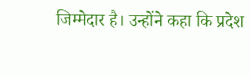जिम्मेदार है। उन्होंने कहा कि प्रदेश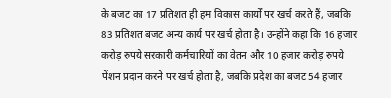के बजट का 17 प्रतिशत ही हम विकास कार्यों पर खर्च करते हैं, जबकि 83 प्रतिशत बजट अन्य कार्य पर खर्च होता है। उन्होंने कहा कि 16 हजार करोड़ रुपये सरकारी कर्मचारियों का वेतन और 10 हजार करोड़ रुपये पेंशन प्रदान करने पर खर्च होता है, जबकि प्रदेश का बजट 54 हजार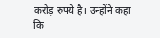करोड़ रुपये है। उन्होंने कहा कि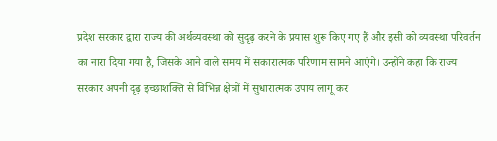प्रदेश सरकार द्वारा राज्य की अर्थव्यवस्था को सुदृढ़ करने के प्रयास शुरू किए गए हैं और इसी को व्यवस्था परिवर्तन का नारा दिया गया है, जिसके आने वाले समय में सकारात्मक परिणाम सामने आएंगे। उन्होंने कहा कि राज्य सरकार अपनी दृढ़ इच्छाशक्ति से विभिन्न क्षेत्रों में सुधारात्मक उपाय लागू कर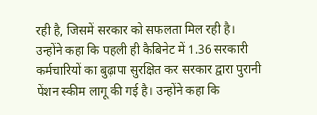रही है, जिसमें सरकार को सफलता मिल रही है। उन्होंने कहा कि पहली ही कैबिनेट में 1.36 सरकारी कर्मचारियों का बुढ़ापा सुरक्षित कर सरकार द्वारा पुरानी पेंशन स्कीम लागू की गई है। उन्होंने कहा कि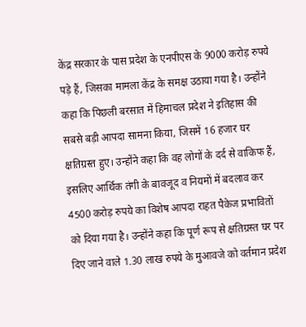केंद्र सरकार के पास प्रदेश के एनपीएस के 9000 करोड़ रुपये पड़े हैं, जिसका मामला केंद्र के समक्ष उठाया गया है। उन्होंने कहा कि पिछली बरसात में हिमाचल प्रदेश ने इतिहास की सबसे बड़ी आपदा सामना किया, जिसमें 16 हजार घर क्षतिग्रस्त हुए। उन्होंने कहा कि वह लोगों के दर्द से वाकिफ हैं, इसलिए आर्थिक तंगी के बावजूद व नियमों में बदलाव कर 4500 करोड़ रुपये का विशेष आपदा राहत पैकेज प्रभावितों को दिया गया है। उन्होंने कहा कि पूर्ण रूप से क्षतिग्रस्त घर पर दिए जाने वाले 1.30 लाख रुपये के मुआवजे को वर्तमान प्रदेश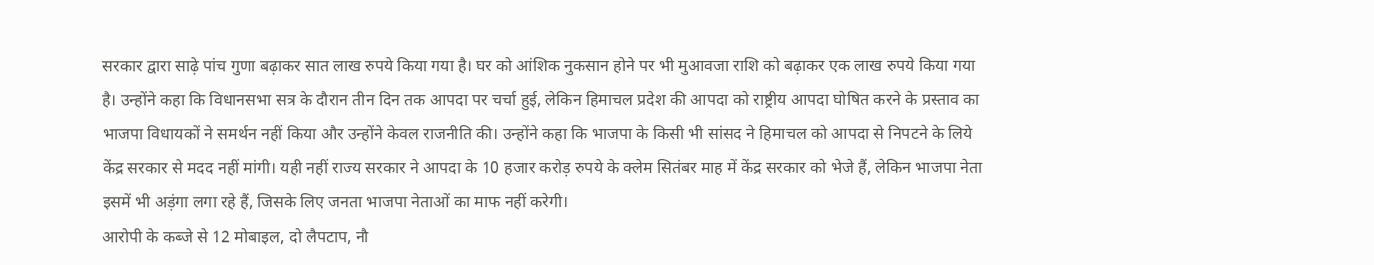सरकार द्वारा साढ़े पांच गुणा बढ़ाकर सात लाख रुपये किया गया है। घर को आंशिक नुकसान होने पर भी मुआवजा राशि को बढ़ाकर एक लाख रुपये किया गया है। उन्होंने कहा कि विधानसभा सत्र के दौरान तीन दिन तक आपदा पर चर्चा हुई, लेकिन हिमाचल प्रदेश की आपदा को राष्ट्रीय आपदा घोषित करने के प्रस्ताव का भाजपा विधायकों ने समर्थन नहीं किया और उन्होंने केवल राजनीति की। उन्होंने कहा कि भाजपा के किसी भी सांसद ने हिमाचल को आपदा से निपटने के लिये केंद्र सरकार से मदद नहीं मांगी। यही नहीं राज्य सरकार ने आपदा के 10 हजार करोड़ रुपये के क्लेम सितंबर माह में केंद्र सरकार को भेजे हैं, लेकिन भाजपा नेता इसमें भी अड़ंगा लगा रहे हैं, जिसके लिए जनता भाजपा नेताओं का माफ नहीं करेगी।
आरोपी के कब्जे से 12 मोबाइल, दो लैपटाप, नौ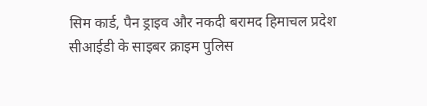सिम कार्ड, पैन ड्राइव और नकदी बरामद हिमाचल प्रदेश सीआईडी के साइबर क्राइम पुलिस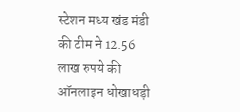स्टेशन मध्य खंड मंडी की टीम ने 12.56 लाख रुपये की ऑनलाइन धोखाधड़ी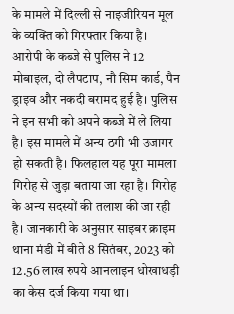के मामले में दिल्ली से नाइजीरियन मूल के व्यक्ति को गिरफ्तार किया है। आरोपी के कब्जे से पुलिस ने 12 मोबाइल, दो लैपटाप, नौ सिम कार्ड, पैन ड्राइव और नकदी बरामद हुई है। पुलिस ने इन सभी को अपने कब्जे में ले लिया है। इस मामले में अन्य ठगी भी उजागर हो सकती है। फिलहाल यह पूरा मामला गिरोह से जुड़ा बताया जा रहा है। गिरोह के अन्य सदस्यों की तलाश की जा रही है। जानकारी के अनुसार साइबर क्राइम थाना मंडी में बीते 8 सितंबर, 2023 को 12.56 लाख रुपये आनलाइन धोखाधड़ी का केस दर्ज किया गया था।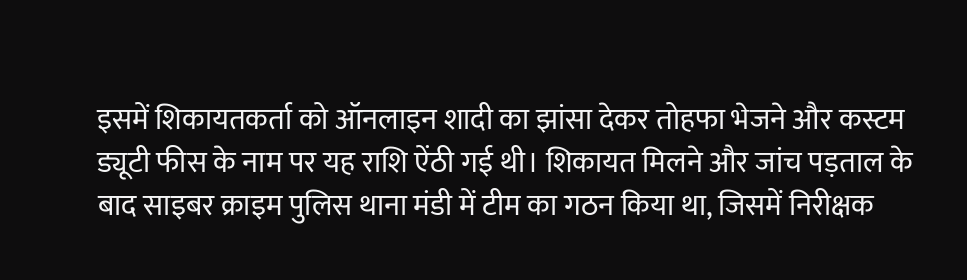इसमें शिकायतकर्ता को ऑनलाइन शादी का झांसा देकर तोहफा भेजने और कस्टम ड्यूटी फीस के नाम पर यह राशि ऐंठी गई थी। शिकायत मिलने और जांच पड़ताल के बाद साइबर क्राइम पुलिस थाना मंडी में टीम का गठन किया था, जिसमें निरीक्षक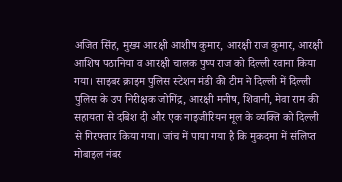अजित सिंह, मुख्य आरक्षी आशीष कुमार, आरक्षी राज कुमार, आरक्षी आशिष पठानिया व आरक्षी चालक पुष्प राज को दिल्ली रवाना किया गया। साइबर क्राइम पुलिस स्टेशन मंडी की टीम ने दिल्ली में दिल्ली पुलिस के उप निरीक्षक जोगिंद्र, आरक्षी मनीष, शिवानी, मेवा राम की सहायता से दबिश दी और एक नाइजीरियन मूल के व्यक्ति को दिल्ली से गिरफ्तार किया गया। जांच में पाया गया है कि मुकदमा में संलिप्त मोबाइल नंबर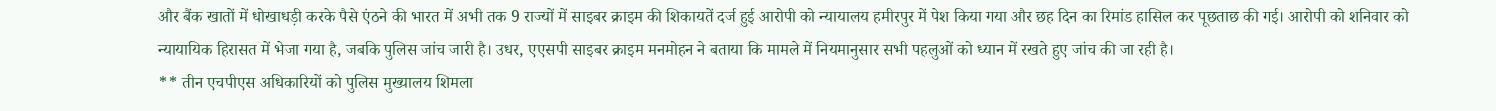और बैंक खातों में धोखाधड़ी करके पैसे एंठने की भारत में अभी तक 9 राज्यों में साइबर क्राइम की शिकायतें दर्ज हुई आरोपी को न्यायालय हमीरपुर में पेश किया गया और छह दिन का रिमांड हासिल कर पूछताछ की गई। आरोपी को शनिवार को न्यायायिक हिरासत में भेजा गया है, जबकि पुलिस जांच जारी है। उधर, एएसपी साइबर क्राइम मनमोहन ने बताया कि मामले में नियमानुसार सभी पहलुओं को ध्यान में रखते हुए जांच की जा रही है।
** तीन एचपीएस अधिकारियों को पुलिस मुख्यालय शिमला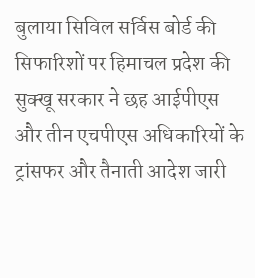बुलाया सिविल सर्विस बोर्ड की सिफारिशों पर हिमाचल प्रदेश की सुक्खू सरकार ने छह आईपीएस और तीन एचपीएस अधिकारियों के ट्रांसफर और तैनाती आदेश जारी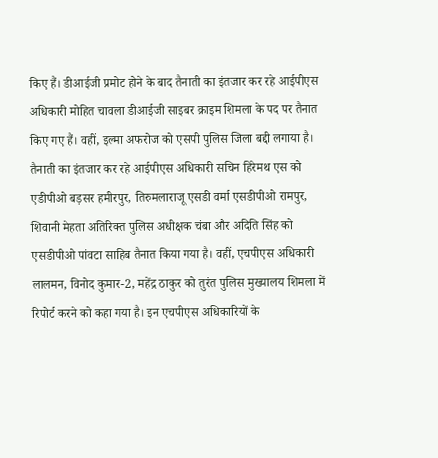किए हैं। डीआईजी प्रमोट होने के बाद तैनाती का इंतजार कर रहे आईपीएस अधिकारी मोहित चावला डीआईजी साइबर क्राइम शिमला के पद पर तैनात किए गए हैं। वहीं, इल्मा अफरोज को एसपी पुलिस जिला बद्दी लगाया है। तैनाती का इंतजार कर रहे आईपीएस अधिकारी सचिन हिरेमथ एस को एडीपीओ बड़सर हमीरपुर, तिरुमलाराजू एसडी वर्मा एसडीपीओ रामपुर, शिवानी मेहता अतिरिक्त पुलिस अधीक्षक चंबा और अदिति सिंह को एसडीपीओ पांवटा साहिब तैनात किया गया है। वहीं, एचपीएस अधिकारी लालमन, विनोद कुमार-2, महेंद्र ठाकुर को तुरंत पुलिस मुख्यालय शिमला में रिपोर्ट करने को कहा गया है। इन एचपीएस अधिकारियों के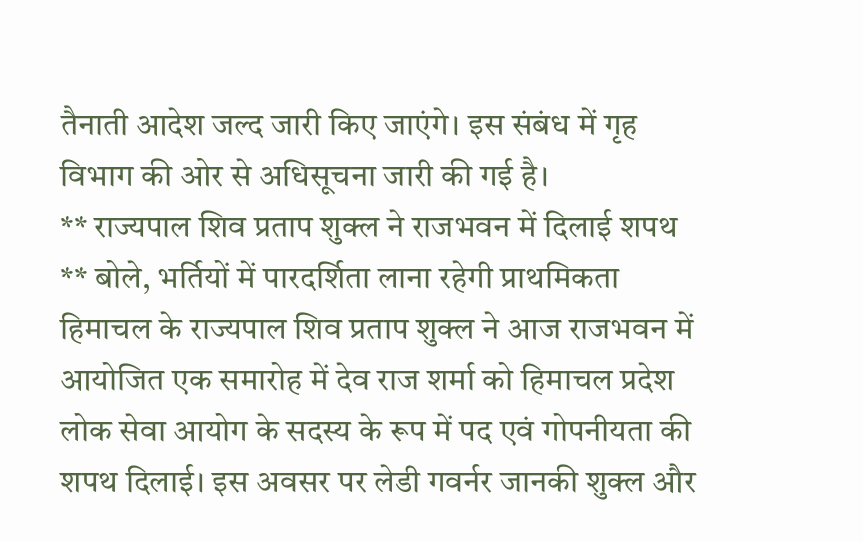तैनाती आदेश जल्द जारी किए जाएंगे। इस संबंध में गृह विभाग की ओर से अधिसूचना जारी की गई है।
** राज्यपाल शिव प्रताप शुक्ल ने राजभवन में दिलाई शपथ ** बोले, भर्तियों में पारदर्शिता लाना रहेगी प्राथमिकता हिमाचल के राज्यपाल शिव प्रताप शुक्ल ने आज राजभवन में आयोजित एक समारोह में देव राज शर्मा को हिमाचल प्रदेश लोक सेवा आयोग के सदस्य के रूप में पद एवं गोपनीयता की शपथ दिलाई। इस अवसर पर लेडी गवर्नर जानकी शुक्ल और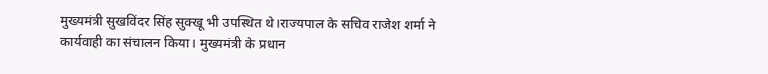मुख्यमंत्री सुखविंदर सिंह सुक्खू भी उपस्थित थे।राज्यपाल के सचिव राजेश शर्मा ने कार्यवाही का संचालन किया। मुख्यमंत्री के प्रधान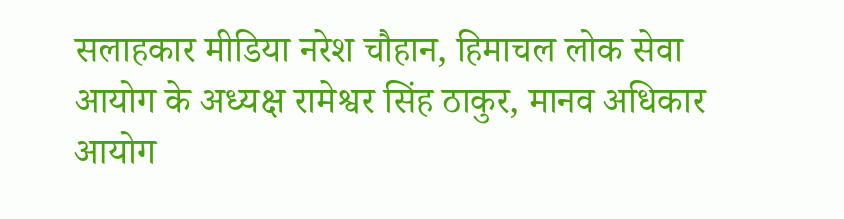सलाहकार मीडिया नरेश चौहान, हिमाचल लोक सेवा आयोग के अध्यक्ष रामेश्वर सिंह ठाकुर, मानव अधिकार आयोग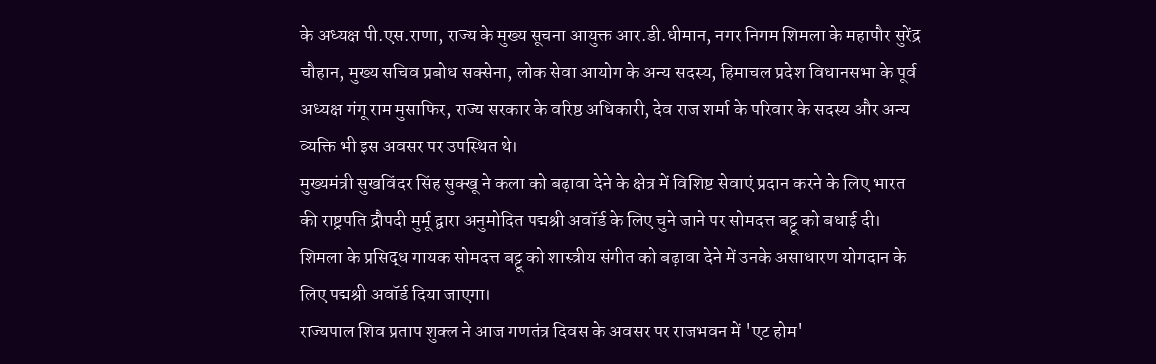के अध्यक्ष पी.एस.राणा, राज्य के मुख्य सूचना आयुक्त आर.डी.धीमान, नगर निगम शिमला के महापौर सुरेंद्र चौहान, मुख्य सचिव प्रबोध सक्सेना, लोक सेवा आयोग के अन्य सदस्य, हिमाचल प्रदेश विधानसभा के पूर्व अध्यक्ष गंगू राम मुसाफिर, राज्य सरकार के वरिष्ठ अधिकारी, देव राज शर्मा के परिवार के सदस्य और अन्य व्यक्ति भी इस अवसर पर उपस्थित थे।
मुख्यमंत्री सुखविंदर सिंह सुक्खू ने कला को बढ़ावा देने के क्षेत्र में विशिष्ट सेवाएं प्रदान करने के लिए भारत की राष्ट्रपति द्रौपदी मुर्मू द्वारा अनुमोदित पद्मश्री अवॉर्ड के लिए चुने जाने पर सोमदत्त बट्टू को बधाई दी। शिमला के प्रसिद्ध गायक सोमदत्त बट्टू को शास्त्रीय संगीत को बढ़ावा देने में उनके असाधारण योगदान के लिए पद्मश्री अवॉर्ड दिया जाएगा।
राज्यपाल शिव प्रताप शुक्ल ने आज गणतंत्र दिवस के अवसर पर राजभवन में 'एट होम'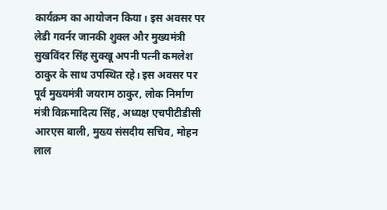कार्यक्रम का आयोजन किया। इस अवसर पर लेडी गवर्नर जानकी शुक्ल और मुख्यमंत्री सुखविंदर सिंह सुक्खू अपनी पत्नी कमलेश ठाकुर के साथ उपस्थित रहे। इस अवसर पर पूर्व मुख्यमंत्री जयराम ठाकुर, लोक निर्माण मंत्री विक्रमादित्य सिंह, अध्यक्ष एचपीटीडीसी आरएस बाली, मुख्य संसदीय सचिव, मोहन लाल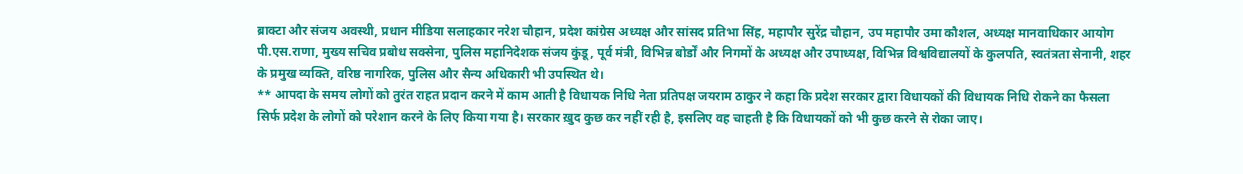ब्राक्टा और संजय अवस्थी, प्रधान मीडिया सलाहकार नरेश चौहान, प्रदेश कांग्रेस अध्यक्ष और सांसद प्रतिभा सिंह, महापौर सुरेंद्र चौहान, उप महापौर उमा कौशल, अध्यक्ष मानवाधिकार आयोग पी.एस.राणा, मुख्य सचिव प्रबोध सक्सेना, पुलिस महानिदेशक संजय कुंडू, पूर्व मंत्री, विभिन्न बोर्डों और निगमों के अध्यक्ष और उपाध्यक्ष, विभिन्न विश्वविद्यालयों के कुलपति, स्वतंत्रता सेनानी, शहर के प्रमुख व्यक्ति, वरिष्ठ नागरिक, पुलिस और सैन्य अधिकारी भी उपस्थित थे।
** आपदा के समय लोगों को तुरंत राहत प्रदान करने में काम आती है विधायक निधि नेता प्रतिपक्ष जयराम ठाकुर ने कहा कि प्रदेश सरकार द्वारा विधायकों की विधायक निधि रोकने का फैसला सिर्फ प्रदेश के लोगों को परेशान करने के लिए किया गया है। सरकार ख़ुद कुछ कर नहीं रही है, इसलिए वह चाहती है कि विधायकों को भी कुछ करने से रोका जाए।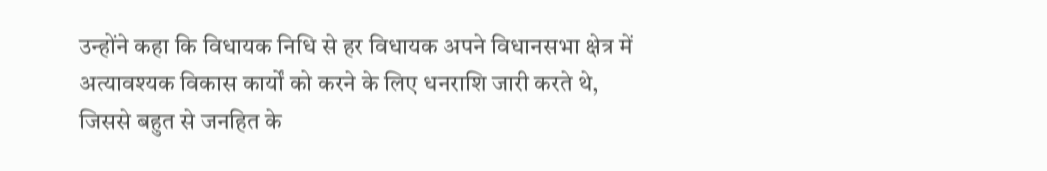उन्होंने कहा कि विधायक निधि से हर विधायक अपने विधानसभा क्षेत्र में अत्यावश्यक विकास कार्यों को करने के लिए धनराशि जारी करते थे, जिससे बहुत से जनहित के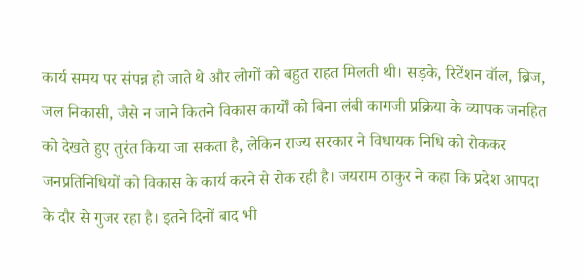कार्य समय पर संपन्न हो जाते थे और लोगों को बहुत राहत मिलती थी। सड़के, रिटेंशन वॉल, ब्रिज, जल निकासी, जैसे न जाने कितने विकास कार्यों को बिना लंबी कागजी प्रक्रिया के व्यापक जनहित को देखते हुए तुरंत किया जा सकता है, लेकिन राज्य सरकार ने विधायक निधि को रोककर जनप्रतिनिधियों को विकास के कार्य करने से रोक रही है। जयराम ठाकुर ने कहा कि प्रदेश आपदा के दौर से गुजर रहा है। इतने दिनों बाद भी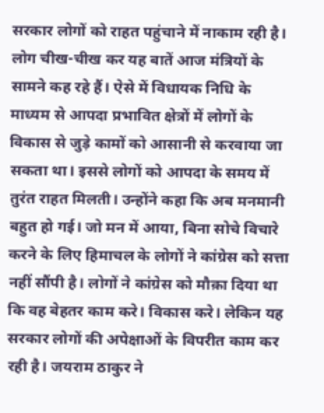सरकार लोगों को राहत पहुंचाने में नाकाम रही है। लोग चीख-चीख कर यह बातें आज मंत्रियों के सामने कह रहे हैं। ऐसे में विधायक निधि के माध्यम से आपदा प्रभावित क्षेत्रों में लोगों के विकास से जुड़े कामों को आसानी से करवाया जा सकता था। इससे लोगों को आपदा के समय में तुरंत राहत मिलती। उन्होंने कहा कि अब मनमानी बहुत हो गई। जो मन में आया, बिना सोचे विचारे करने के लिए हिमाचल के लोगों ने कांग्रेस को सत्ता नहीं सौंपी है। लोगों ने कांग्रेस को मौक़ा दिया था कि वह बेहतर काम करे। विकास करे। लेकिन यह सरकार लोगों की अपेक्षाओं के विपरीत काम कर रही है। जयराम ठाकुर ने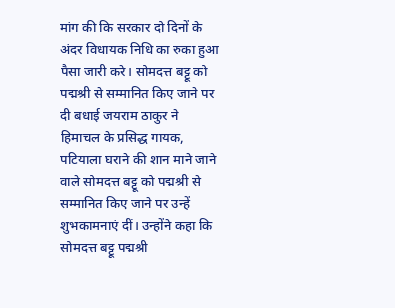मांग की कि सरकार दो दिनों के अंदर विधायक निधि का रुका हुआ पैसा जारी करे। सोमदत्त बट्टू को पद्मश्री से सम्मानित किए जाने पर दी बधाई जयराम ठाकुर ने हिमाचल के प्रसिद्ध गायक, पटियाला घराने की शान माने जाने वाले सोमदत्त बट्टू को पद्मश्री से सम्मानित किए जाने पर उन्हें शुभकामनाएं दीं। उन्होंने कहा कि सोमदत्त बट्टू पद्मश्री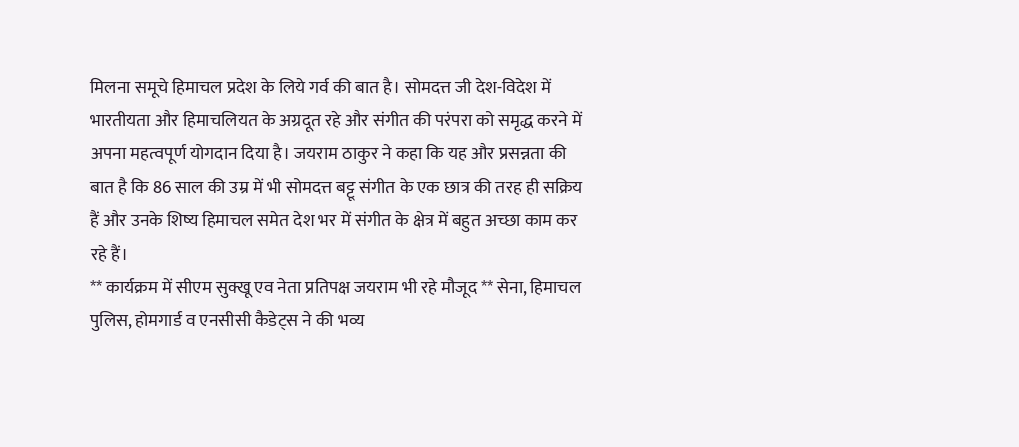मिलना समूचे हिमाचल प्रदेश के लिये गर्व की बात है। सोमदत्त जी देश-विदेश में भारतीयता और हिमाचलियत के अग्रदूत रहे और संगीत की परंपरा को समृद्ध करने में अपना महत्वपूर्ण योगदान दिया है। जयराम ठाकुर ने कहा कि यह और प्रसन्नता की बात है कि 86 साल की उम्र में भी सोमदत्त बट्टू संगीत के एक छात्र की तरह ही सक्रिय हैं और उनके शिष्य हिमाचल समेत देश भर में संगीत के क्षेत्र में बहुत अच्छा काम कर रहे हैं।
** कार्यक्रम में सीएम सुक्खू एव नेता प्रतिपक्ष जयराम भी रहे मौजूद ** सेना, हिमाचल पुलिस, होमगार्ड व एनसीसी कैडेट्स ने की भव्य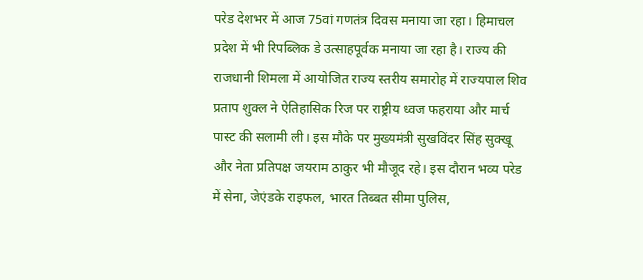परेड देशभर में आज 75वां गणतंत्र दिवस मनाया जा रहा। हिमाचल प्रदेश में भी रिपब्लिक डे उत्साहपूर्वक मनाया जा रहा है। राज्य की राजधानी शिमला में आयोजित राज्य स्तरीय समारोह में राज्यपाल शिव प्रताप शुक्ल ने ऐतिहासिक रिज पर राष्ट्रीय ध्वज फहराया और मार्च पास्ट की सलामी ली। इस मौके पर मुख्यमंत्री सुखविंदर सिंह सुक्खू और नेता प्रतिपक्ष जयराम ठाकुर भी मौजूद रहे। इस दौरान भव्य परेड में सेना, जेएंडके राइफल, भारत तिब्बत सीमा पुलिस,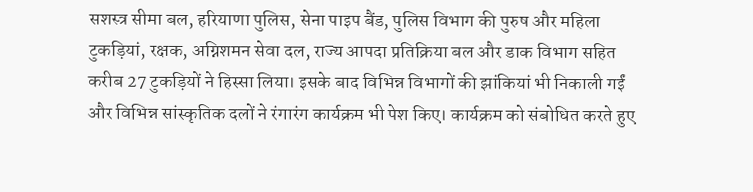सशस्त्र सीमा बल, हरियाणा पुलिस, सेना पाइप बैंड, पुलिस विभाग की पुरुष और महिला टुकड़ियां, रक्षक, अग्निशमन सेवा दल, राज्य आपदा प्रतिक्रिया बल और डाक विभाग सहित करीब 27 टुकड़ियों ने हिस्सा लिया। इसके बाद विभिन्न विभागों की झांकियां भी निकाली गईं और विभिन्न सांस्कृतिक दलों ने रंगारंग कार्यक्रम भी पेश किए। कार्यक्रम को संबोधित करते हुए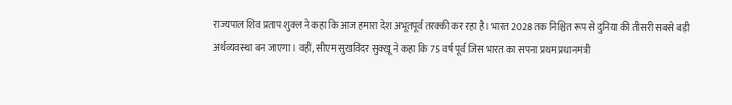राज्यपाल शिव प्रताप शुक्ल ने कहा कि आज हमारा देश अभूतपूर्व तरक्की कर रहा है। भारत 2028 तक निश्चित रूप से दुनिया की तीसरी सबसे बड़ी अर्थव्यवस्था बन जाएगा। वहीं, सीएम सुखविंदर सुक्खू ने कहा कि 75 वर्ष पूर्व जिस भारत का सपना प्रथम प्रधानमंत्री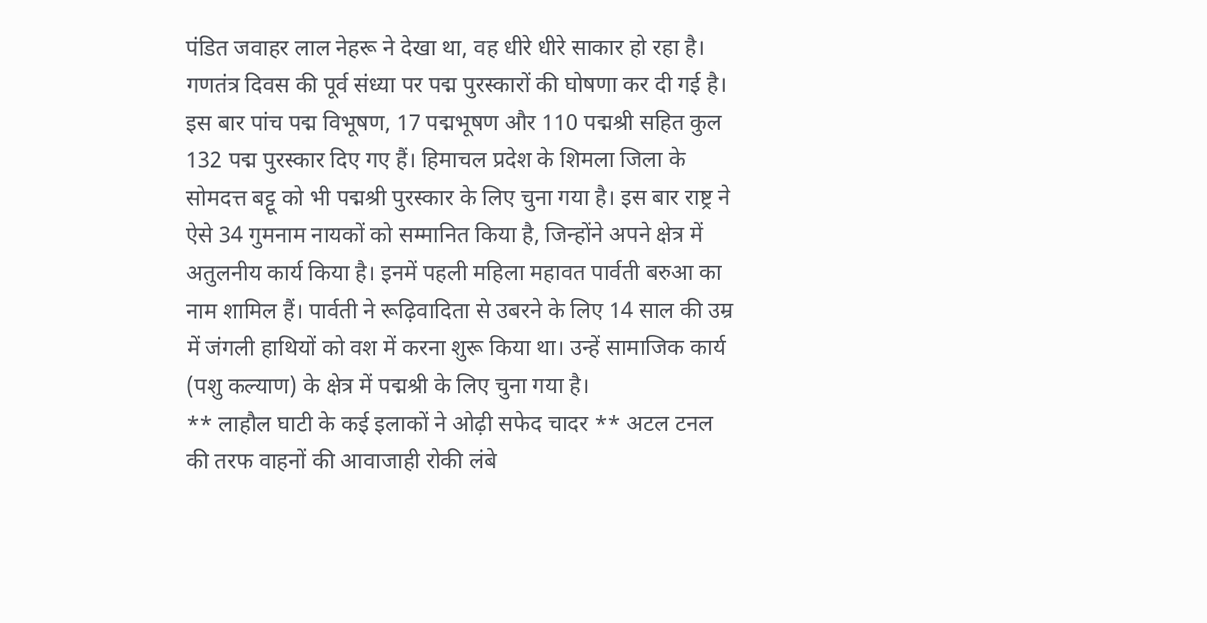पंडित जवाहर लाल नेहरू ने देखा था, वह धीरे धीरे साकार हो रहा है।
गणतंत्र दिवस की पूर्व संध्या पर पद्म पुरस्कारों की घोषणा कर दी गई है। इस बार पांच पद्म विभूषण, 17 पद्मभूषण और 110 पद्मश्री सहित कुल 132 पद्म पुरस्कार दिए गए हैं। हिमाचल प्रदेश के शिमला जिला के सोमदत्त बट्टू को भी पद्मश्री पुरस्कार के लिए चुना गया है। इस बार राष्ट्र ने ऐसे 34 गुमनाम नायकों को सम्मानित किया है, जिन्होंने अपने क्षेत्र में अतुलनीय कार्य किया है। इनमें पहली महिला महावत पार्वती बरुआ का नाम शामिल हैं। पार्वती ने रूढ़िवादिता से उबरने के लिए 14 साल की उम्र में जंगली हाथियों को वश में करना शुरू किया था। उन्हें सामाजिक कार्य (पशु कल्याण) के क्षेत्र में पद्मश्री के लिए चुना गया है।
** लाहौल घाटी के कई इलाकों ने ओढ़ी सफेद चादर ** अटल टनल की तरफ वाहनों की आवाजाही रोकी लंबे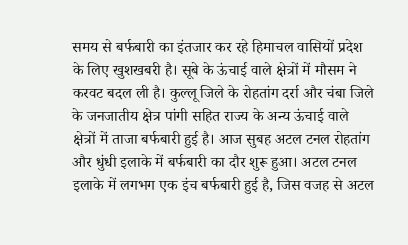समय से बर्फबारी का इंतजार कर रहे हिमाचल वासियों प्रदेश के लिए खुशखबरी है। सूबे के ऊंचाई वाले क्षेत्रों में मौसम ने करवट बदल ली है। कुल्लू जिले के रोहतांग दर्रा और चंबा जिले के जनजातीय क्षेत्र पांगी सहित राज्य के अन्य ऊंचाई वाले क्षेत्रों में ताजा बर्फबारी हुई है। आज सुबह अटल टनल रोहतांग और धुंधी इलाके में बर्फबारी का दौर शुरू हुआ। अटल टनल इलाके में लगभग एक इंच बर्फबारी हुई है, जिस वजह से अटल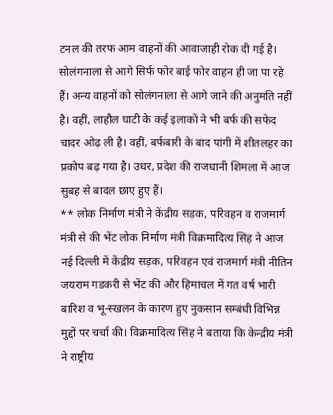टनल की तरफ आम वाहनों की आवाजाही रोक दी गई है। सोलंगनाला से आगे सिर्फ फोर बाई फोर वाहन ही जा पा रहे हैं। अन्य वाहनों को सोलंगनाला से आगे जाने की अनुमति नहीं है। वहीं, लाहौल घाटी के कई इलाकों ने भी बर्फ की सफेद चादर ओढ़ ली है। वहीं, बर्फबारी के बाद पांगी में शीतलहर का प्रकोप बढ़ गया है। उधर, प्रदेश की राजधानी शिमला में आज सुबह से बादल छाए हुए हैं।
** लोक निर्माण मंत्री ने केंद्रीय सड़क, परिवहन व राजमार्ग मंत्री से की भेंट लोक निर्माण मंत्री विक्रमादित्य सिंह ने आज नई दिल्ली में केंद्रीय सड़क, परिवहन एवं राजमार्ग मंत्री नीतिन जयराम गडकरी से भेंट की और हिमाचल में गत वर्ष भारी बारिश व भू-स्खलन के कारण हुए नुकसान सम्बंधी विभिन्न मुद्दों पर चर्चा की। विक्रमादित्य सिंह ने बताया कि केन्द्रीय मंत्री ने राष्ट्रीय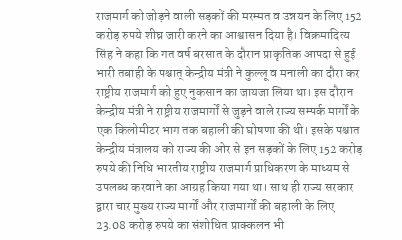राजमार्ग को जोड़ने वाली सड़कों की मरम्मत व उन्नयन के लिए 152 करोड़ रुपये शीघ्र जारी करने का आश्वासन दिया है। विक्रमादित्य सिंह ने कहा कि गत वर्ष बरसात के दौरान प्राकृतिक आपदा से हुई भारी तबाही के पश्चात् केन्द्रीय मंत्री ने कुल्लू व मनाली का दौरा कर राष्ट्रीय राजमार्ग को हुए नुकसान का जायजा लिया था। इस दौरान केन्द्रीय मंत्री ने राष्ट्रीय राजमार्गों से जुड़ने वाले राज्य सम्पर्क मार्गों के एक किलोमीटर भाग तक बहाली की घोषणा की थी। इसके पश्चात केन्द्रीय मंत्रालय को राज्य की ओर से इन सड़कों के लिए 152 करोड़ रुपये की निधि भारतीय राष्ट्रीय राजमार्ग प्राधिकरण के माध्यम से उपलब्ध करवाने का आग्रह किया गया था। साथ ही राज्य सरकार द्वारा चार मुख्य राज्य मार्गों और राजमार्गों की बहाली के लिए 23.08 करोड़ रुपये का संशोधित प्राक्कलन भी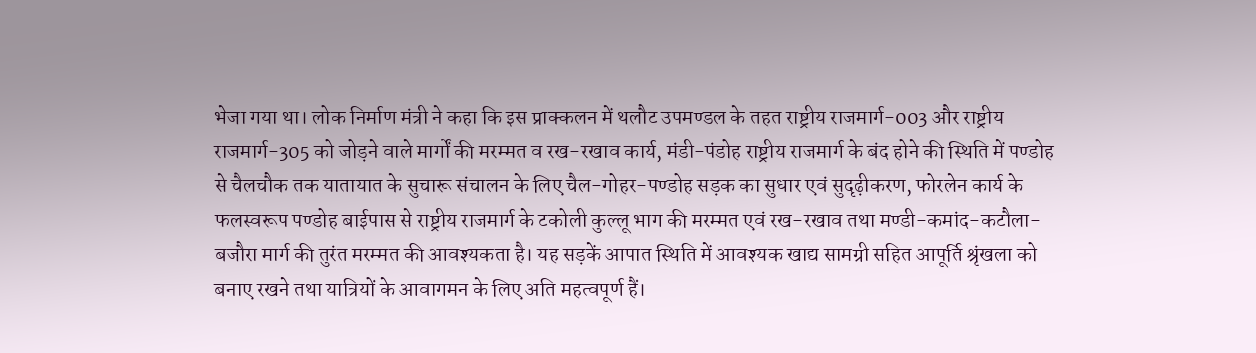भेजा गया था। लोक निर्माण मंत्री ने कहा कि इस प्राक्कलन में थलौट उपमण्डल के तहत राष्ट्रीय राजमार्ग-003 और राष्ट्रीय राजमार्ग-305 को जोड़ने वाले मार्गों की मरम्मत व रख-रखाव कार्य, मंडी-पंडोह राष्ट्रीय राजमार्ग के बंद होने की स्थिति में पण्डोह से चैलचौक तक यातायात के सुचारू संचालन के लिए चैल-गोहर-पण्डोह सड़क का सुधार एवं सुदृढ़ीकरण, फोरलेन कार्य के फलस्वरूप पण्डोह बाईपास से राष्ट्रीय राजमार्ग के टकोली कुल्लू भाग की मरम्मत एवं रख-रखाव तथा मण्डी-कमांद-कटौला-बजौरा मार्ग की तुरंत मरम्मत की आवश्यकता है। यह सड़कें आपात स्थिति में आवश्यक खाद्य सामग्री सहित आपूर्ति श्रृंखला को बनाए रखने तथा यात्रियों के आवागमन के लिए अति महत्वपूर्ण हैं।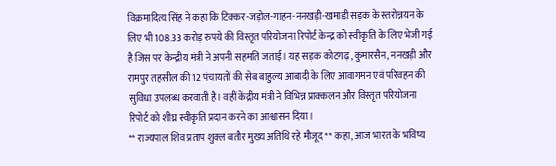विक्रमादित्य सिंह ने कहा कि टिक्कर-जड़ोल-गाहन-ननखड़ी-खमाडी सड़क के स्तरोन्नयन के लिए भी 108.33 करोड़ रुपये की विस्तृत परियोजना रिपोर्ट केन्द्र को स्वीकृति के लिए भेजी गई है जिस पर केन्द्रीय मंत्री ने अपनी सहमति जताई। यह सड़क कोटगढ़, कुमारसैन, ननखड़ी और रामपुर तहसील की 12 पंचायतों की सेब बाहुल्य आबादी के लिए आवागमन एवं परिवहन की सुविधा उपलब्ध करवाती है। वहीं केंद्रीय मंत्री ने विभिन्न प्राक्कलन और विस्तृत परियोजना रिपोर्ट को शीघ्र स्वीकृति प्रदान करने का आश्वासन दिया।
** राज्यपाल शिव प्रताप शुक्ल बतौर मुख्य अतिथि रहे मौजूद ** कहा, आज भारत के भविष्य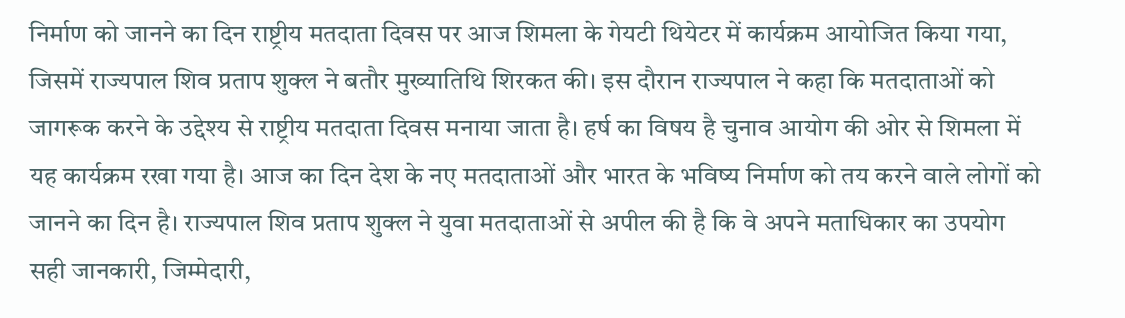निर्माण को जानने का दिन राष्ट्रीय मतदाता दिवस पर आज शिमला के गेयटी थियेटर में कार्यक्रम आयोजित किया गया, जिसमें राज्यपाल शिव प्रताप शुक्ल ने बतौर मुख्यातिथि शिरकत की। इस दौरान राज्यपाल ने कहा कि मतदाताओं को जागरूक करने के उद्देश्य से राष्ट्रीय मतदाता दिवस मनाया जाता है। हर्ष का विषय है चुनाव आयोग की ओर से शिमला में यह कार्यक्रम रखा गया है। आज का दिन देश के नए मतदाताओं और भारत के भविष्य निर्माण को तय करने वाले लोगों को जानने का दिन है। राज्यपाल शिव प्रताप शुक्ल ने युवा मतदाताओं से अपील की है कि वे अपने मताधिकार का उपयोग सही जानकारी, जिम्मेदारी,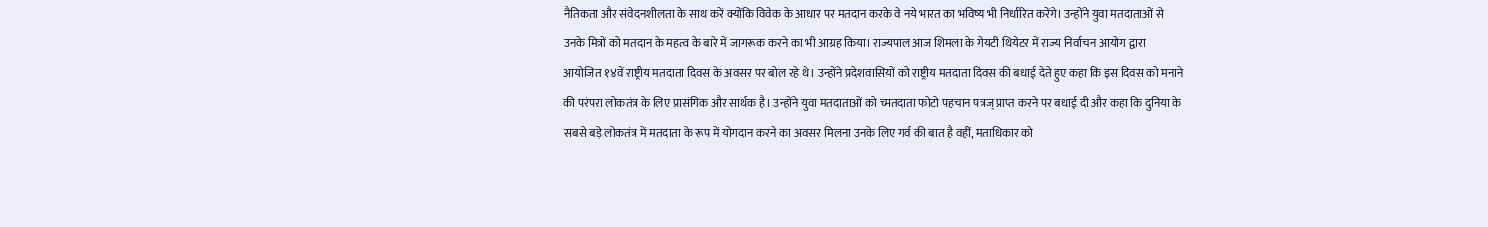नैतिकता और संवेदनशीलता के साथ करें क्योंकि विवेक के आधार पर मतदान करके वे नये भारत का भविष्य भी निर्धारित करेंगे। उन्होंने युवा मतदाताओं से उनके मित्रों को मतदान के महत्व के बारे में जागरूक करने का भी आग्रह किया। राज्यपाल आज शिमला के गेयटी थियेटर में राज्य निर्वाचन आयोग द्वारा आयोजित १४वें राष्ट्रीय मतदाता दिवस के अवसर पर बोल रहे थे। उन्होंने प्रदेशवासियों को राष्ट्रीय मतदाता दिवस की बधाई देते हुए कहा कि इस दिवस को मनाने की परंपरा लोकतंत्र के लिए प्रासंगिक और सार्थक है। उन्होंने युवा मतदाताओं को च्मतदाता फोटो पहचान पत्रज् प्राप्त करने पर बधाई दी और कहा कि दुनिया के सबसे बड़े लोकतंत्र में मतदाता के रूप में योगदान करने का अवसर मिलना उनके लिए गर्व की बात है वहीं, मताधिकार को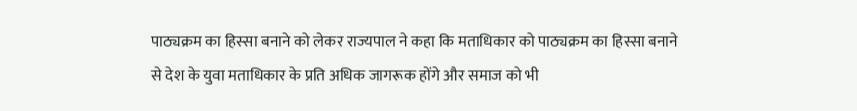पाठ्यक्रम का हिस्सा बनाने को लेकर राज्यपाल ने कहा कि मताधिकार को पाठ्यक्रम का हिस्सा बनाने से देश के युवा मताधिकार के प्रति अधिक जागरूक होंगे और समाज को भी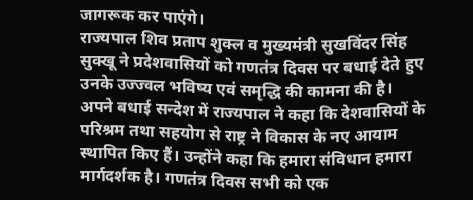जागरूक कर पाएंगे।
राज्यपाल शिव प्रताप शुक्ल व मुख्यमंत्री सुखविंदर सिंह सुक्खू ने प्रदेशवासियों को गणतंत्र दिवस पर बधाई देते हुए उनके उज्ज्वल भविष्य एवं समृद्धि की कामना की है। अपने बधाई सन्देश में राज्यपाल ने कहा कि देशवासियों के परिश्रम तथा सहयोग से राष्ट्र ने विकास के नए आयाम स्थापित किए हैं। उन्होंने कहा कि हमारा संविधान हमारा मार्गदर्शक है। गणतंत्र दिवस सभी को एक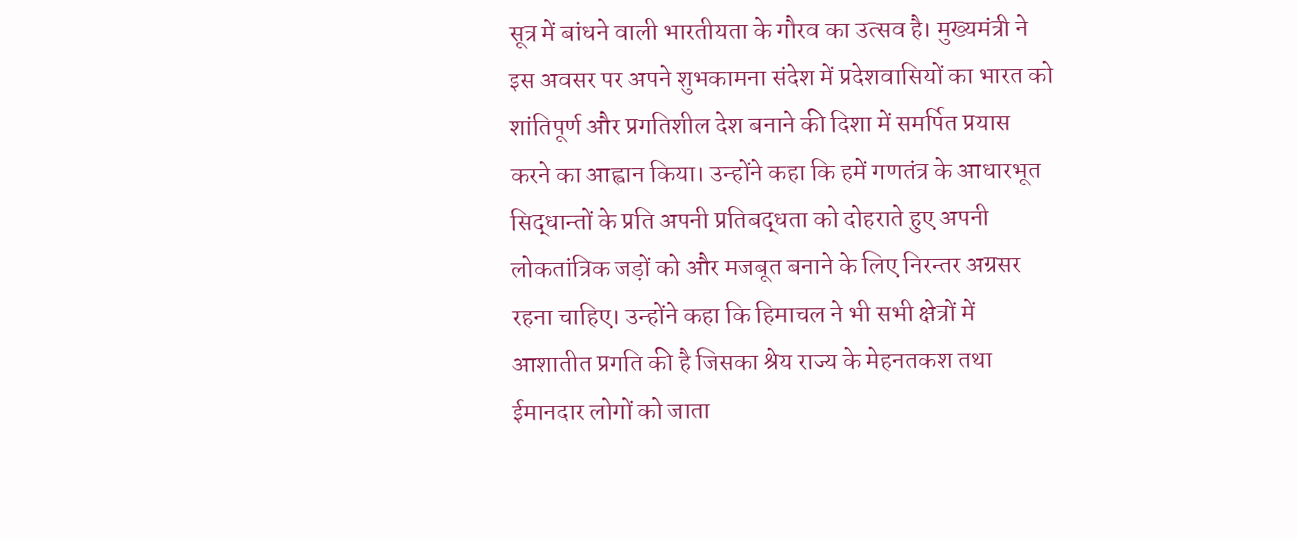सूत्र में बांधने वाली भारतीयता के गौरव का उत्सव है। मुख्यमंत्री ने इस अवसर पर अपने शुभकामना संदेश में प्रदेशवासियों का भारत को शांतिपूर्ण और प्रगतिशील देश बनाने की दिशा में समर्पित प्रयास करने का आह्वान किया। उन्होंने कहा कि हमें गणतंत्र के आधारभूत सिद्धान्तों के प्रति अपनी प्रतिबद्धता को दोहराते हुए अपनी लोकतांत्रिक जड़ों को और मजबूत बनाने के लिए निरन्तर अग्रसर रहना चाहिए। उन्होंने कहा कि हिमाचल ने भी सभी क्षेत्रों में आशातीत प्रगति की है जिसका श्रेय राज्य के मेहनतकश तथा ईमानदार लोगों को जाता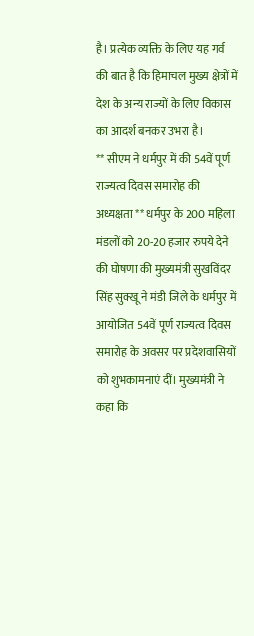है। प्रत्येक व्यक्ति के लिए यह गर्व की बात है कि हिमाचल मुख्य क्षेत्रों में देश के अन्य राज्यों के लिए विकास का आदर्श बनकर उभरा है।
** सीएम ने धर्मपुर में की 54वें पूर्ण राज्यत्व दिवस समारोह की अध्यक्षता ** धर्मपुर के 200 महिला मंडलों को 20-20 हजार रुपये देने की घोषणा की मुख्यमंत्री सुखविंदर सिंह सुक्खू ने मंडी जिले के धर्मपुर में आयोजित 54वें पूर्ण राज्यत्व दिवस समारोह के अवसर पर प्रदेशवासियों को शुभकामनाएं दीं। मुख्यमंत्री ने कहा कि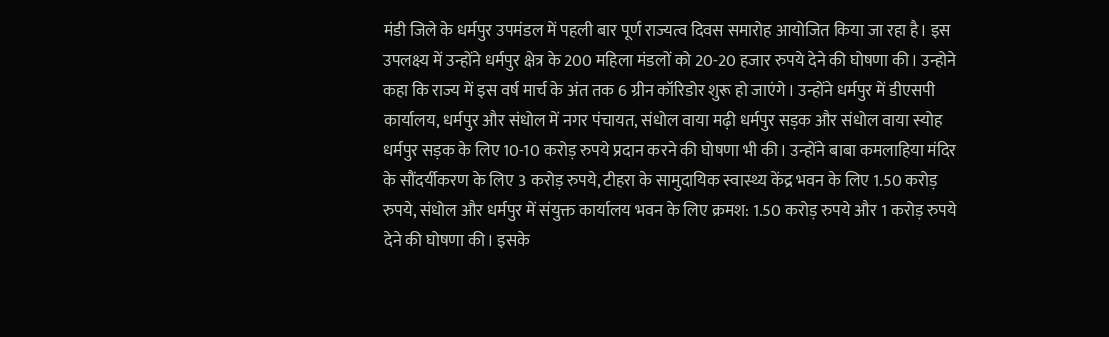मंडी जिले के धर्मपुर उपमंडल में पहली बार पूर्ण राज्यत्व दिवस समारोह आयोजित किया जा रहा है। इस उपलक्ष्य में उन्होंने धर्मपुर क्षेत्र के 200 महिला मंडलों को 20-20 हजार रुपये देने की घोषणा की। उन्होने कहा कि राज्य में इस वर्ष मार्च के अंत तक 6 ग्रीन कॉरिडोर शुरू हो जाएंगे। उन्होंने धर्मपुर में डीएसपी कार्यालय, धर्मपुर और संधोल में नगर पंचायत, संधोल वाया मढ़ी धर्मपुर सड़क और संधोल वाया स्योह धर्मपुर सड़क के लिए 10-10 करोड़ रुपये प्रदान करने की घोषणा भी की। उन्होंने बाबा कमलाहिया मंदिर के सौंदर्यीकरण के लिए 3 करोड़ रुपये, टीहरा के सामुदायिक स्वास्थ्य केंद्र भवन के लिए 1.50 करोड़ रुपये, संधोल और धर्मपुर में संयुक्त कार्यालय भवन के लिए क्रमश: 1.50 करोड़ रुपये और 1 करोड़ रुपये देने की घोषणा की। इसके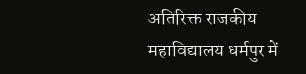अतिरिक्त राजकीय महाविद्यालय धर्मपुर में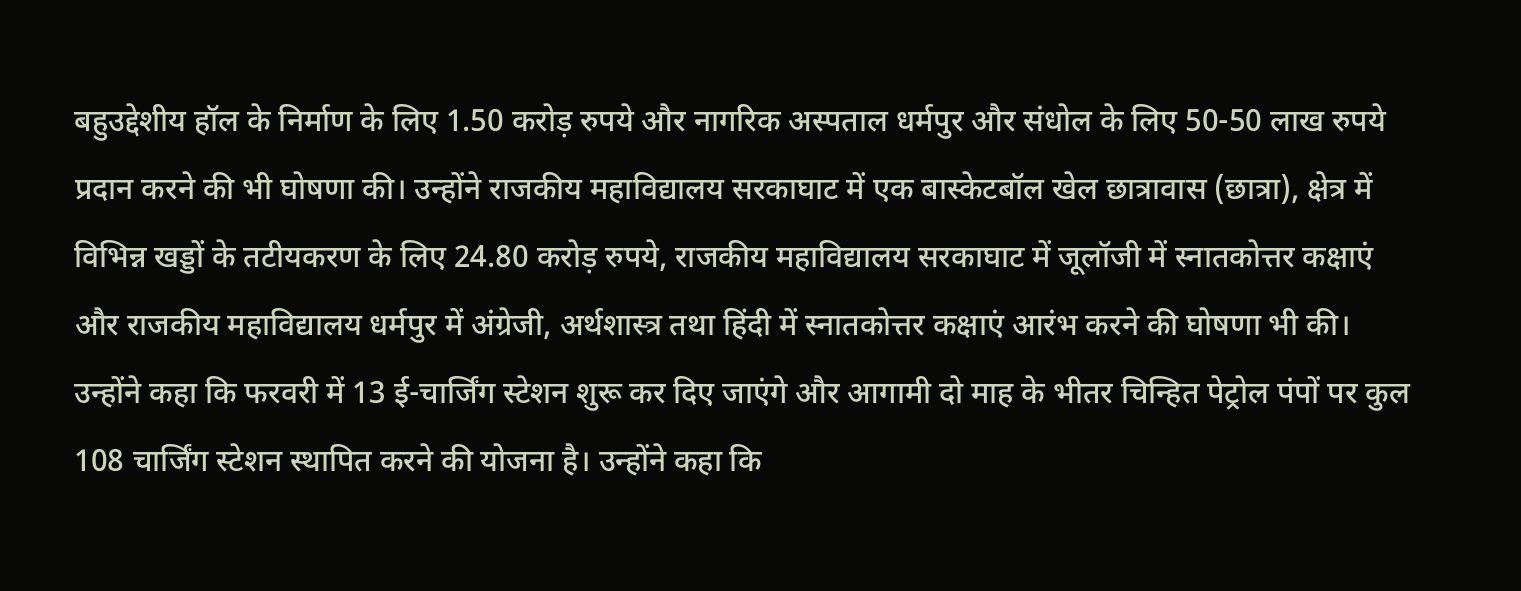बहुउद्देशीय हॉल के निर्माण के लिए 1.50 करोड़ रुपये और नागरिक अस्पताल धर्मपुर और संधोल के लिए 50-50 लाख रुपये प्रदान करने की भी घोषणा की। उन्होंने राजकीय महाविद्यालय सरकाघाट में एक बास्केटबॉल खेल छात्रावास (छात्रा), क्षेत्र में विभिन्न खड्डों के तटीयकरण के लिए 24.80 करोड़ रुपये, राजकीय महाविद्यालय सरकाघाट में जूलॉजी में स्नातकोत्तर कक्षाएं और राजकीय महाविद्यालय धर्मपुर में अंग्रेजी, अर्थशास्त्र तथा हिंदी में स्नातकोत्तर कक्षाएं आरंभ करने की घोषणा भी की। उन्होंने कहा कि फरवरी में 13 ई-चार्जिंग स्टेशन शुरू कर दिए जाएंगे और आगामी दो माह के भीतर चिन्हित पेट्रोल पंपों पर कुल 108 चार्जिंग स्टेशन स्थापित करने की योजना है। उन्होंने कहा कि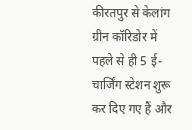कीरतपुर से केलांग ग्रीन कॉरिडोर में पहले से ही 5 ई-चार्जिंग स्टेशन शुरू कर दिए गए हैं और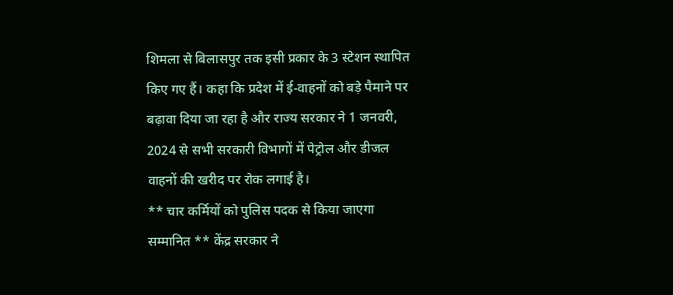शिमला से बिलासपुर तक इसी प्रकार के 3 स्टेशन स्थापित किए गए हैं। कहा कि प्रदेश में ई-वाहनों को बड़े पैमाने पर बढ़ावा दिया जा रहा है और राज्य सरकार ने 1 जनवरी, 2024 से सभी सरकारी विभागों में पेट्रोल और डीजल वाहनों की खरीद पर रोक लगाई है।
** चार कर्मियों को पुलिस पदक से किया जाएगा सम्मानित ** केंद्र सरकार ने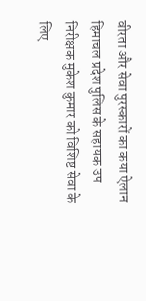वीरता और सेवा पुरस्कारों का कया ऐलान हिमाचल प्रदेश पुलिस के सहायक उप निरीक्षक मुकेश कुमार को विशिष्ट सेवा के लिए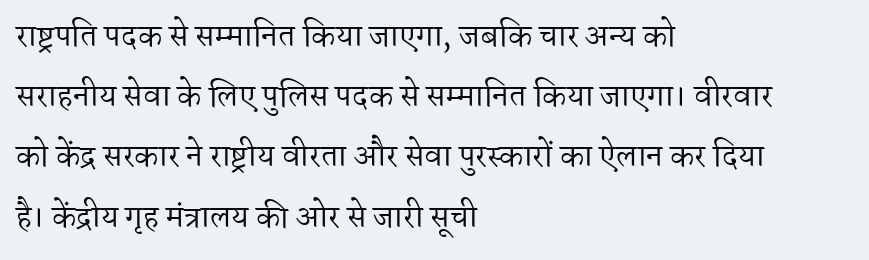राष्ट्रपति पदक से सम्मानित किया जाएगा, जबकि चार अन्य को सराहनीय सेवा के लिए पुलिस पदक से सम्मानित किया जाएगा। वीरवार को केंद्र सरकार ने राष्ट्रीय वीरता और सेवा पुरस्कारों का ऐलान कर दिया है। केंद्रीय गृह मंत्रालय की ओर से जारी सूची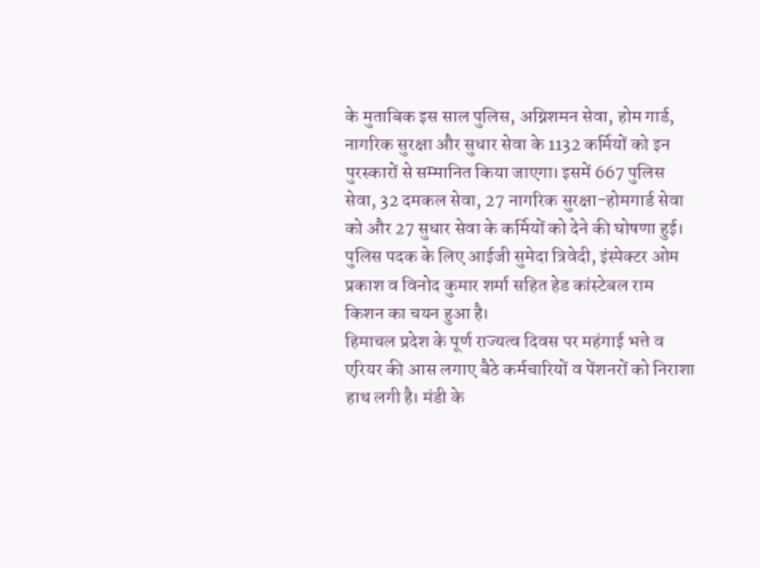के मुताबिक इस साल पुलिस, अग्निशमन सेवा, होम गार्ड, नागरिक सुरक्षा और सुधार सेवा के 1132 कर्मियों को इन पुरस्कारों से सम्मानित किया जाएगा। इसमें 667 पुलिस सेवा, 32 दमकल सेवा, 27 नागरिक सुरक्षा-होमगार्ड सेवा को और 27 सुधार सेवा के कर्मियों को देने की घोषणा हुई। पुलिस पदक के लिए आईजी सुमेदा त्रिवेदी, इंस्पेक्टर ओम प्रकाश व विनोद कुमार शर्मा सहित हेड कांस्टेबल राम किशन का चयन हुआ है।
हिमाचल प्रदेश के पूर्ण राज्यत्व दिवस पर महंगाई भत्ते व एरियर की आस लगाए बैठे कर्मचारियों व पेंशनरों को निराशा हाथ लगी है। मंडी के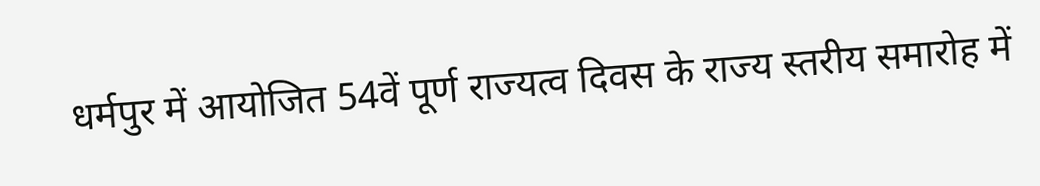धर्मपुर में आयोजित 54वें पूर्ण राज्यत्व दिवस के राज्य स्तरीय समारोह में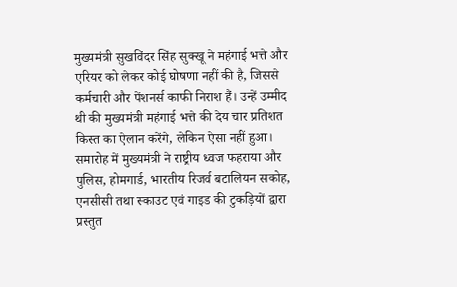मुख्यमंत्री सुखविंदर सिंह सुक्खू ने महंगाई भत्ते और एरियर को लेकर कोई घोषणा नहीं की है, जिससे कर्मचारी और पेंशनर्स काफी निराश हैं। उन्हें उम्मीद थी की मुख्यमंत्री महंगाई भत्ते की देय चार प्रतिशत किस्त का ऐलान करेंगे, लेकिन ऐसा नहीं हुआ। समारोह में मुख्यमंत्री ने राष्ट्रीय ध्वज फहराया और पुलिस, होमगार्ड, भारतीय रिजर्व बटालियन सकोह, एनसीसी तथा स्काउट एवं गाइड की टुकड़ियों द्वारा प्रस्तुत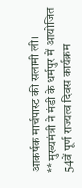आकर्षक मार्चपास्ट की सलामी ली।
** मुख्यमंत्री ने मंडी के धर्मपुर में आयोजित 54वें पूर्ण राज्यत्व दिवस कार्यक्रम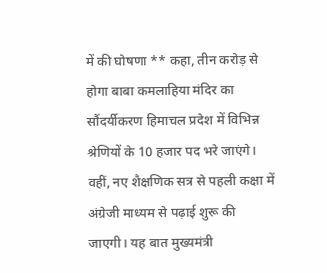में की घोषणा ** कहा, तीन करोड़ से होगा बाबा कमलाहिया मंदिर का सौंदर्यीकरण हिमाचल प्रदेश में विभिन्न श्रेणियों के 10 हजार पद भरे जाएंगे। वहीं, नए शैक्षणिक सत्र से पहली कक्षा में अंग्रेजी माध्यम से पढ़ाई शुरू की जाएगी। यह बात मुख्यमंत्री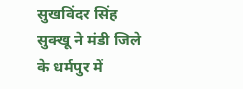सुखविंदर सिंह सुक्खू ने मंडी जिले के धर्मपुर में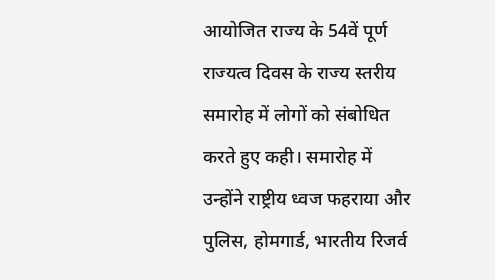आयोजित राज्य के 54वें पूर्ण राज्यत्व दिवस के राज्य स्तरीय समारोह में लोगों को संबोधित करते हुए कही। समारोह में उन्होंने राष्ट्रीय ध्वज फहराया और पुलिस, होमगार्ड, भारतीय रिजर्व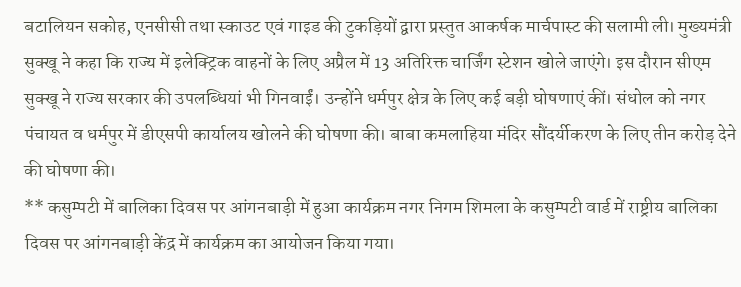बटालियन सकोह, एनसीसी तथा स्काउट एवं गाइड की टुकड़ियों द्वारा प्रस्तुत आकर्षक मार्चपास्ट की सलामी ली। मुख्यमंत्री सुक्खू ने कहा कि राज्य में इलेक्ट्रिक वाहनों के लिए अप्रैल में 13 अतिरिक्त चार्जिंग स्टेशन खोले जाएंगे। इस दौरान सीएम सुक्खू ने राज्य सरकार की उपलब्धियां भी गिनवाईं। उन्होंने धर्मपुर क्षेत्र के लिए कई बड़ी घोषणाएं कीं। संधोल को नगर पंचायत व धर्मपुर में डीएसपी कार्यालय खोलने की घोषणा की। बाबा कमलाहिया मंदिर सौंदर्यीकरण के लिए तीन करोड़ देने की घोषणा की।
** कसुम्पटी में बालिका दिवस पर आंगनबाड़ी में हुआ कार्यक्रम नगर निगम शिमला के कसुम्पटी वार्ड में राष्ट्रीय बालिका दिवस पर आंगनबाड़ी केंद्र में कार्यक्रम का आयोजन किया गया।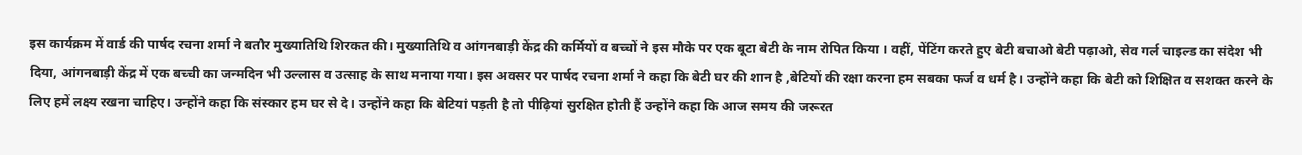इस कार्यक्रम में वार्ड की पार्षद रचना शर्मा ने बतौर मुख्यातिथि शिरकत की। मुख्यातिथि व आंगनबाड़ी केंद्र की कर्मियों व बच्चों ने इस मौके पर एक बूटा बेटी के नाम रोपित किया । वहीं, पेंटिंग करते हुए बेटी बचाओ बेटी पढ़ाओ, सेव गर्ल चाइल्ड का संदेश भी दिया, आंगनबाड़ी केंद्र में एक बच्ची का जन्मदिन भी उल्लास व उत्साह के साथ मनाया गया। इस अवसर पर पार्षद रचना शर्मा ने कहा कि बेटी घर की शान है ,बेटियों की रक्षा करना हम सबका फर्ज व धर्म है। उन्होंने कहा कि बेटी को शिक्षित व सशक्त करने के लिए हमें लक्ष्य रखना चाहिए। उन्होंने कहा कि संस्कार हम घर से दे। उन्होंने कहा कि बेटियां पड़ती है तो पीढ़ियां सुरक्षित होती हैं उन्होंने कहा कि आज समय की जरूरत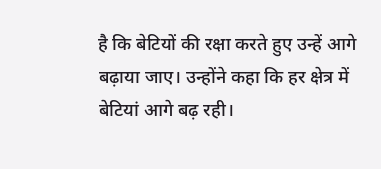है कि बेटियों की रक्षा करते हुए उन्हें आगे बढ़ाया जाए। उन्होंने कहा कि हर क्षेत्र में बेटियां आगे बढ़ रही।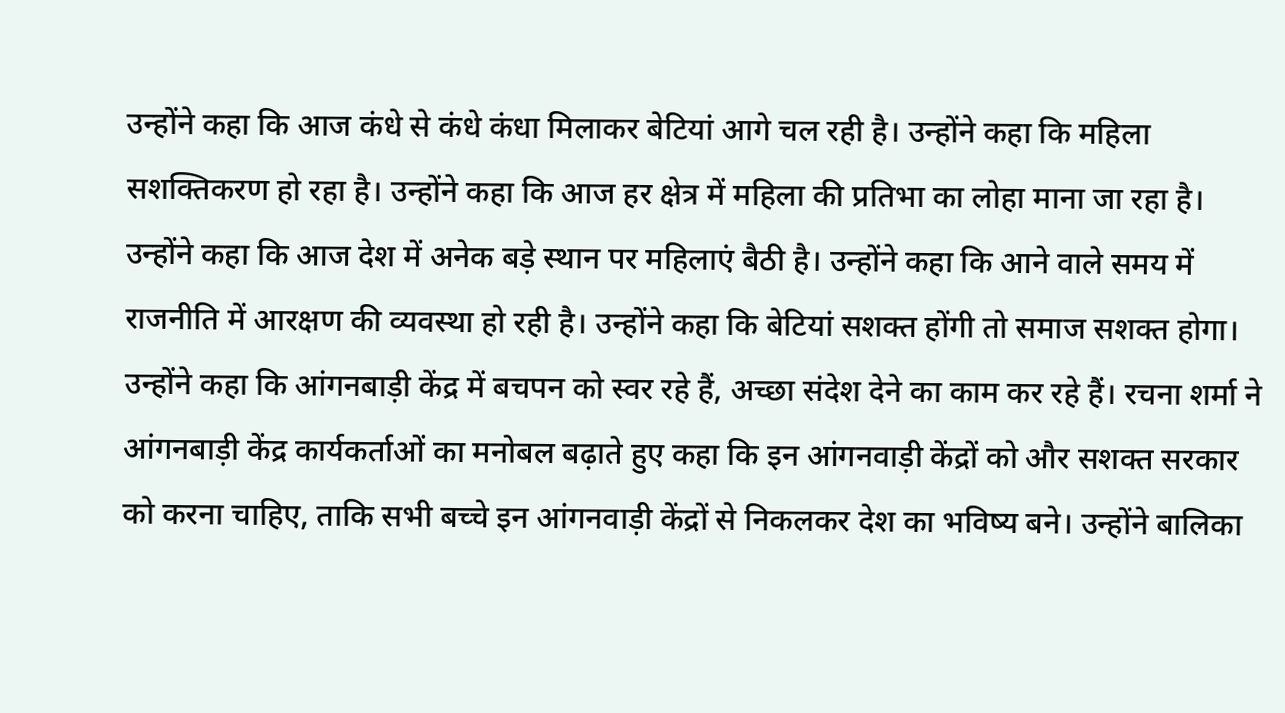उन्होंने कहा कि आज कंधे से कंधे कंधा मिलाकर बेटियां आगे चल रही है। उन्होंने कहा कि महिला सशक्तिकरण हो रहा है। उन्होंने कहा कि आज हर क्षेत्र में महिला की प्रतिभा का लोहा माना जा रहा है। उन्होंने कहा कि आज देश में अनेक बड़े स्थान पर महिलाएं बैठी है। उन्होंने कहा कि आने वाले समय में राजनीति में आरक्षण की व्यवस्था हो रही है। उन्होंने कहा कि बेटियां सशक्त होंगी तो समाज सशक्त होगा। उन्होंने कहा कि आंगनबाड़ी केंद्र में बचपन को स्वर रहे हैं, अच्छा संदेश देने का काम कर रहे हैं। रचना शर्मा ने आंगनबाड़ी केंद्र कार्यकर्ताओं का मनोबल बढ़ाते हुए कहा कि इन आंगनवाड़ी केंद्रों को और सशक्त सरकार को करना चाहिए, ताकि सभी बच्चे इन आंगनवाड़ी केंद्रों से निकलकर देश का भविष्य बने। उन्होंने बालिका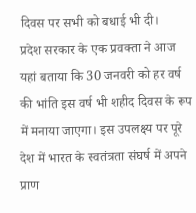दिवस पर सभी को बधाई भी दी।
प्रदेश सरकार के एक प्रवक्ता ने आज यहां बताया कि 30 जनवरी को हर वर्ष की भांति इस वर्ष भी शहीद दिवस के रूप में मनाया जाएगा। इस उपलक्ष्य पर पूरे देश में भारत के स्वतंत्रता संघर्ष में अपने प्राण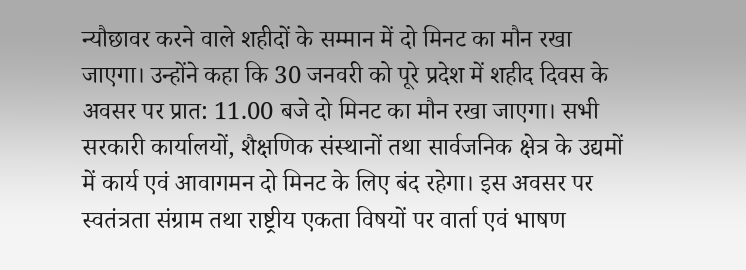न्यौछावर करने वाले शहीदों के सम्मान में दो मिनट का मौन रखा जाएगा। उन्होंने कहा कि 30 जनवरी को पूरे प्रदेश में शहीद दिवस के अवसर पर प्रात: 11.00 बजे दो मिनट का मौन रखा जाएगा। सभी सरकारी कार्यालयों, शैक्षणिक संस्थानों तथा सार्वजनिक क्षेत्र के उद्यमों में कार्य एवं आवागमन दो मिनट के लिए बंद रहेगा। इस अवसर पर स्वतंत्रता संग्राम तथा राष्ट्रीय एकता विषयों पर वार्ता एवं भाषण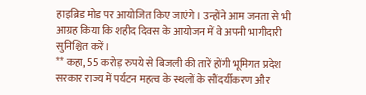हाइब्रिड मोड पर आयोजित किए जाएंगे। उन्होंने आम जनता से भी आग्रह किया कि शहीद दिवस के आयोजन में वे अपनी भागीदारी सुनिश्चित करें।
** कहा, 55 करोड़ रुपये से बिजली की तारें होंगी भूमिगत प्रदेश सरकार राज्य में पर्यटन महत्व के स्थलों के सौंदर्यीकरण और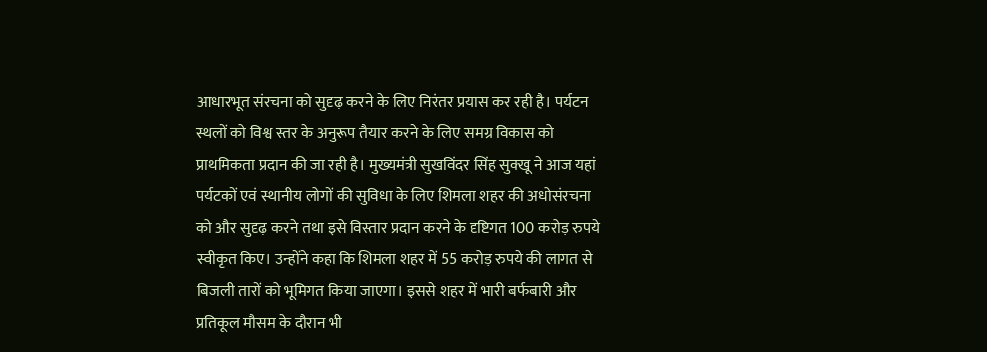आधारभूत संरचना को सुदृढ़ करने के लिए निरंतर प्रयास कर रही है। पर्यटन स्थलों को विश्व स्तर के अनुरूप तैयार करने के लिए समग्र विकास को प्राथमिकता प्रदान की जा रही है। मुख्यमंत्री सुखविंदर सिंह सुक्खू ने आज यहां पर्यटकों एवं स्थानीय लोगों की सुविधा के लिए शिमला शहर की अधोसंरचना को और सुदृढ़ करने तथा इसे विस्तार प्रदान करने के दृष्टिगत 100 करोड़ रुपये स्वीकृत किए। उन्होंने कहा कि शिमला शहर में 55 करोड़ रुपये की लागत से बिजली तारों को भूमिगत किया जाएगा। इससे शहर में भारी बर्फबारी और प्रतिकूल मौसम के दौरान भी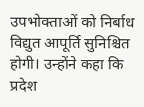उपभोक्ताओं को निर्बाध विद्युत आपूर्ति सुनिश्चित होगी। उन्होंने कहा कि प्रदेश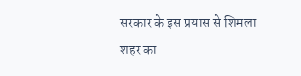सरकार के इस प्रयास से शिमला शहर का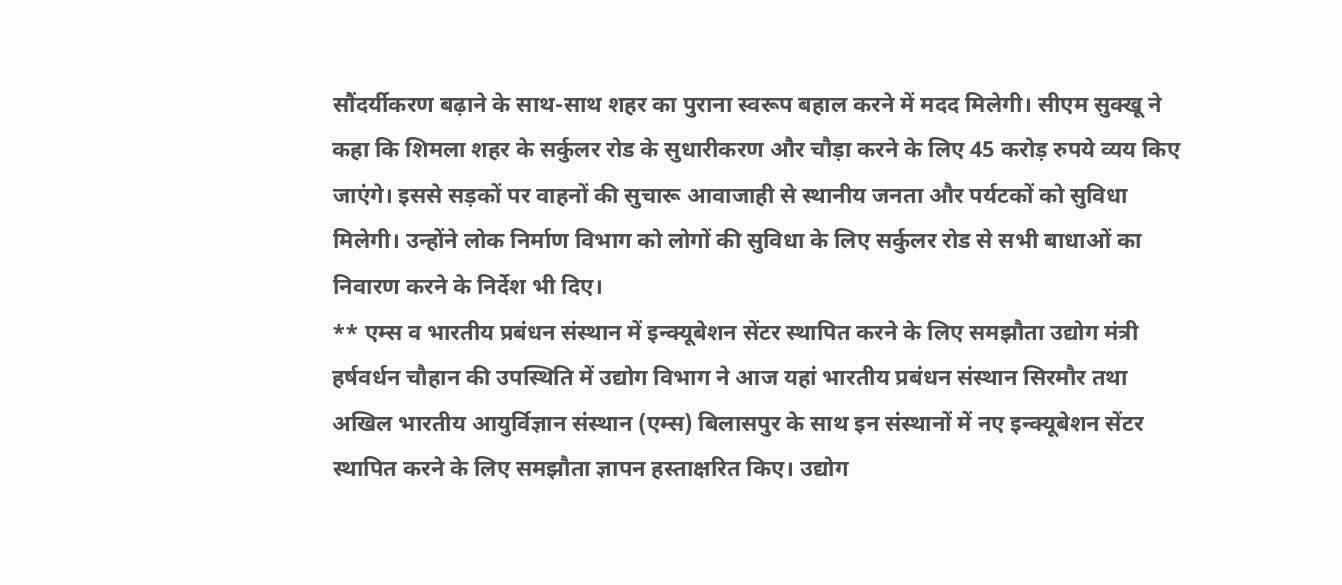सौंदर्यीकरण बढ़ाने के साथ-साथ शहर का पुराना स्वरूप बहाल करने में मदद मिलेगी। सीएम सुक्खू ने कहा कि शिमला शहर के सर्कुलर रोड के सुधारीकरण और चौड़ा करने के लिए 45 करोड़ रुपये व्यय किए जाएंगे। इससे सड़कों पर वाहनों की सुचारू आवाजाही से स्थानीय जनता और पर्यटकों को सुविधा मिलेगी। उन्होंने लोक निर्माण विभाग को लोगों की सुविधा के लिए सर्कुलर रोड से सभी बाधाओं का निवारण करने के निर्देश भी दिए।
** एम्स व भारतीय प्रबंधन संस्थान में इन्क्यूबेशन सेंटर स्थापित करने के लिए समझौता उद्योग मंत्री हर्षवर्धन चौहान की उपस्थिति में उद्योग विभाग ने आज यहां भारतीय प्रबंधन संस्थान सिरमौर तथा अखिल भारतीय आयुर्विज्ञान संस्थान (एम्स) बिलासपुर के साथ इन संस्थानों में नए इन्क्यूबेशन सेंटर स्थापित करने के लिए समझौता ज्ञापन हस्ताक्षरित किए। उद्योग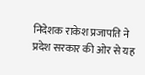निदेशक राकेश प्रजापति ने प्रदेश सरकार की ओर से यह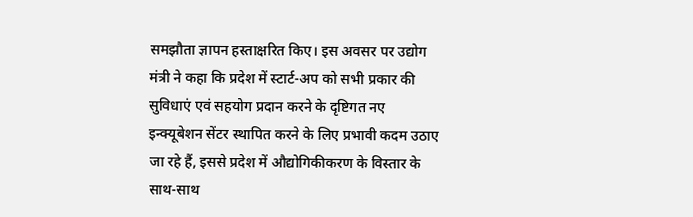समझौता ज्ञापन हस्ताक्षरित किए। इस अवसर पर उद्योग मंत्री ने कहा कि प्रदेश में स्टार्ट-अप को सभी प्रकार की सुविधाएं एवं सहयोग प्रदान करने के दृष्टिगत नए इन्क्यूबेशन सेंटर स्थापित करने के लिए प्रभावी कदम उठाए जा रहे हैं, इससे प्रदेश में औद्योगिकीकरण के विस्तार के साथ-साथ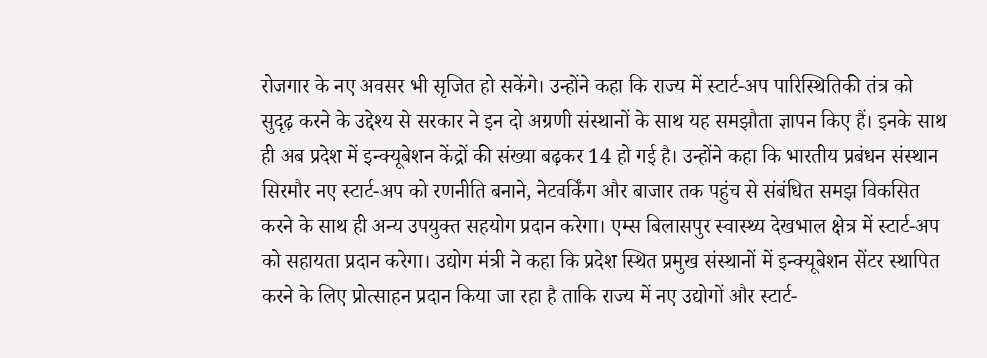रोजगार के नए अवसर भी सृजित हो सकेंगे। उन्होंने कहा कि राज्य में स्टार्ट-अप पारिस्थितिकी तंत्र को सुदृढ़ करने के उद्देश्य से सरकार ने इन दो अग्रणी संस्थानों के साथ यह समझौता ज्ञापन किए हैं। इनके साथ ही अब प्रदेश में इन्क्यूबेशन केंद्रों की संख्या बढ़कर 14 हो गई है। उन्होंने कहा कि भारतीय प्रबंधन संस्थान सिरमौर नए स्टार्ट-अप को रणनीति बनाने, नेटवर्किंग और बाजार तक पहुंच से संबंधित समझ विकसित करने के साथ ही अन्य उपयुक्त सहयोग प्रदान करेगा। एम्स बिलासपुर स्वास्थ्य देखभाल क्षेत्र में स्टार्ट-अप को सहायता प्रदान करेगा। उद्योग मंत्री ने कहा कि प्रदेश स्थित प्रमुख संस्थानों में इन्क्यूबेशन सेंटर स्थापित करने के लिए प्रोत्साहन प्रदान किया जा रहा है ताकि राज्य में नए उद्योगों और स्टार्ट-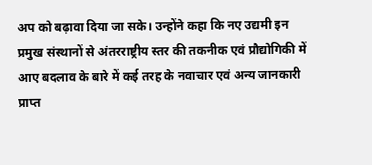अप को बढ़ावा दिया जा सके। उन्होंने कहा कि नए उद्यमी इन प्रमुख संस्थानों से अंतरराष्ट्रीय स्तर की तकनीक एवं प्रौद्योगिकी में आए बदलाव के बारे में कई तरह के नवाचार एवं अन्य जानकारी प्राप्त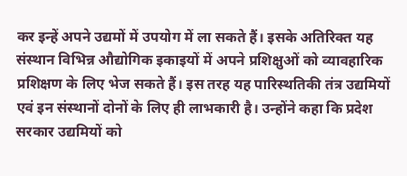कर इन्हें अपने उद्यमों में उपयोग में ला सकते हैं। इसके अतिरिक्त यह संस्थान विभिन्न औद्योगिक इकाइयों में अपने प्रशिक्षुओं को व्यावहारिक प्रशिक्षण के लिए भेज सकते हैं। इस तरह यह पारिस्थतिकी तंत्र उद्यमियों एवं इन संस्थानों दोनों के लिए ही लाभकारी है। उन्होंने कहा कि प्रदेश सरकार उद्यमियों को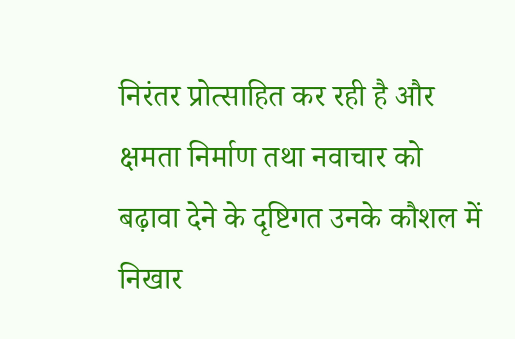निरंतर प्रोत्साहित कर रही है और क्षमता निर्माण तथा नवाचार को बढ़ावा देने के दृष्टिगत उनके कौशल में निखार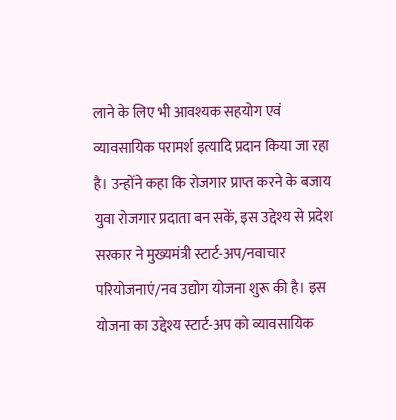लाने के लिए भी आवश्यक सहयोग एवं व्यावसायिक परामर्श इत्यादि प्रदान किया जा रहा है। उन्होंने कहा कि रोजगार प्राप्त करने के बजाय युवा रोजगार प्रदाता बन सकें, इस उद्देश्य से प्रदेश सरकार ने मुख्यमंत्री स्टार्ट-अप/नवाचार परियोजनाएं/नव उद्योग योजना शुरू की है। इस योजना का उद्देश्य स्टार्ट-अप को व्यावसायिक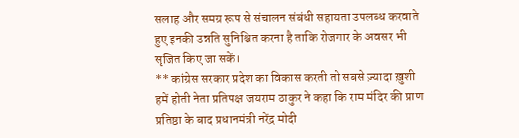सलाह और समग्र रूप से संचालन संबंधी सहायता उपलब्ध करवाते हुए इनकी उन्नति सुनिश्चित करना है ताकि रोजगार के अवसर भी सृजित किए जा सकें।
** कांग्रेस सरकार प्रदेश का विकास करती तो सबसे ज़्यादा ख़ुशी हमें होती नेता प्रतिपक्ष जयराम ठाकुर ने कहा कि राम मंदिर की प्राण प्रतिष्ठा के बाद प्रधानमंत्री नरेंद्र मोदी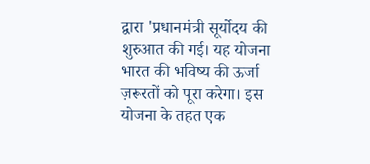द्वारा 'प्रधानमंत्री सूर्योदय की शुरुआत की गई। यह योजना भारत की भविष्य की ऊर्जा ज़रूरतों को पूरा करेगा। इस योजना के तहत एक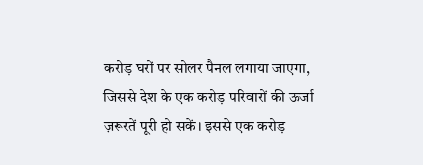करोड़ घरों पर सोलर पैनल लगाया जाएगा, जिससे देश के एक करोड़ परिवारों की ऊर्जा ज़रूरतें पूरी हो सकें। इससे एक करोड़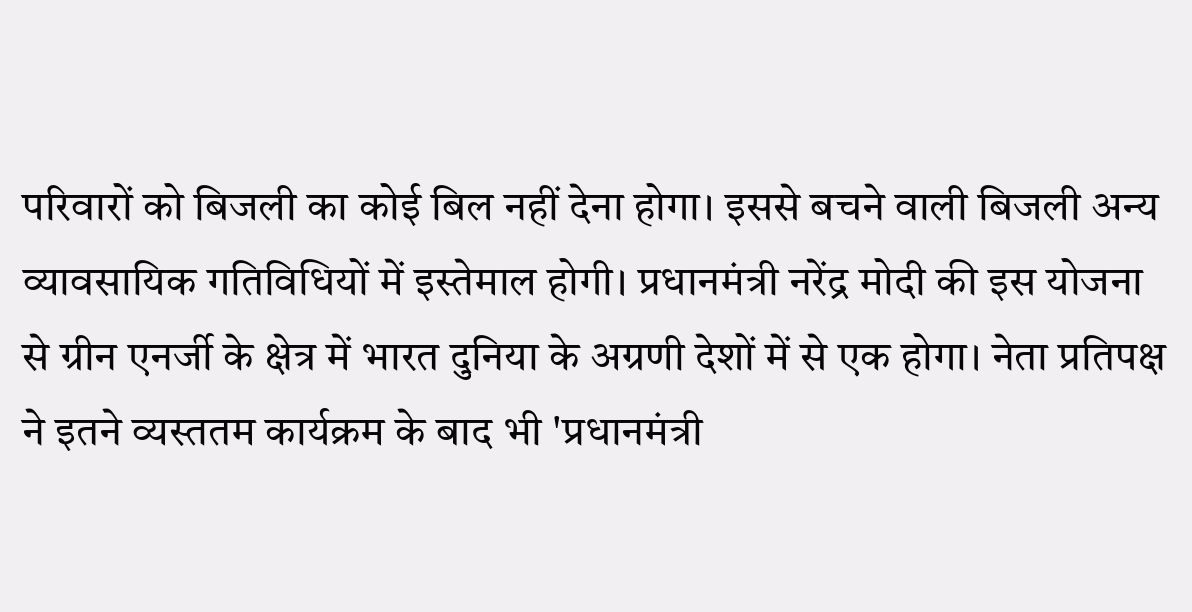परिवारों को बिजली का कोई बिल नहीं देना होगा। इससे बचने वाली बिजली अन्य व्यावसायिक गतिविधियों में इस्तेमाल होगी। प्रधानमंत्री नरेंद्र मोदी की इस योजना से ग्रीन एनर्जी के क्षेत्र में भारत दुनिया के अग्रणी देशों में से एक होगा। नेता प्रतिपक्ष ने इतने व्यस्ततम कार्यक्रम के बाद भी 'प्रधानमंत्री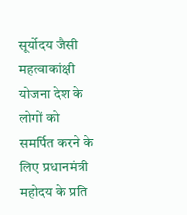सूर्योदय जैसी महत्वाकांक्षी योजना देश के लोगों को समर्पित करने के लिए प्रधानमंत्री महोदय के प्रति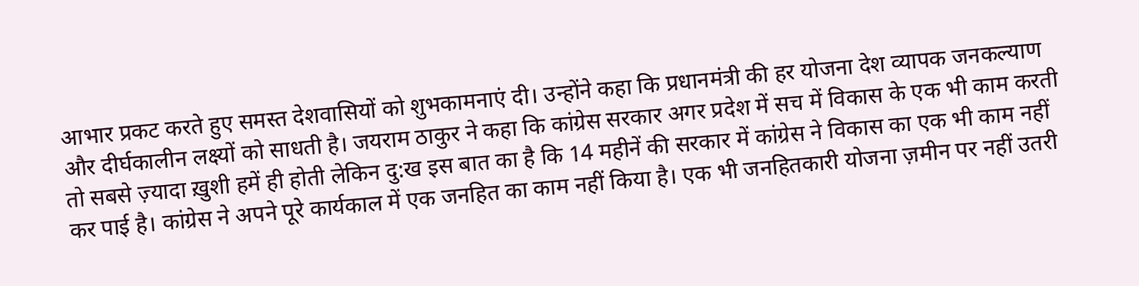आभार प्रकट करते हुए समस्त देशवासियों को शुभकामनाएं दी। उन्होंने कहा कि प्रधानमंत्री की हर योजना देश व्यापक जनकल्याण और दीर्घकालीन लक्ष्यों को साधती है। जयराम ठाकुर ने कहा कि कांग्रेस सरकार अगर प्रदेश में सच में विकास के एक भी काम करती तो सबसे ज़्यादा ख़ुशी हमें ही होती लेकिन दु:ख इस बात का है कि 14 महीनें की सरकार में कांग्रेस ने विकास का एक भी काम नहीं कर पाई है। कांग्रेस ने अपने पूरे कार्यकाल में एक जनहित का काम नहीं किया है। एक भी जनहितकारी योजना ज़मीन पर नहीं उतरी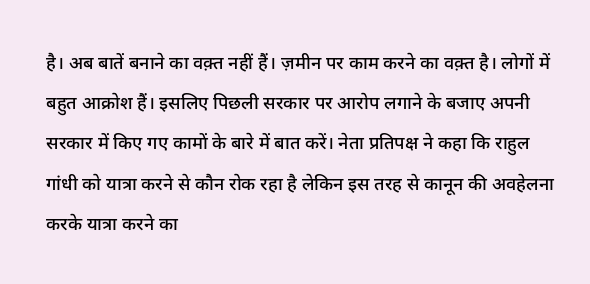है। अब बातें बनाने का वक़्त नहीं हैं। ज़मीन पर काम करने का वक़्त है। लोगों में बहुत आक्रोश हैं। इसलिए पिछली सरकार पर आरोप लगाने के बजाए अपनी सरकार में किए गए कामों के बारे में बात करें। नेता प्रतिपक्ष ने कहा कि राहुल गांधी को यात्रा करने से कौन रोक रहा है लेकिन इस तरह से कानून की अवहेलना करके यात्रा करने का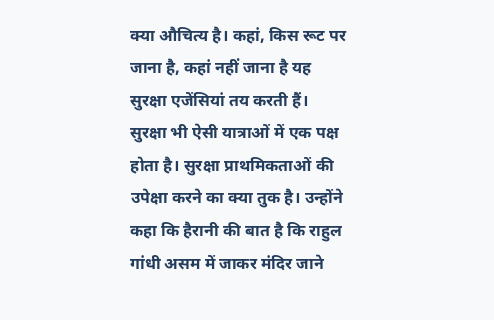क्या औचित्य है। कहां, किस रूट पर जाना है, कहां नहीं जाना है यह सुरक्षा एजेंसियां तय करती हैं। सुरक्षा भी ऐसी यात्राओं में एक पक्ष होता है। सुरक्षा प्राथमिकताओं की उपेक्षा करने का क्या तुक है। उन्होंने कहा कि हैरानी की बात है कि राहुल गांधी असम में जाकर मंदिर जाने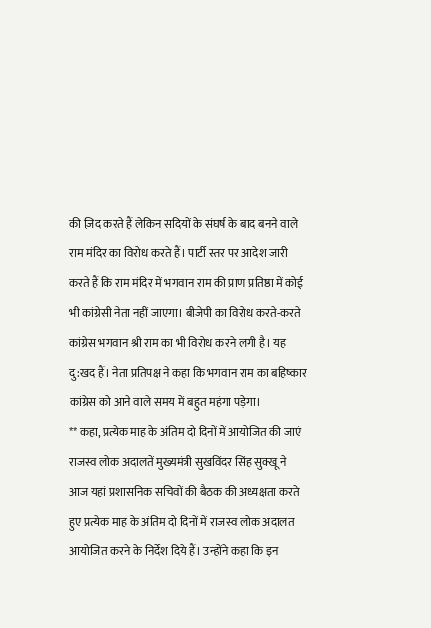की ज़िद करते हैं लेकिन सदियों के संघर्ष के बाद बनने वाले राम मंदिर का विरोध करते हैं। पार्टी स्तर पर आदेश जारी करते हैं कि राम मंदिर में भगवान राम की प्राण प्रतिष्ठा में कोई भी कांग्रेसी नेता नहीं जाएगा। बीजेपी का विरोध करते-करते कांग्रेस भगवान श्री राम का भी विरोध करने लगी है। यह दु:खद हैं। नेता प्रतिपक्ष ने कहा कि भगवान राम का बहिष्कार कांग्रेस को आने वाले समय में बहुत महंगा पड़ेगा।
** कहा, प्रत्येक माह के अंतिम दो दिनों में आयोजित की जाएं राजस्व लोक अदालतें मुख्यमंत्री सुखविंदर सिंह सुक्खू ने आज यहां प्रशासनिक सचिवों की बैठक की अध्यक्षता करते हुए प्रत्येक माह के अंतिम दो दिनों में राजस्व लोक अदालत आयोजित करने के निर्देश दिये हैं। उन्होंने कहा कि इन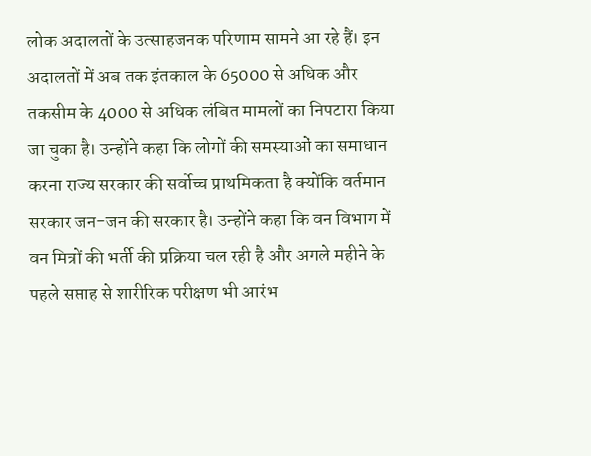लोक अदालतों के उत्साहजनक परिणाम सामने आ रहे हैं। इन अदालतों में अब तक इंतकाल के 65000 से अधिक और तकसीम के 4000 से अधिक लंबित मामलों का निपटारा किया जा चुका है। उन्होंने कहा कि लोगों की समस्याओं का समाधान करना राज्य सरकार की सर्वोच्च प्राथमिकता है क्योंकि वर्तमान सरकार जन-जन की सरकार है। उन्होंने कहा कि वन विभाग में वन मित्रों की भर्ती की प्रक्रिया चल रही है और अगले महीने के पहले सप्ताह से शारीरिक परीक्षण भी आरंभ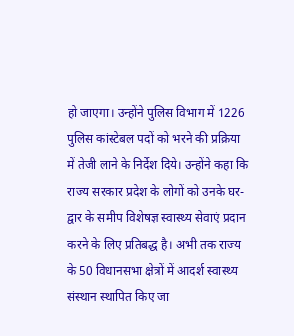हो जाएगा। उन्होंने पुलिस विभाग में 1226 पुलिस कांस्टेबल पदों को भरने की प्रक्रिया में तेजी लाने के निर्देश दिये। उन्होंने कहा कि राज्य सरकार प्रदेश के लोगों को उनके घर-द्वार के समीप विशेषज्ञ स्वास्थ्य सेवाएं प्रदान करने के लिए प्रतिबद्ध है। अभी तक राज्य के 50 विधानसभा क्षेत्रों में आदर्श स्वास्थ्य संस्थान स्थापित किए जा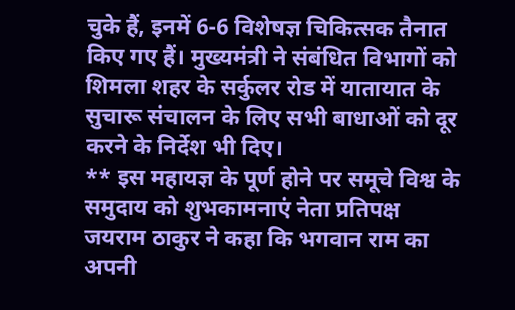चुके हैं, इनमें 6-6 विशेषज्ञ चिकित्सक तैनात किए गए हैं। मुख्यमंत्री ने संबंधित विभागों को शिमला शहर के सर्कुलर रोड में यातायात के सुचारू संचालन के लिए सभी बाधाओं को दूर करने के निर्देश भी दिए।
** इस महायज्ञ के पूर्ण होने पर समूचे विश्व के समुदाय को शुभकामनाएं नेता प्रतिपक्ष जयराम ठाकुर ने कहा कि भगवान राम का अपनी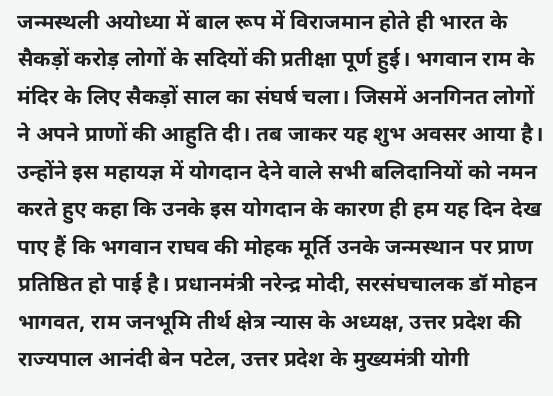जन्मस्थली अयोध्या में बाल रूप में विराजमान होते ही भारत के सैकड़ों करोड़ लोगों के सदियों की प्रतीक्षा पूर्ण हुई। भगवान राम के मंदिर के लिए सैकड़ों साल का संघर्ष चला। जिसमें अनगिनत लोगों ने अपने प्राणों की आहुति दी। तब जाकर यह शुभ अवसर आया है। उन्होंने इस महायज्ञ में योगदान देने वाले सभी बलिदानियों को नमन करते हुए कहा कि उनके इस योगदान के कारण ही हम यह दिन देख पाए हैं कि भगवान राघव की मोहक मूर्ति उनके जन्मस्थान पर प्राण प्रतिष्ठित हो पाई है। प्रधानमंत्री नरेन्द्र मोदी, सरसंघचालक डॉ मोहन भागवत, राम जनभूमि तीर्थ क्षेत्र न्यास के अध्यक्ष, उत्तर प्रदेश की राज्यपाल आनंदी बेन पटेल, उत्तर प्रदेश के मुख्यमंत्री योगी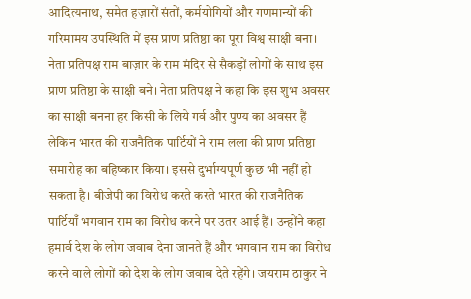आदित्यनाथ, समेत हज़ारों संतों, कर्मयोगियों और गणमान्यों की गरिमामय उपस्थिति में इस प्राण प्रतिष्ठा का पूरा विश्व साक्षी बना। नेता प्रतिपक्ष राम बाज़ार के राम मंदिर से सैकड़ों लोगों के साथ इस प्राण प्रतिष्ठा के साक्षी बने। नेता प्रतिपक्ष ने कहा कि इस शुभ अवसर का साक्षी बनना हर किसी के लिये गर्व और पुण्य का अवसर हैं लेकिन भारत की राजनैतिक पार्टियों ने राम लला की प्राण प्रतिष्ठा समारोह का बहिष्कार किया। इससे दुर्भाग्यपूर्ण कुछ भी नहीं हो सकता है। बीजेपी का विरोध करते करते भारत की राजनैतिक पार्टियाँ भगवान राम का विरोध करने पर उतर आई हैं। उन्होंने कहा हमार्व देश के लोग जवाब देना जानते हैं और भगवान राम का विरोध करने वाले लोगों को देश के लोग जवाब देते रहेंगे। जयराम ठाकुर ने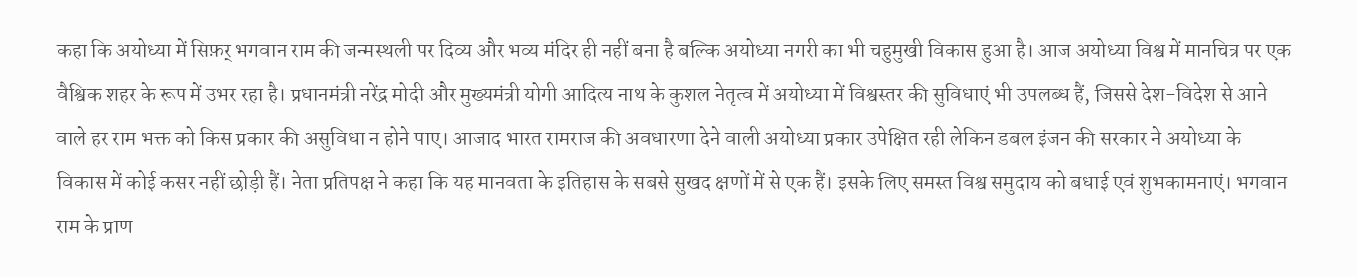कहा कि अयोध्या में सिफ़र् भगवान राम की जन्मस्थली पर दिव्य और भव्य मंदिर ही नहीं बना है बल्कि अयोध्या नगरी का भी चहुमुखी विकास हुआ है। आज अयोध्या विश्व में मानचित्र पर एक वैश्विक शहर के रूप में उभर रहा है। प्रधानमंत्री नरेंद्र मोदी और मुख्यमंत्री योगी आदित्य नाथ के कुशल नेतृत्व में अयोध्या में विश्वस्तर की सुविधाएं भी उपलब्ध हैं, जिससे देश-विदेश से आने वाले हर राम भक्त को किस प्रकार की असुविधा न होने पाए। आजाद भारत रामराज की अवधारणा देने वाली अयोध्या प्रकार उपेक्षित रही लेकिन डबल इंजन की सरकार ने अयोध्या के विकास में कोई कसर नहीं छोड़ी हैं। नेता प्रतिपक्ष ने कहा कि यह मानवता के इतिहास के सबसे सुखद क्षणों में से एक हैं। इसके लिए समस्त विश्व समुदाय को बधाई एवं शुभकामनाएं। भगवान राम के प्राण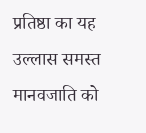प्रतिष्ठा का यह उल्लास समस्त मानवजाति को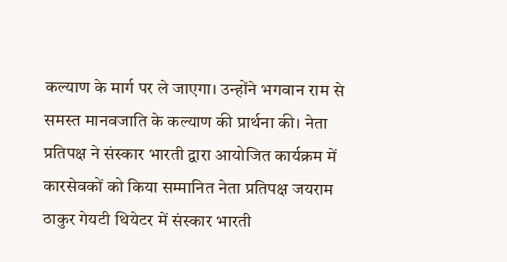कल्याण के मार्ग पर ले जाएगा। उन्होंने भगवान राम से समस्त मानवजाति के कल्याण की प्रार्थना की। नेता प्रतिपक्ष ने संस्कार भारती द्वारा आयोजित कार्यक्रम में कारसेवकों को किया सम्मानित नेता प्रतिपक्ष जयराम ठाकुर गेयटी थियेटर में संस्कार भारती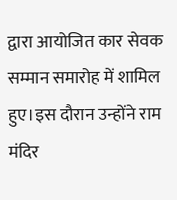द्वारा आयोजित कार सेवक सम्मान समारोह में शामिल हुए।इस दौरान उन्होंने राम मंदिर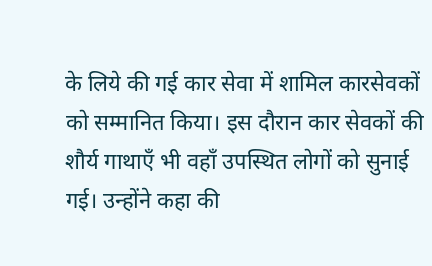के लिये की गई कार सेवा में शामिल कारसेवकों को सम्मानित किया। इस दौरान कार सेवकों की शौर्य गाथाएँ भी वहाँ उपस्थित लोगों को सुनाई गई। उन्होंने कहा की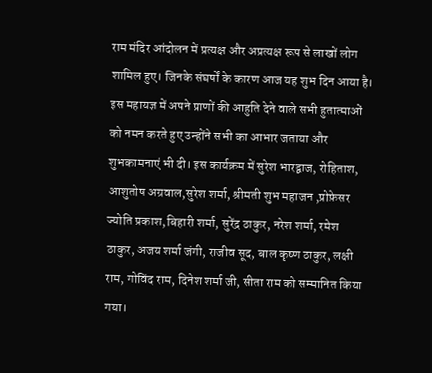राम मंदिर आंदोलन में प्रत्यक्ष और अप्रत्यक्ष रूप से लाखों लोग शामिल हुए। जिनके संघर्षों के कारण आज यह शुभ दिन आया है। इस महायज्ञ में अपने प्राणों की आहुति देने वाले सभी हुतात्माओं को नमन करते हुए उन्होंने सभी का आभार जताया और शुभकामनाएं भी दी। इस कार्यक्रम में सुरेश भारद्वाज, रोहिताश, आशुतोष अग्रवाल,सुरेश शर्मा, श्रीमती शुभ महाजन ,प्रोफ़ेसर ज्योति प्रकाश,बिहारी शर्मा, सुरेंद्र ठाकुर, नरेश शर्मा, रमेश ठाकुर, अजय शर्मा जंगी, राजीव सूद, बाल कृष्ण ठाकुर, लक्षी राम, गोविंद राम, दिनेश शर्मा जी, सीता राम को सम्मानित किया गया।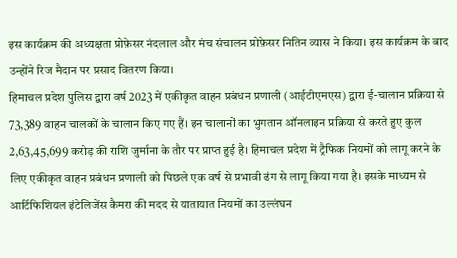इस कार्यक्रम की अध्यक्षता प्रोफ़ेसर नंदलाल और मंच संचालन प्रोफ़ेसर नितिन व्यास ने किया। इस कार्यक्रम के बाद उन्होंने रिज मैदान पर प्रसाद वितरण किया।
हिमाचल प्रदेश पुलिस द्वारा वर्ष 2023 में एकीकृत वाहन प्रबंधन प्रणाली (आईटीएमएस) द्वारा ई-चालान प्रक्रिया से 73,389 वाहन चालकों के चालान किए गए हैं। इन चालानों का भुगतान ऑनलाइन प्रक्रिया से करते हुए कुल 2,63,45,699 करोड़ की राशि जुर्माना के तौर पर प्राप्त हुई है। हिमाचल प्रदेश में ट्रैफिक नियमों को लागू करने के लिए एकीकृत वाहन प्रबंधन प्रणाली को पिछले एक वर्ष से प्रभावी ढंग से लागू किया गया है। इसके माध्यम से आर्टिफिशियल इंटेलिजेंस कैमरा की मदद से यातायात नियमों का उल्लंघन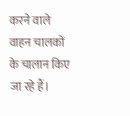करने वाले वाहन चालकों के चालान किए जा रहे हैं।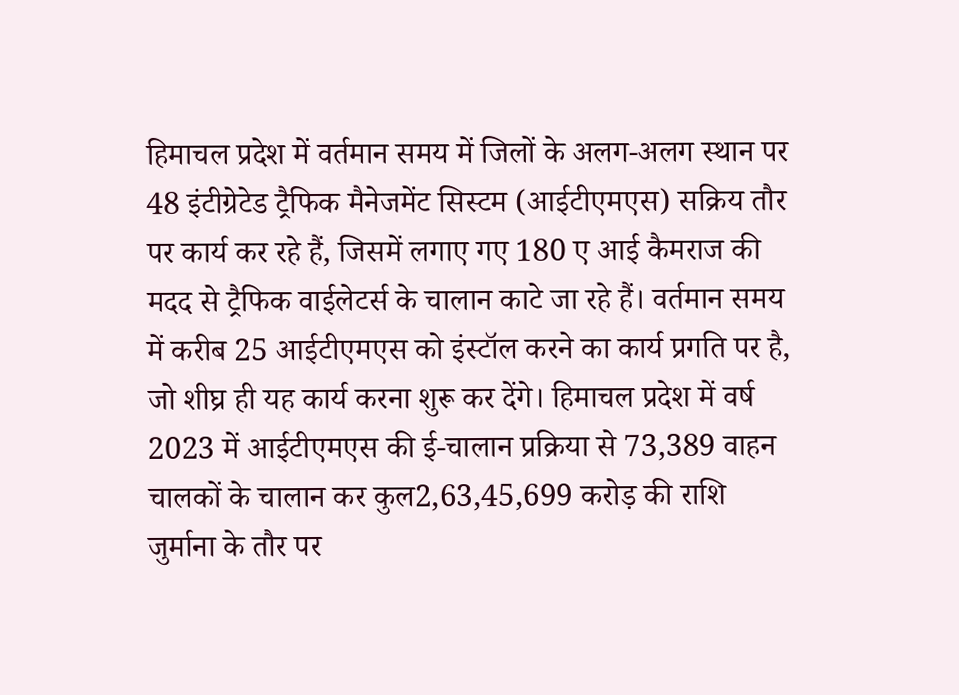हिमाचल प्रदेश में वर्तमान समय में जिलों के अलग-अलग स्थान पर 48 इंटीग्रेटेड ट्रैफिक मैनेजमेंट सिस्टम (आईटीएमएस) सक्रिय तौर पर कार्य कर रहे हैं, जिसमें लगाए गए 180 ए आई कैमराज की मदद से ट्रैफिक वाईलेटर्स के चालान काटे जा रहे हैं। वर्तमान समय में करीब 25 आईटीएमएस को इंस्टॉल करने का कार्य प्रगति पर है, जो शीघ्र ही यह कार्य करना शुरू कर देंगे। हिमाचल प्रदेश में वर्ष 2023 में आईटीएमएस की ई-चालान प्रक्रिया से 73,389 वाहन चालकों के चालान कर कुल2,63,45,699 करोड़ की राशि जुर्माना के तौर पर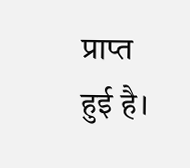प्राप्त हुई है।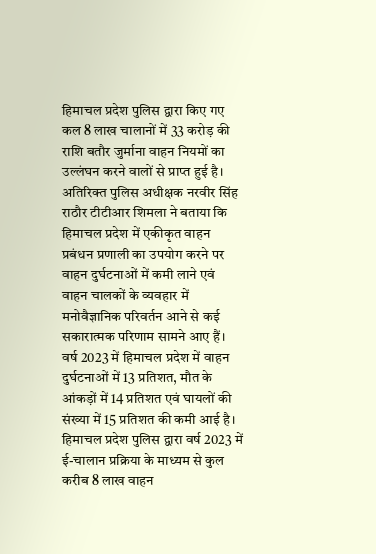हिमाचल प्रदेश पुलिस द्वारा किए गए कल 8 लाख चालानों में 33 करोड़ की राशि बतौर जुर्माना वाहन नियमों का उल्लंघन करने वालों से प्राप्त हुई है। अतिरिक्त पुलिस अधीक्षक नरवीर सिंह राठौर टीटीआर शिमला ने बताया कि हिमाचल प्रदेश में एकीकृत वाहन प्रबंधन प्रणाली का उपयोग करने पर वाहन दुर्घटनाओं में कमी लाने एवं वाहन चालकों के व्यवहार में मनोवैज्ञानिक परिवर्तन आने से कई सकारात्मक परिणाम सामने आए हैं। वर्ष 2023 में हिमाचल प्रदेश में वाहन दुर्घटनाओं में 13 प्रतिशत, मौत के आंकड़ों में 14 प्रतिशत एवं घायलों की संख्या में 15 प्रतिशत की कमी आई है। हिमाचल प्रदेश पुलिस द्वारा वर्ष 2023 में ई-चालान प्रक्रिया के माध्यम से कुल करीब 8 लाख वाहन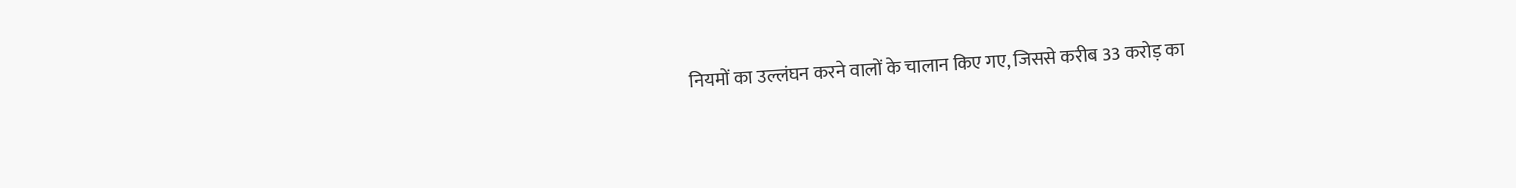नियमों का उल्लंघन करने वालों के चालान किए गए, जिससे करीब 33 करोड़ का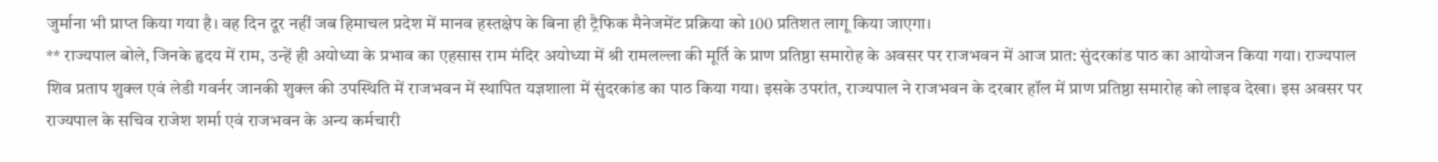जुर्माना भी प्राप्त किया गया है। वह दिन दूर नहीं जब हिमाचल प्रदेश में मानव हस्तक्षेप के बिना ही ट्रैफिक मैनेजमेंट प्रक्रिया को 100 प्रतिशत लागू किया जाएगा।
** राज्यपाल बोले, जिनके हृदय में राम, उन्हें ही अयोध्या के प्रभाव का एहसास राम मंदिर अयोध्या में श्री रामलल्ला की मूर्ति के प्राण प्रतिष्ठा समारोह के अवसर पर राजभवन में आज प्रात: सुंदरकांड पाठ का आयोजन किया गया। राज्यपाल शिव प्रताप शुक्ल एवं लेडी गवर्नर जानकी शुक्ल की उपस्थिति में राजभवन में स्थापित यज्ञशाला में सुंदरकांड का पाठ किया गया। इसके उपरांत, राज्यपाल ने राजभवन के दरबार हॉल में प्राण प्रतिष्ठा समारोह को लाइव देखा। इस अवसर पर राज्यपाल के सचिव राजेश शर्मा एवं राजभवन के अन्य कर्मचारी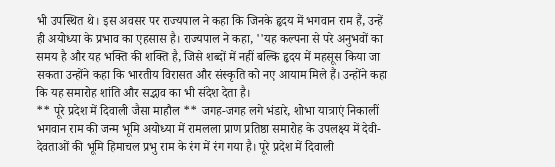भी उपस्थित थे। इस अवसर पर राज्यपाल ने कहा कि जिनके हृदय में भगवान राम हैं, उन्हें ही अयोध्या के प्रभाव का एहसास है। राज्यपाल ने कहा, ''यह कल्पना से परे अनुभवों का समय है और यह भक्ति की शक्ति है, जिसे शब्दों में नहीं बल्कि हृदय में महसूस किया जा सकता उन्होंने कहा कि भारतीय विरासत और संस्कृति को नए आयाम मिले हैं। उन्होंने कहा कि यह समारोह शांति और सद्भाव का भी संदेश देता है।
** पूरे प्रदेश में दिवाली जैसा माहौल ** जगह-जगह लगे भंडारे, शोभा यात्राएं निकालीं भगवान राम की जन्म भूमि अयोध्या में रामलला प्राण प्रतिष्ठा समारोह के उपलक्ष्य में देवी-देवताओं की भूमि हिमाचल प्रभु राम के रंग में रंग गया है। पूरे प्रदेश में दिवाली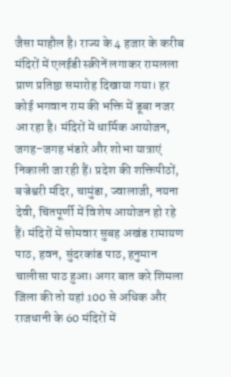जैसा माहौल है। राज्य के 4 हजार के करीब मंदिरों में एलईडी स्क्रीनें लगाकर रामलला प्राण प्रतिष्ठा समारोह दिखाया गया। हर कोई भगवान राम की भक्ति में डूबा नजर आ रहा है। मंदिरों में धार्मिक आयोजन, जगह-जगह भंडारे और शोभा यात्राएं निकाली जा रही हैं। प्रदेश की शक्तिपीठों, बज्रेश्वरी मंदिर, चामुंडा, ज्वालाजी, नयना देवी, चिंतपूर्णी में विशेष आयोजन हो रहे हैं। मंदिरों में सोमवार सुबह अखंड रामायण पाठ, हवन, सुंदरकांड पाठ, हनुमान चालीसा पाठ हुआ। अगर बात करे शिमला जिला की तो यहां 100 से अधिक और राजधानी के 60 मंदिरों में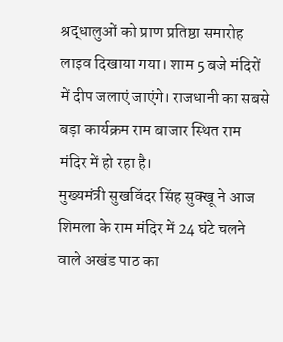श्रद्धालुओं को प्राण प्रतिष्ठा समारोह लाइव दिखाया गया। शाम 5 बजे मंदिरों में दीप जलाएं जाएंगे। राजधानी का सबसे बड़ा कार्यक्रम राम बाजार स्थित राम मंदिर में हो रहा है।
मुख्यमंत्री सुखविंदर सिंह सुक्खू ने आज शिमला के राम मंदिर में 24 घंटे चलने वाले अखंड पाठ का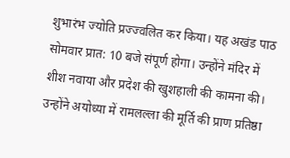शुभारंभ ज्योति प्रज्ज्वलित कर किया। यह अखंड पाठ सोमवार प्रात: 10 बजे संपूर्ण होगा। उन्होंने मंदिर में शीश नवाया और प्रदेश की खुशहाली की कामना की। उन्होंने अयोध्या में रामलल्ला की मूर्ति की प्राण प्रतिष्ठा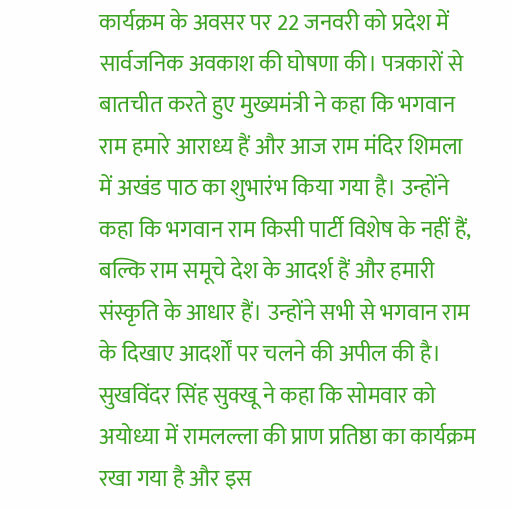कार्यक्रम के अवसर पर 22 जनवरी को प्रदेश में सार्वजनिक अवकाश की घोषणा की। पत्रकारों से बातचीत करते हुए मुख्यमंत्री ने कहा कि भगवान राम हमारे आराध्य हैं और आज राम मंदिर शिमला में अखंड पाठ का शुभारंभ किया गया है। उन्होंने कहा कि भगवान राम किसी पार्टी विशेष के नहीं हैं, बल्कि राम समूचे देश के आदर्श हैं और हमारी संस्कृति के आधार हैं। उन्होंने सभी से भगवान राम के दिखाए आदर्शों पर चलने की अपील की है। सुखविंदर सिंह सुक्खू ने कहा कि सोमवार को अयोध्या में रामलल्ला की प्राण प्रतिष्ठा का कार्यक्रम रखा गया है और इस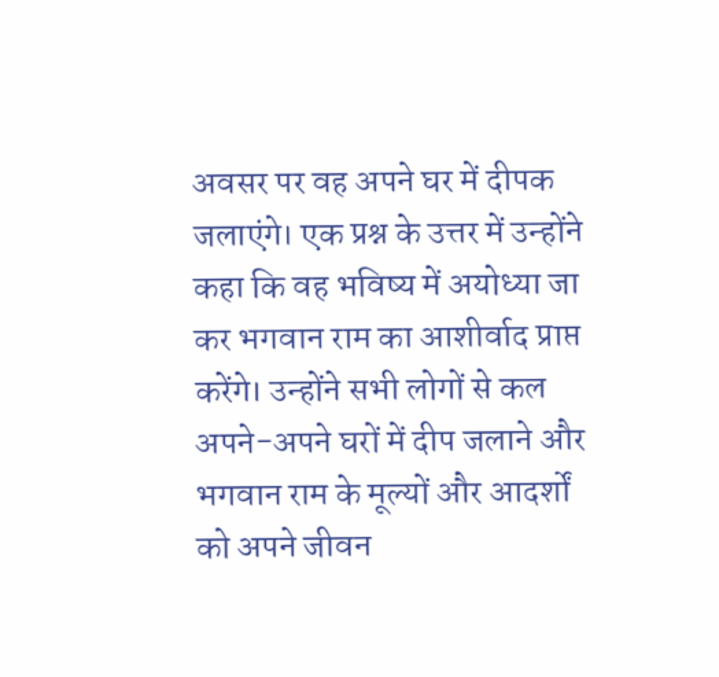अवसर पर वह अपने घर में दीपक जलाएंगे। एक प्रश्न के उत्तर में उन्होंने कहा कि वह भविष्य में अयोध्या जा कर भगवान राम का आशीर्वाद प्राप्त करेंगे। उन्होंने सभी लोगों से कल अपने-अपने घरों में दीप जलाने और भगवान राम के मूल्यों और आदर्शों को अपने जीवन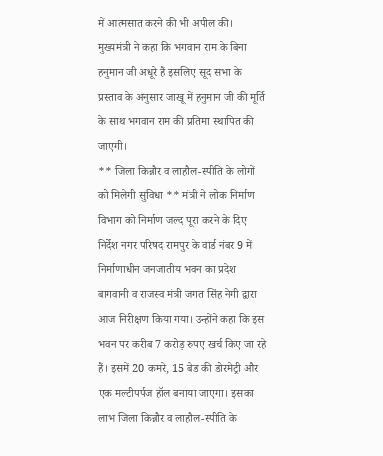में आत्मसात करने की भी अपील की। मुख्यमंत्री ने कहा कि भगवान राम के बिना हनुमान जी अधूरे हैं इसलिए सूद सभा के प्रस्ताव के अनुसार जाखू में हनुमान जी की मूर्ति के साथ भगवान राम की प्रतिमा स्थापित की जाएगी।
** जिला किन्नौर व लाहौल-स्पीति के लोगों को मिलेगी सुविधा ** मंत्री ने लोक निर्माण विभाग को निर्माण जल्द पूरा करने के दिए निर्देश नगर परिषद रामपुर के वार्ड नंबर 9 में निर्माणाधीन जनजातीय भवन का प्रदेश बागवानी व राजस्व मंत्री जगत सिंह नेगी द्वारा आज निरीक्षण किया गया। उन्होंने कहा कि इस भवन पर करीब 7 करोड़ रुपए खर्च किए जा रहे हैं। इसमें 20 कमरे, 15 बेड की डोरमेट्री और एक मल्टीपर्पज हॉल बनाया जाएगा। इसका लाभ जिला किन्नौर व लाहौल-स्पीति के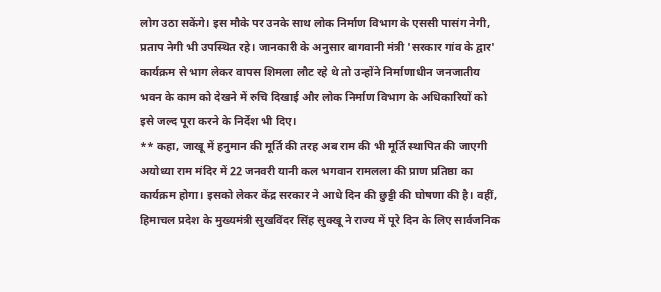लोग उठा सकेंगे। इस मौके पर उनके साथ लोक निर्माण विभाग के एससी पासंग नेगी, प्रताप नेगी भी उपस्थित रहे। जानकारी के अनुसार बागवानी मंत्री 'सरकार गांव के द्वार' कार्यक्रम से भाग लेकर वापस शिमला लौट रहे थे तो उन्होंने निर्माणाधीन जनजातीय भवन के काम को देखने में रुचि दिखाई और लोक निर्माण विभाग के अधिकारियों को इसे जल्द पूरा करने के निर्देश भी दिए।
** कहा, जाखू में हनुमान की मूर्ति की तरह अब राम की भी मूर्ति स्थापित की जाएगी अयोध्या राम मंदिर में 22 जनवरी यानी कल भगवान रामलला की प्राण प्रतिष्ठा का कार्यक्रम होगा। इसको लेकर केंद्र सरकार ने आधे दिन की छुट्टी की घोषणा की है। वहीं, हिमाचल प्रदेश के मुख्यमंत्री सुखविंदर सिंह सुक्खू ने राज्य में पूरे दिन के लिए सार्वजनिक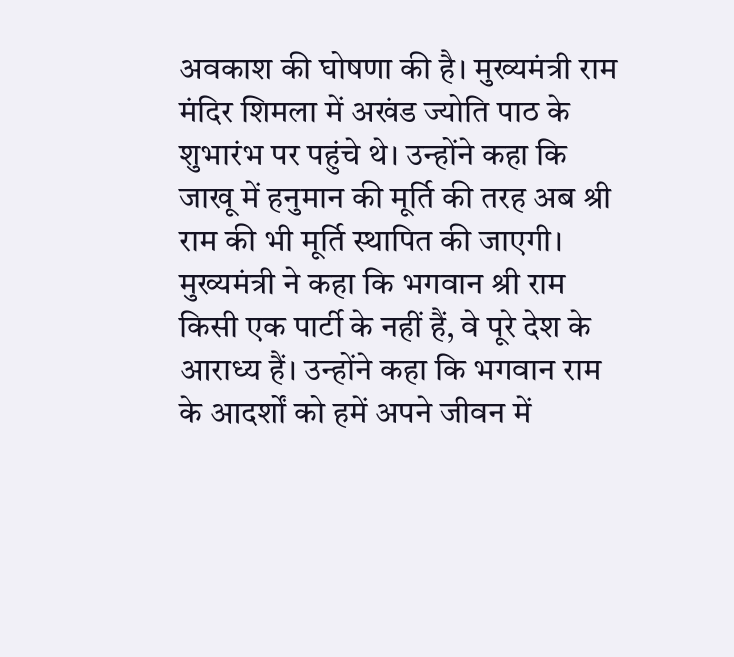अवकाश की घोषणा की है। मुख्यमंत्री राम मंदिर शिमला में अखंड ज्योति पाठ के शुभारंभ पर पहुंचे थे। उन्होंने कहा कि जाखू में हनुमान की मूर्ति की तरह अब श्री राम की भी मूर्ति स्थापित की जाएगी। मुख्यमंत्री ने कहा कि भगवान श्री राम किसी एक पार्टी के नहीं हैं, वे पूरे देश के आराध्य हैं। उन्होंने कहा कि भगवान राम के आदर्शों को हमें अपने जीवन में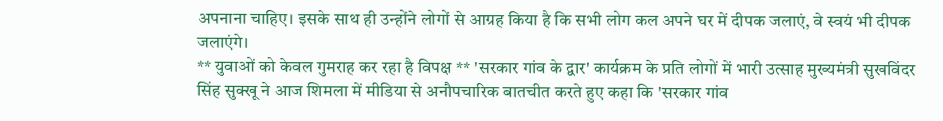अपनाना चाहिए। इसके साथ ही उन्होंने लोगों से आग्रह किया है कि सभी लोग कल अपने घर में दीपक जलाएं, वे स्वयं भी दीपक जलाएंगे।
** युवाओं को केवल गुमराह कर रहा है विपक्ष ** 'सरकार गांव के द्वार' कार्यक्रम के प्रति लोगों में भारी उत्साह मुख्यमंत्री सुखविंदर सिंह सुक्खू ने आज शिमला में मीडिया से अनौपचारिक बातचीत करते हुए कहा कि 'सरकार गांव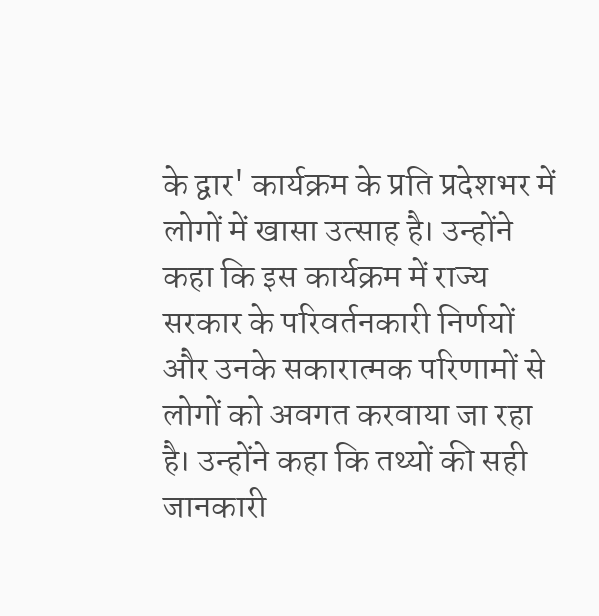के द्वार' कार्यक्रम के प्रति प्रदेशभर में लोगों में खासा उत्साह है। उन्होंने कहा कि इस कार्यक्रम में राज्य सरकार के परिवर्तनकारी निर्णयों और उनके सकारात्मक परिणामों से लोगों को अवगत करवाया जा रहा है। उन्होंने कहा कि तथ्यों की सही जानकारी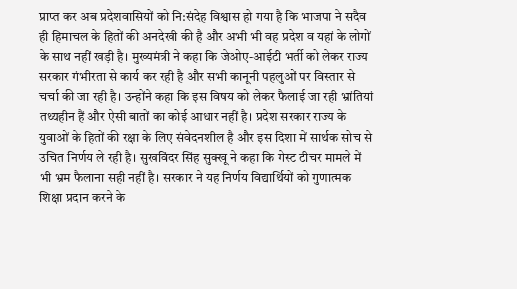प्राप्त कर अब प्रदेशवासियों को नि:संदेह विश्वास हो गया है कि भाजपा ने सदैव ही हिमाचल के हितों की अनदेखी की है और अभी भी वह प्रदेश व यहां के लोगों के साथ नहीं खड़ी है। मुख्यमंत्री ने कहा कि जेओए-आईटी भर्ती को लेकर राज्य सरकार गंभीरता से कार्य कर रही है और सभी कानूनी पहलुओं पर विस्तार से चर्चा की जा रही है। उन्होंने कहा कि इस विषय को लेकर फैलाई जा रही भ्रांतियां तथ्यहीन हैं और ऐसी बातों का कोई आधार नहीं है। प्रदेश सरकार राज्य के युवाओं के हितों की रक्षा के लिए संवेदनशील है और इस दिशा में सार्थक सोच से उचित निर्णय ले रही है। सुखविंदर सिंह सुक्खू ने कहा कि गेस्ट टीचर मामले में भी भ्रम फैलाना सही नहीं है। सरकार ने यह निर्णय विद्यार्थियों को गुणात्मक शिक्षा प्रदान करने के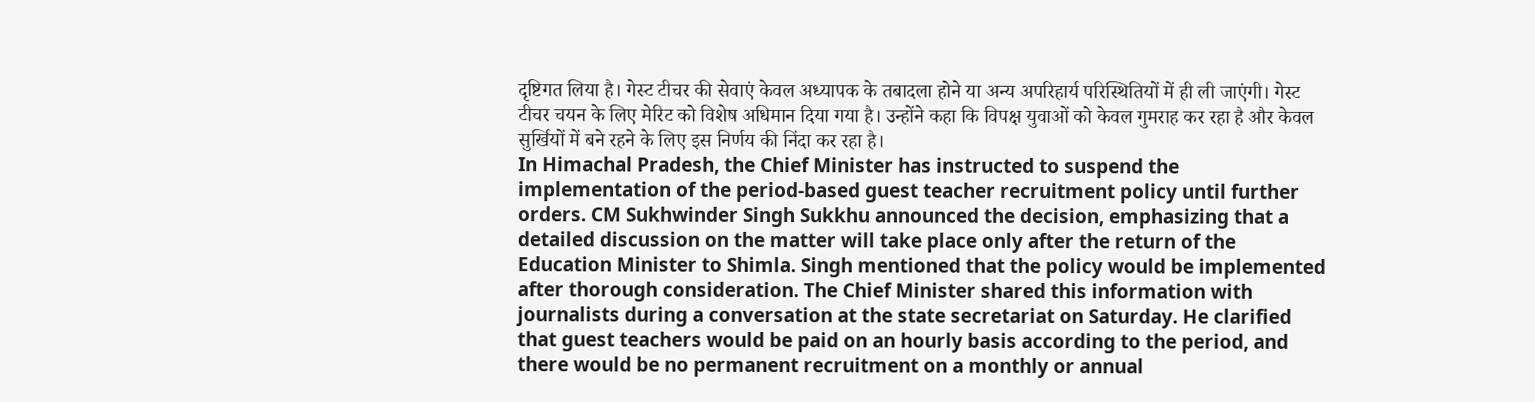दृष्टिगत लिया है। गेस्ट टीचर की सेवाएं केवल अध्यापक के तबादला होने या अन्य अपरिहार्य परिस्थितियों में ही ली जाएंगी। गेस्ट टीचर चयन के लिए मेरिट को विशेष अधिमान दिया गया है। उन्होंने कहा कि विपक्ष युवाओं को केवल गुमराह कर रहा है और केवल सुर्खियों में बने रहने के लिए इस निर्णय की निंदा कर रहा है।
In Himachal Pradesh, the Chief Minister has instructed to suspend the implementation of the period-based guest teacher recruitment policy until further orders. CM Sukhwinder Singh Sukkhu announced the decision, emphasizing that a detailed discussion on the matter will take place only after the return of the Education Minister to Shimla. Singh mentioned that the policy would be implemented after thorough consideration. The Chief Minister shared this information with journalists during a conversation at the state secretariat on Saturday. He clarified that guest teachers would be paid on an hourly basis according to the period, and there would be no permanent recruitment on a monthly or annual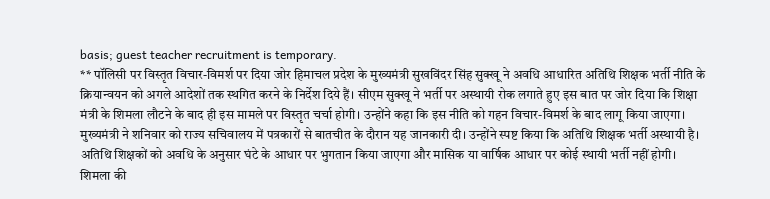basis; guest teacher recruitment is temporary.
** पॉलिसी पर विस्तृत विचार-विमर्श पर दिया जोर हिमाचल प्रदेश के मुख्यमंत्री सुखविंदर सिंह सुक्खू ने अवधि आधारित अतिथि शिक्षक भर्ती नीति के क्रियान्वयन को अगले आदेशों तक स्थगित करने के निर्देश दिये हैं। सीएम सुक्खू ने भर्ती पर अस्थायी रोक लगाते हुए इस बात पर जोर दिया कि शिक्षा मंत्री के शिमला लौटने के बाद ही इस मामले पर विस्तृत चर्चा होगी। उन्होंने कहा कि इस नीति को गहन विचार-विमर्श के बाद लागू किया जाएगा। मुख्यमंत्री ने शनिवार को राज्य सचिवालय में पत्रकारों से बातचीत के दौरान यह जानकारी दी। उन्होंने स्पष्ट किया कि अतिथि शिक्षक भर्ती अस्थायी है। अतिथि शिक्षकों को अवधि के अनुसार घंटे के आधार पर भुगतान किया जाएगा और मासिक या वार्षिक आधार पर कोई स्थायी भर्ती नहीं होगी।
शिमला की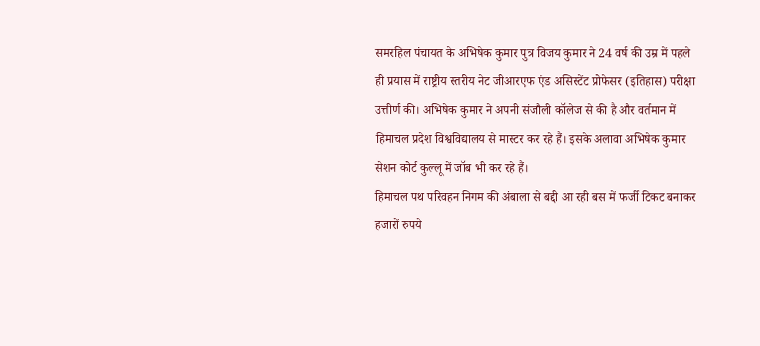समरहिल पंचायत के अभिषेक कुमार पुत्र विजय कुमार ने 24 वर्ष की उम्र में पहले ही प्रयास में राष्ट्रीय स्तरीय नेट जीआरएफ एंड असिस्टेंट प्रोफेसर (इतिहास) परीक्षा उत्तीर्ण की। अभिषेक कुमार ने अपनी संजौली कॉलेज से की है और वर्तमान में हिमाचल प्रदेश विश्वविद्यालय से मास्टर कर रहे हैं। इसके अलावा अभिषेक कुमार सेशन कोर्ट कुल्लू में जॉब भी कर रहे हैं।
हिमाचल पथ परिवहन निगम की अंबाला से बद्दी आ रही बस में फर्जी टिकट बनाकर हजारों रुपये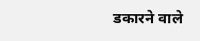डकारने वाले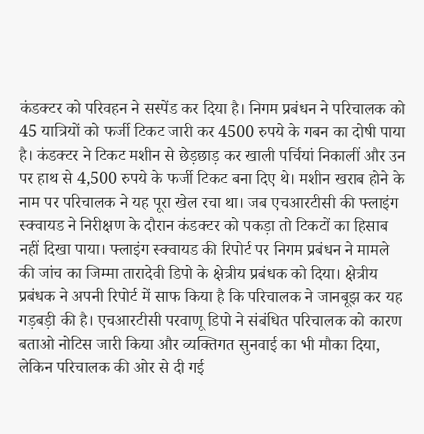कंडक्टर को परिवहन ने सस्पेंड कर दिया है। निगम प्रबंधन ने परिचालक को 45 यात्रियों को फर्जी टिकट जारी कर 4500 रुपये के गबन का दोषी पाया है। कंडक्टर ने टिकट मशीन से छेड़छाड़ कर खाली पर्चियां निकालीं और उन पर हाथ से 4,500 रुपये के फर्जी टिकट बना दिए थे। मशीन खराब होने के नाम पर परिचालक ने यह पूरा खेल रचा था। जब एचआरटीसी की फ्लाइंग स्क्वायड ने निरीक्षण के दौरान कंडक्टर को पकड़ा तो टिकटों का हिसाब नहीं दिखा पाया। फ्लाइंग स्क्वायड की रिपोर्ट पर निगम प्रबंधन ने मामले की जांच का जिम्मा तारादेवी डिपो के क्षेत्रीय प्रबंधक को दिया। क्षेत्रीय प्रबंधक ने अपनी रिपोर्ट में साफ किया है कि परिचालक ने जानबूझ कर यह गड़बड़ी की है। एचआरटीसी परवाणू डिपो ने संबंधित परिचालक को कारण बताओ नोटिस जारी किया और व्यक्तिगत सुनवाई का भी मौका दिया, लेकिन परिचालक की ओर से दी गई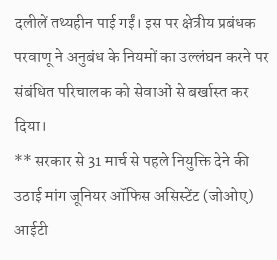दलीलें तथ्यहीन पाई गईं। इस पर क्षेत्रीय प्रबंधक परवाणू ने अनुबंध के नियमों का उल्लंघन करने पर संबंधित परिचालक को सेवाओं से बर्खास्त कर दिया।
** सरकार से 31 मार्च से पहले नियुक्ति देने की उठाई मांग जूनियर ऑफिस असिस्टेंट (जोओए) आईटी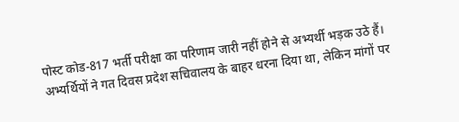पोस्ट कोड-817 भर्ती परीक्षा का परिणाम जारी नहीं होने से अभ्यर्थी भड़क उठे हैं। अभ्यर्थियों ने गत दिवस प्रदेश सचिवालय के बाहर धरना दिया था, लेकिन मांगों पर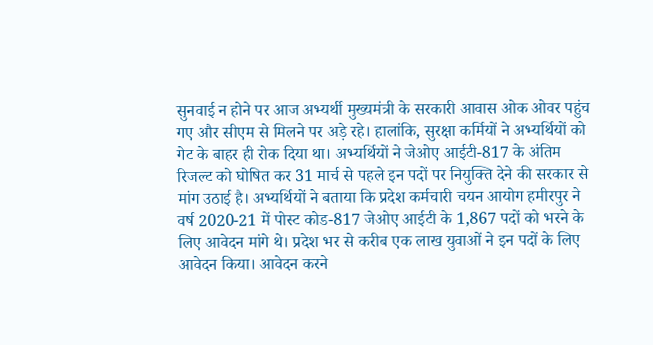सुनवाई न होने पर आज अभ्यर्थी मुख्यमंत्री के सरकारी आवास ओक ओवर पहुंच गए और सीएम से मिलने पर अड़े रहे। हालांकि, सुरक्षा कर्मियों ने अभ्यर्थियों को गेट के बाहर ही रोक दिया था। अभ्यर्थियों ने जेओए आईटी-817 के अंतिम रिजल्ट को घोषित कर 31 मार्च से पहले इन पदों पर नियुक्ति देने की सरकार से मांग उठाई है। अभ्यर्थियों ने बताया कि प्रदेश कर्मचारी चयन आयोग हमीरपुर ने वर्ष 2020-21 में पोस्ट कोड-817 जेओए आईटी के 1,867 पदों को भरने के लिए आवेदन मांगे थे। प्रदेश भर से करीब एक लाख युवाओं ने इन पदों के लिए आवेदन किया। आवेदन करने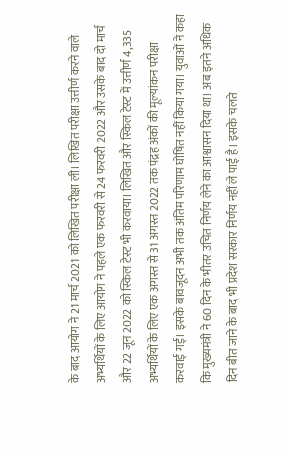के बाद आयोग ने 21 मार्च 2021 को लिखित परीक्षा ली। लिखित परीक्षा उत्तीर्ण करने वाले अभ्यर्थियों के लिए आयोग ने पहले एक फरवरी से 24 फरवरी 2022 और उसके बाद दो मार्च और 22 जून 2022 को स्किल टेस्ट भी करवाया। लिखित और स्किल टेस्ट में उत्तीर्ण 4,335 अभ्यर्थियों के लिए एक अगस्त से 31 अगस्त 2022 तक पंद्रह अंकों की मूल्यांकन परीक्षा करवाई गई। इसके बावजूदन अभी तक अंतिम परिणाम घोषित नहीं किया गया। युवाओं ने कहा कि मुख्यमंत्री ने 60 दिन के भीतर उचित निर्णय लेने का आश्वासन दिया था। अब इतने अधिक दिन बीत जाने के बाद भी प्रदेश सरकार निर्णय नहीं ले पाई है। इसके चलते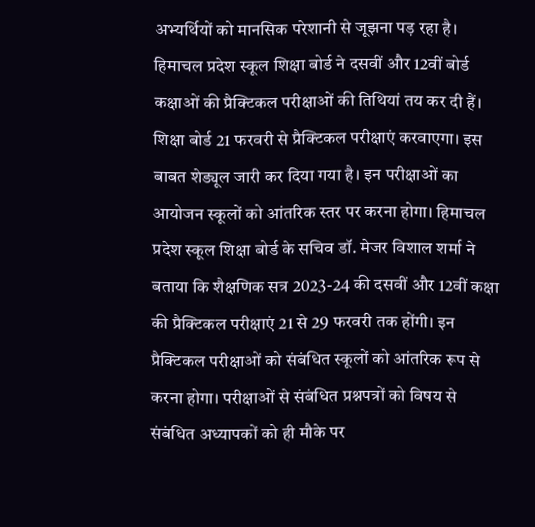अभ्यर्थियों को मानसिक परेशानी से जूझना पड़ रहा है।
हिमाचल प्रदेश स्कूल शिक्षा बोर्ड ने दसवीं और 12वीं बोर्ड कक्षाओं की प्रैक्टिकल परीक्षाओं की तिथियां तय कर दी हैं। शिक्षा बोर्ड 21 फरवरी से प्रैक्टिकल परीक्षाएं करवाएगा। इस बाबत शेड्यूल जारी कर दिया गया है। इन परीक्षाओं का आयोजन स्कूलों को आंतरिक स्तर पर करना होगा। हिमाचल प्रदेश स्कूल शिक्षा बोर्ड के सचिव डॉ. मेजर विशाल शर्मा ने बताया कि शैक्षणिक सत्र 2023-24 की दसवीं और 12वीं कक्षा की प्रैक्टिकल परीक्षाएं 21 से 29 फरवरी तक होंगी। इन प्रैक्टिकल परीक्षाओं को संबंधित स्कूलों को आंतरिक रूप से करना होगा। परीक्षाओं से संबंधित प्रश्नपत्रों को विषय से संबंधित अध्यापकों को ही मौके पर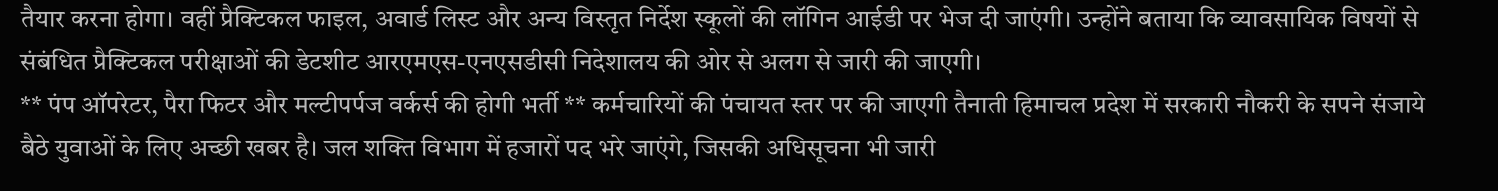तैयार करना होगा। वहीं प्रैक्टिकल फाइल, अवार्ड लिस्ट और अन्य विस्तृत निर्देश स्कूलों की लॉगिन आईडी पर भेज दी जाएंगी। उन्होंने बताया कि व्यावसायिक विषयों से संबंधित प्रैक्टिकल परीक्षाओं की डेटशीट आरएमएस-एनएसडीसी निदेशालय की ओर से अलग से जारी की जाएगी।
** पंप ऑपरेटर, पैरा फिटर और मल्टीपर्पज वर्कर्स की होगी भर्ती ** कर्मचारियों की पंचायत स्तर पर की जाएगी तैनाती हिमाचल प्रदेश में सरकारी नौकरी के सपने संजाये बैठे युवाओं के लिए अच्छी खबर है। जल शक्ति विभाग में हजारों पद भरे जाएंगे, जिसकी अधिसूचना भी जारी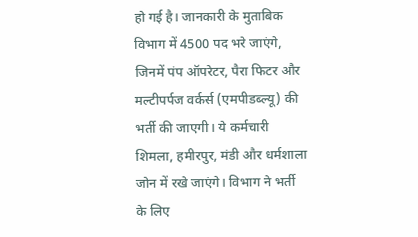हो गई है। जानकारी के मुताबिक विभाग में 4500 पद भरे जाएंगे, जिनमें पंप ऑपरेटर, पैरा फिटर और मल्टीपर्पज वर्कर्स (एमपीडब्ल्यू) की भर्ती की जाएगी। ये कर्मचारी शिमला, हमीरपुर, मंडी और धर्मशाला जोन में रखे जाएंगे। विभाग ने भर्ती के लिए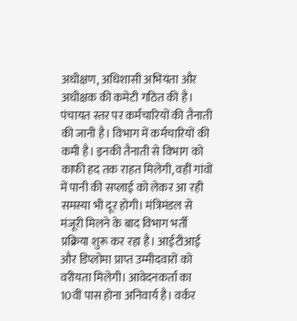अधीक्षण, अधिशासी अभियंता और अधीक्षक की कमेटी गठित की है। पंचायत स्तर पर कर्मचारियों की तैनाती की जानी है। विभाग में कर्मचारियों की कमी है। इनकी तैनाती से विभाग को काफी हद तक राहत मिलेगी, वहीं गांवों में पानी की सप्लाई को लेकर आ रही समस्या भी दूर होगी। मंत्रिमंडल से मंजूरी मिलने के बाद विभाग भर्ती प्रक्रिया शुरू कर रहा है। आईटीआई और डिप्लोमा प्राप्त उम्मीदवारों को वरीयता मिलेगी। आवेदनकर्ता का 10वीं पास होना अनिवार्य है। वर्कर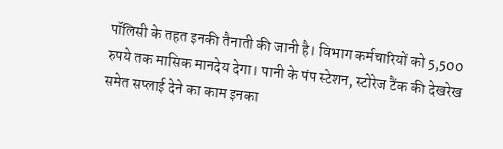पॉलिसी के तहत इनकी तैनाती की जानी है। विभाग कर्मचारियों को 5,500 रुपये तक मासिक मानदेय देगा। पानी के पंप स्टेशन, स्टोरेज टैंक की देखरेख समेत सप्लाई देने का काम इनका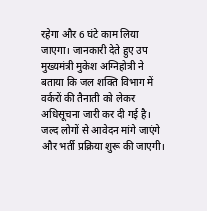रहेगा और 6 घंटे काम लिया जाएगा। जानकारी देते हुए उप मुख्यमंत्री मुकेश अग्निहोत्री ने बताया कि जल शक्ति विभाग में वर्करों की तैनाती को लेकर अधिसूचना जारी कर दी गई है। जल्द लोगों से आवेदन मांगे जाएंगे और भर्ती प्रक्रिया शुरू की जाएगी।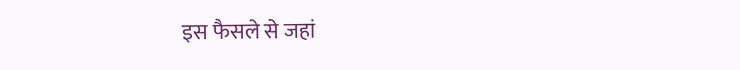इस फैसले से जहां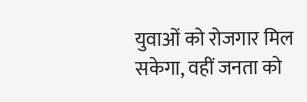युवाओं को रोजगार मिल सकेगा, वहीं जनता को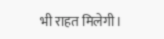भी राहत मिलेगी।